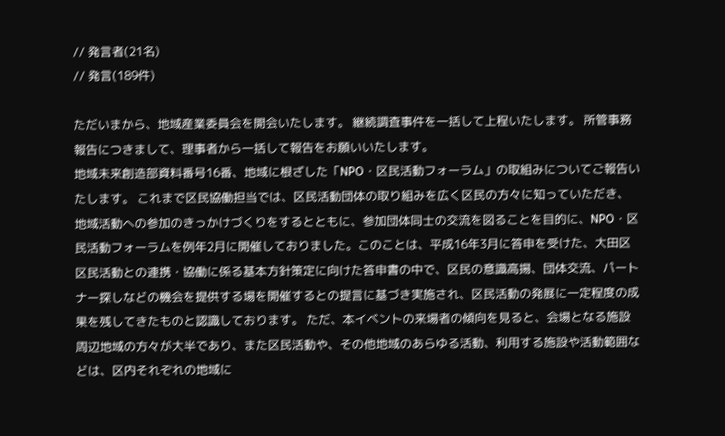// 発言者(21名)
// 発言(189件)

ただいまから、地域産業委員会を開会いたします。 継続調査事件を一括して上程いたします。 所管事務報告につきまして、理事者から一括して報告をお願いいたします。
地域未来創造部資料番号16番、地域に根ざした「NPO・区民活動フォーラム」の取組みについてご報告いたします。 これまで区民協働担当では、区民活動団体の取り組みを広く区民の方々に知っていただき、地域活動への参加のきっかけづくりをするとともに、参加団体同士の交流を図ることを目的に、NPO・区民活動フォーラムを例年2月に開催しておりました。このことは、平成16年3月に答申を受けた、大田区区民活動との連携・協働に係る基本方針策定に向けた答申書の中で、区民の意識高揚、団体交流、パートナー探しなどの機会を提供する場を開催するとの提言に基づき実施され、区民活動の発展に一定程度の成果を残してきたものと認識しております。 ただ、本イベントの来場者の傾向を見ると、会場となる施設周辺地域の方々が大半であり、また区民活動や、その他地域のあらゆる活動、利用する施設や活動範囲などは、区内それぞれの地域に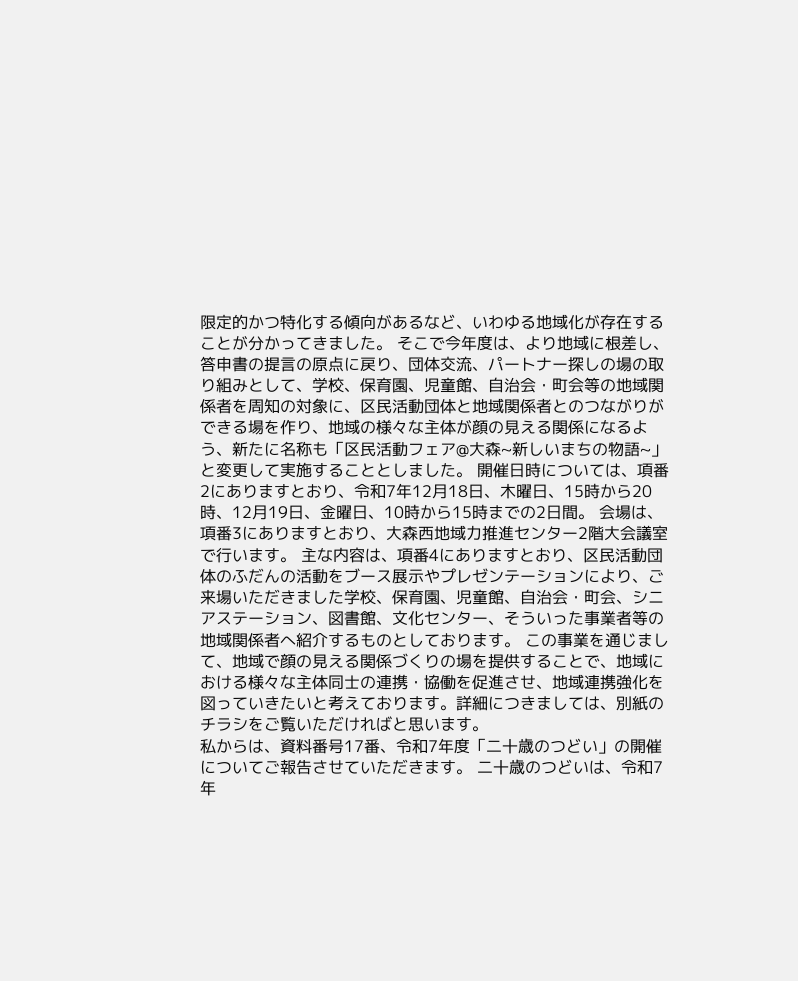限定的かつ特化する傾向があるなど、いわゆる地域化が存在することが分かってきました。 そこで今年度は、より地域に根差し、答申書の提言の原点に戻り、団体交流、パートナー探しの場の取り組みとして、学校、保育園、児童館、自治会・町会等の地域関係者を周知の対象に、区民活動団体と地域関係者とのつながりができる場を作り、地域の様々な主体が顔の見える関係になるよう、新たに名称も「区民活動フェア@大森~新しいまちの物語~」と変更して実施することとしました。 開催日時については、項番2にありますとおり、令和7年12月18日、木曜日、15時から20時、12月19日、金曜日、10時から15時までの2日間。 会場は、項番3にありますとおり、大森西地域力推進センター2階大会議室で行います。 主な内容は、項番4にありますとおり、区民活動団体のふだんの活動をブース展示やプレゼンテーションにより、ご来場いただきました学校、保育園、児童館、自治会・町会、シニアステーション、図書館、文化センター、そういった事業者等の地域関係者へ紹介するものとしております。 この事業を通じまして、地域で顔の見える関係づくりの場を提供することで、地域における様々な主体同士の連携・協働を促進させ、地域連携強化を図っていきたいと考えております。詳細につきましては、別紙のチラシをご覧いただければと思います。
私からは、資料番号17番、令和7年度「二十歳のつどい」の開催についてご報告させていただきます。 二十歳のつどいは、令和7年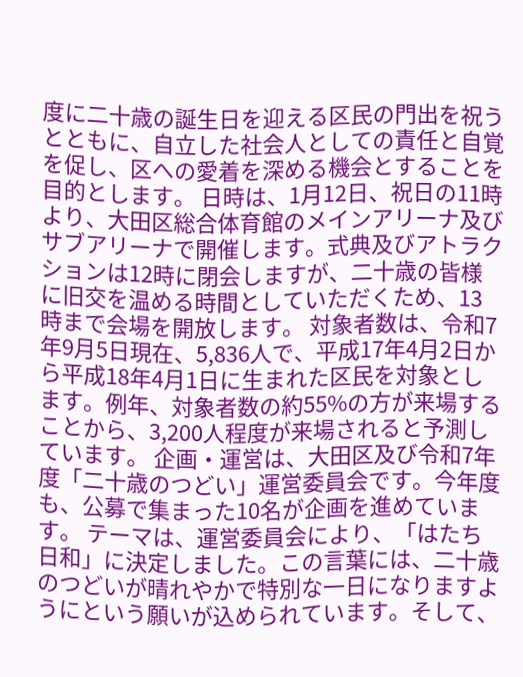度に二十歳の誕生日を迎える区民の門出を祝うとともに、自立した社会人としての責任と自覚を促し、区への愛着を深める機会とすることを目的とします。 日時は、1月12日、祝日の11時より、大田区総合体育館のメインアリーナ及びサブアリーナで開催します。式典及びアトラクションは12時に閉会しますが、二十歳の皆様に旧交を温める時間としていただくため、13時まで会場を開放します。 対象者数は、令和7年9月5日現在、5,836人で、平成17年4月2日から平成18年4月1日に生まれた区民を対象とします。例年、対象者数の約55%の方が来場することから、3,200人程度が来場されると予測しています。 企画・運営は、大田区及び令和7年度「二十歳のつどい」運営委員会です。今年度も、公募で集まった10名が企画を進めています。 テーマは、運営委員会により、「はたち日和」に決定しました。この言葉には、二十歳のつどいが晴れやかで特別な一日になりますようにという願いが込められています。そして、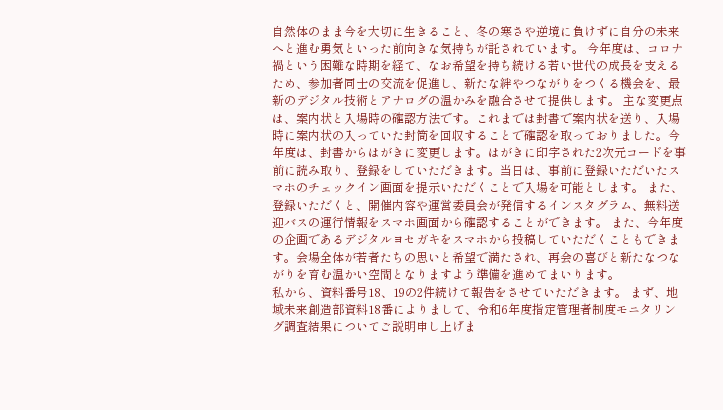自然体のまま今を大切に生きること、冬の寒さや逆境に負けずに自分の未来へと進む勇気といった前向きな気持ちが託されています。 今年度は、コロナ禍という困難な時期を経て、なお希望を持ち続ける若い世代の成長を支えるため、参加者同士の交流を促進し、新たな絆やつながりをつくる機会を、最新のデジタル技術とアナログの温かみを融合させて提供します。 主な変更点は、案内状と入場時の確認方法です。これまでは封書で案内状を送り、入場時に案内状の入っていた封筒を回収することで確認を取っておりました。今年度は、封書からはがきに変更します。はがきに印字された2次元コードを事前に読み取り、登録をしていただきます。当日は、事前に登録いただいたスマホのチェックイン画面を提示いただくことで入場を可能とします。 また、登録いただくと、開催内容や運営委員会が発信するインスタグラム、無料送迎バスの運行情報をスマホ画面から確認することができます。 また、今年度の企画であるデジタルヨセガキをスマホから投稿していただくこともできます。会場全体が若者たちの思いと希望で満たされ、再会の喜びと新たなつながりを育む温かい空間となりますよう準備を進めてまいります。
私から、資料番号18、19の2件続けて報告をさせていただきます。 まず、地域未来創造部資料18番によりまして、令和6年度指定管理者制度モニタリング調査結果についてご説明申し上げま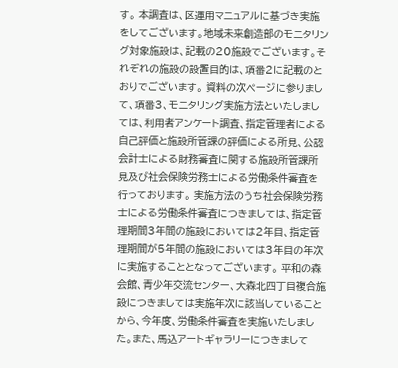す。 本調査は、区運用マニュアルに基づき実施をしてございます。地域未来創造部のモニタリング対象施設は、記載の20施設でございます。それぞれの施設の設置目的は、項番2に記載のとおりでございます。 資料の次ページに参りまして、項番3、モニタリング実施方法といたしましては、利用者アンケート調査、指定管理者による自己評価と施設所管課の評価による所見、公認会計士による財務審査に関する施設所管課所見及び社会保険労務士による労働条件審査を行っております。 実施方法のうち社会保険労務士による労働条件審査につきましては、指定管理期間3年間の施設においては2年目、指定管理期間が5年間の施設においては3年目の年次に実施することとなってございます。 平和の森会館、青少年交流センター、大森北四丁目複合施設につきましては実施年次に該当していることから、今年度、労働条件審査を実施いたしました。また、馬込アートギャラリーにつきまして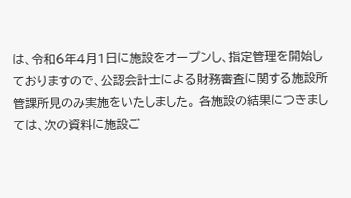は、令和6年4月1日に施設をオープンし、指定管理を開始しておりますので、公認会計士による財務審査に関する施設所管課所見のみ実施をいたしました。 各施設の結果につきましては、次の資料に施設ご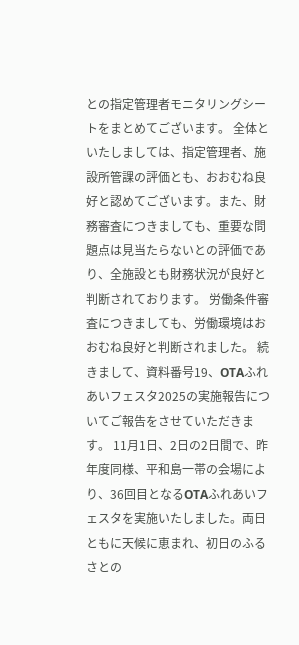との指定管理者モニタリングシートをまとめてございます。 全体といたしましては、指定管理者、施設所管課の評価とも、おおむね良好と認めてございます。また、財務審査につきましても、重要な問題点は見当たらないとの評価であり、全施設とも財務状況が良好と判断されております。 労働条件審査につきましても、労働環境はおおむね良好と判断されました。 続きまして、資料番号19、OTAふれあいフェスタ2025の実施報告についてご報告をさせていただきます。 11月1日、2日の2日間で、昨年度同様、平和島一帯の会場により、36回目となるOTAふれあいフェスタを実施いたしました。両日ともに天候に恵まれ、初日のふるさとの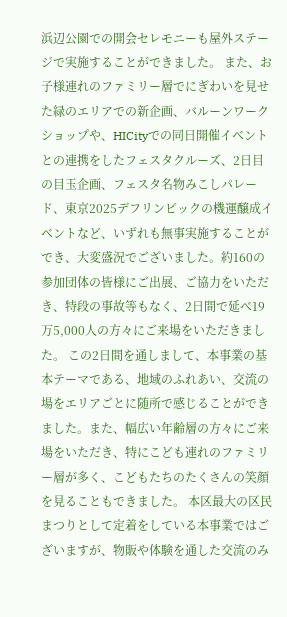浜辺公園での開会セレモニーも屋外ステージで実施することができました。 また、お子様連れのファミリー層でにぎわいを見せた緑のエリアでの新企画、バルーンワークショップや、HICityでの同日開催イベントとの連携をしたフェスタクルーズ、2日目の目玉企画、フェスタ名物みこしパレード、東京2025デフリンピックの機運醸成イベントなど、いずれも無事実施することができ、大変盛況でございました。約160の参加団体の皆様にご出展、ご協力をいただき、特段の事故等もなく、2日間で延べ19万5,000人の方々にご来場をいただきました。 この2日間を通しまして、本事業の基本テーマである、地域のふれあい、交流の場をエリアごとに随所で感じることができました。また、幅広い年齢層の方々にご来場をいただき、特にこども連れのファミリー層が多く、こどもたちのたくさんの笑顔を見ることもできました。 本区最大の区民まつりとして定着をしている本事業ではございますが、物販や体験を通した交流のみ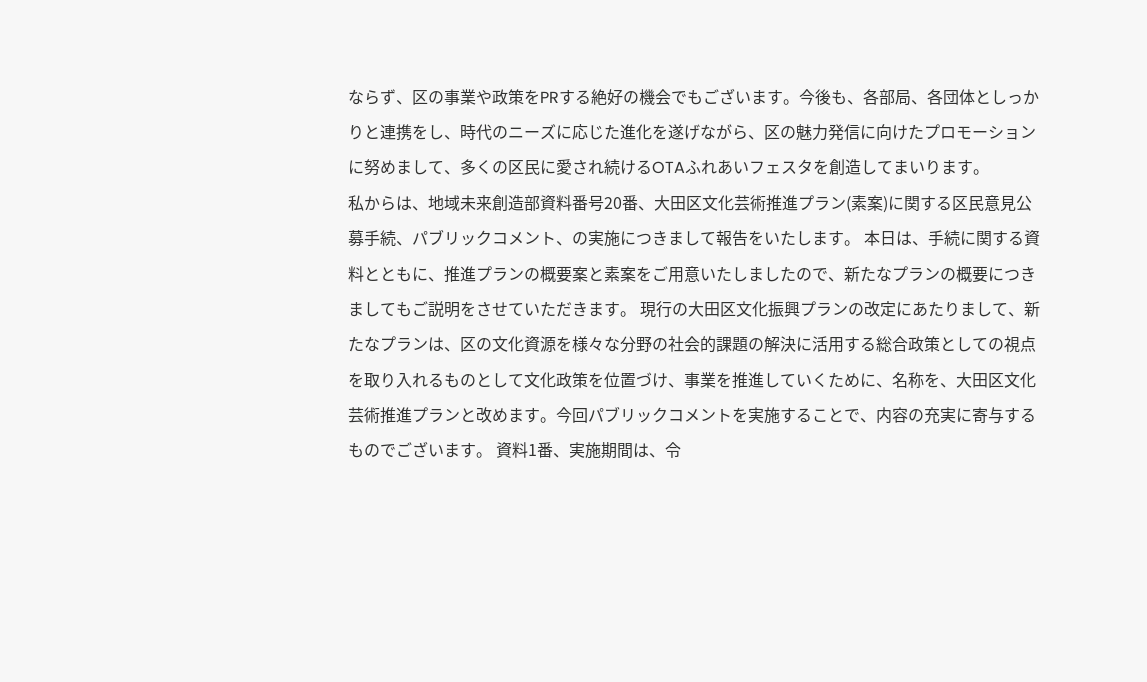ならず、区の事業や政策をPRする絶好の機会でもございます。今後も、各部局、各団体としっかりと連携をし、時代のニーズに応じた進化を遂げながら、区の魅力発信に向けたプロモーションに努めまして、多くの区民に愛され続けるOTAふれあいフェスタを創造してまいります。
私からは、地域未来創造部資料番号20番、大田区文化芸術推進プラン(素案)に関する区民意見公募手続、パブリックコメント、の実施につきまして報告をいたします。 本日は、手続に関する資料とともに、推進プランの概要案と素案をご用意いたしましたので、新たなプランの概要につきましてもご説明をさせていただきます。 現行の大田区文化振興プランの改定にあたりまして、新たなプランは、区の文化資源を様々な分野の社会的課題の解決に活用する総合政策としての視点を取り入れるものとして文化政策を位置づけ、事業を推進していくために、名称を、大田区文化芸術推進プランと改めます。今回パブリックコメントを実施することで、内容の充実に寄与するものでございます。 資料1番、実施期間は、令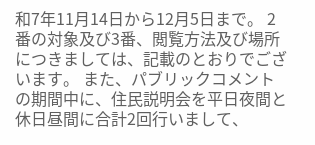和7年11月14日から12月5日まで。 2番の対象及び3番、閲覧方法及び場所につきましては、記載のとおりでございます。 また、パブリックコメントの期間中に、住民説明会を平日夜間と休日昼間に合計2回行いまして、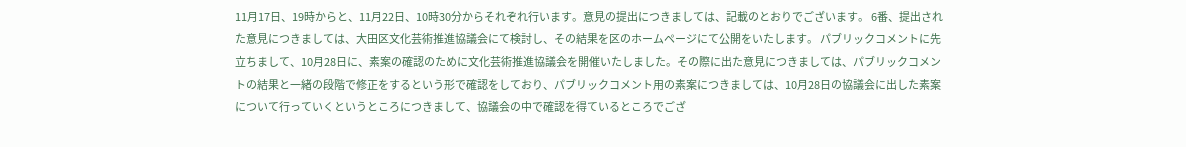11月17日、19時からと、11月22日、10時30分からそれぞれ行います。意見の提出につきましては、記載のとおりでございます。 6番、提出された意見につきましては、大田区文化芸術推進協議会にて検討し、その結果を区のホームページにて公開をいたします。 パブリックコメントに先立ちまして、10月28日に、素案の確認のために文化芸術推進協議会を開催いたしました。その際に出た意見につきましては、パブリックコメントの結果と一緒の段階で修正をするという形で確認をしており、パブリックコメント用の素案につきましては、10月28日の協議会に出した素案について行っていくというところにつきまして、協議会の中で確認を得ているところでござ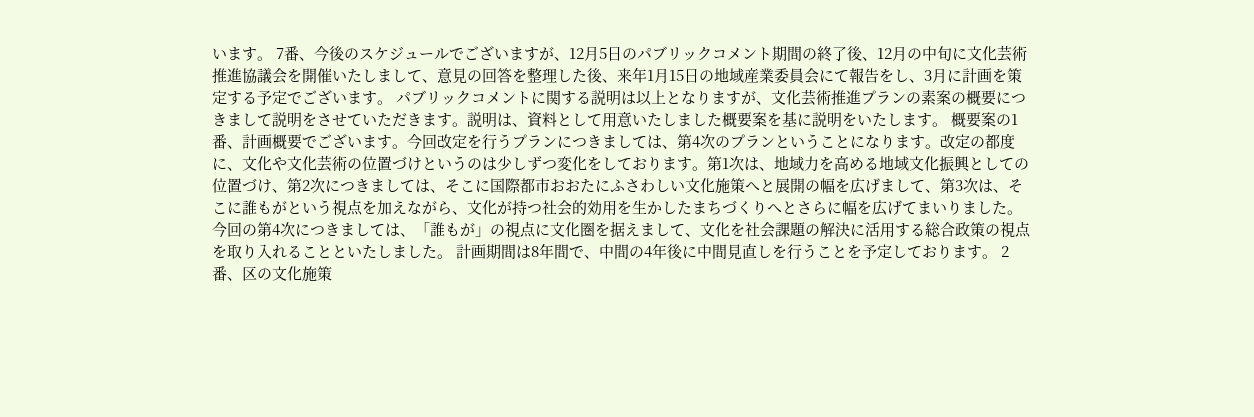います。 7番、今後のスケジュールでございますが、12月5日のパブリックコメント期間の終了後、12月の中旬に文化芸術推進協議会を開催いたしまして、意見の回答を整理した後、来年1月15日の地域産業委員会にて報告をし、3月に計画を策定する予定でございます。 パブリックコメントに関する説明は以上となりますが、文化芸術推進プランの素案の概要につきまして説明をさせていただきます。説明は、資料として用意いたしました概要案を基に説明をいたします。 概要案の1番、計画概要でございます。今回改定を行うプランにつきましては、第4次のプランということになります。改定の都度に、文化や文化芸術の位置づけというのは少しずつ変化をしております。第1次は、地域力を高める地域文化振興としての位置づけ、第2次につきましては、そこに国際都市おおたにふさわしい文化施策へと展開の幅を広げまして、第3次は、そこに誰もがという視点を加えながら、文化が持つ社会的効用を生かしたまちづくりへとさらに幅を広げてまいりました。 今回の第4次につきましては、「誰もが」の視点に文化圏を据えまして、文化を社会課題の解決に活用する総合政策の視点を取り入れることといたしました。 計画期間は8年間で、中間の4年後に中間見直しを行うことを予定しております。 2番、区の文化施策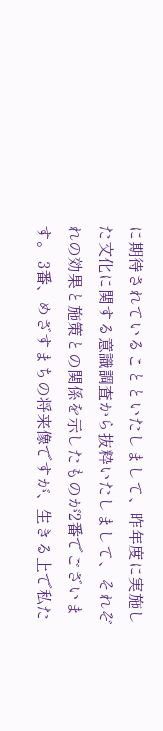に期待されていることといたしまして、昨年度に実施した文化に関する意識調査から抜粋いたしまして、それぞれの効果と施策との関係を示したものが2番でございます。 3番、めざすまちの将来像ですが、生きる上で私た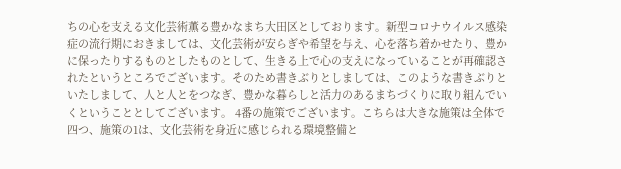ちの心を支える文化芸術薫る豊かなまち大田区としております。新型コロナウイルス感染症の流行期におきましては、文化芸術が安らぎや希望を与え、心を落ち着かせたり、豊かに保ったりするものとしたものとして、生きる上で心の支えになっていることが再確認されたというところでございます。そのため書きぶりとしましては、このような書きぶりといたしまして、人と人とをつなぎ、豊かな暮らしと活力のあるまちづくりに取り組んでいくということとしてございます。 4番の施策でございます。こちらは大きな施策は全体で四つ、施策の1は、文化芸術を身近に感じられる環境整備と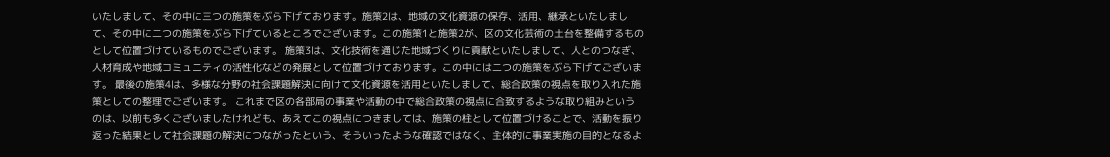いたしまして、その中に三つの施策をぶら下げております。施策2は、地域の文化資源の保存、活用、継承といたしまして、その中に二つの施策をぶら下げているところでございます。この施策1と施策2が、区の文化芸術の土台を整備するものとして位置づけているものでございます。 施策3は、文化技術を通じた地域づくりに貢献といたしまして、人とのつなぎ、人材育成や地域コミュニティの活性化などの発展として位置づけております。この中には二つの施策をぶら下げてございます。 最後の施策4は、多様な分野の社会課題解決に向けて文化資源を活用といたしまして、総合政策の視点を取り入れた施策としての整理でございます。 これまで区の各部局の事業や活動の中で総合政策の視点に合致するような取り組みというのは、以前も多くございましたけれども、あえてこの視点につきましては、施策の柱として位置づけることで、活動を振り返った結果として社会課題の解決につながったという、そういったような確認ではなく、主体的に事業実施の目的となるよ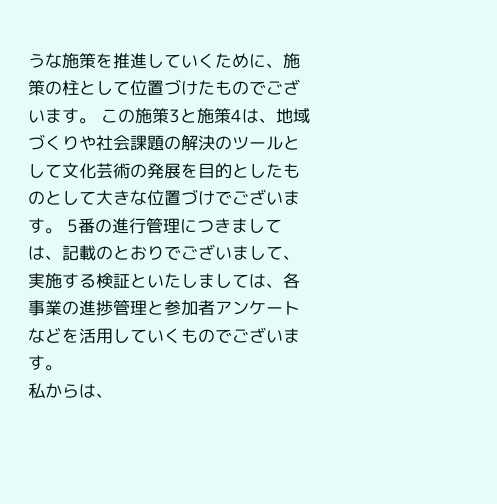うな施策を推進していくために、施策の柱として位置づけたものでございます。 この施策3と施策4は、地域づくりや社会課題の解決のツールとして文化芸術の発展を目的としたものとして大きな位置づけでございます。 5番の進行管理につきましては、記載のとおりでございまして、実施する検証といたしましては、各事業の進捗管理と参加者アンケートなどを活用していくものでございます。
私からは、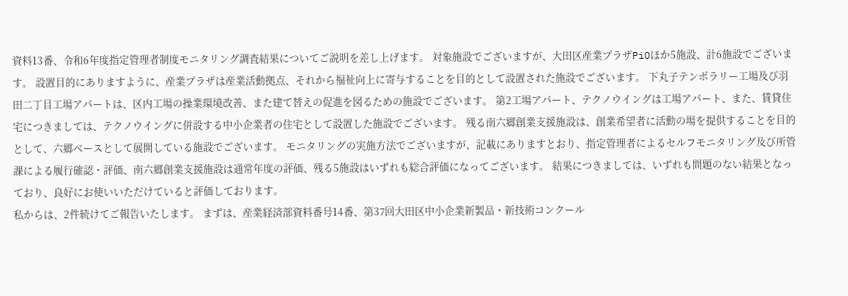資料13番、令和6年度指定管理者制度モニタリング調査結果についてご説明を差し上げます。 対象施設でございますが、大田区産業プラザPiOほか5施設、計6施設でございます。 設置目的にありますように、産業プラザは産業活動拠点、それから福祉向上に寄与することを目的として設置された施設でございます。 下丸子テンポラリー工場及び羽田二丁目工場アパートは、区内工場の操業環境改善、また建て替えの促進を図るための施設でございます。 第2工場アパート、テクノウイングは工場アパート、また、賃貸住宅につきましては、テクノウイングに併設する中小企業者の住宅として設置した施設でございます。 残る南六郷創業支援施設は、創業希望者に活動の場を提供することを目的として、六郷ベースとして展開している施設でございます。 モニタリングの実施方法でございますが、記載にありますとおり、指定管理者によるセルフモニタリング及び所管課による履行確認・評価、南六郷創業支援施設は通常年度の評価、残る5施設はいずれも総合評価になってございます。 結果につきましては、いずれも問題のない結果となっており、良好にお使いいただけていると評価しております。
私からは、2件続けてご報告いたします。 まずは、産業経済部資料番号14番、第37回大田区中小企業新製品・新技術コンクール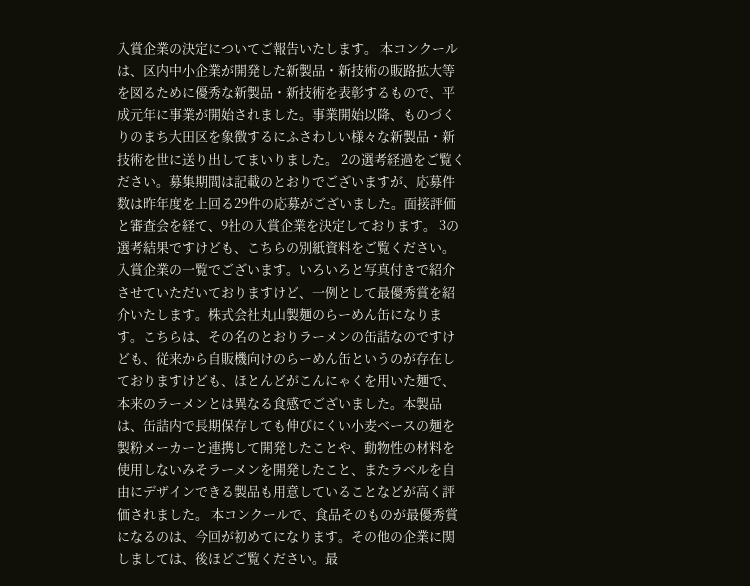入賞企業の決定についてご報告いたします。 本コンクールは、区内中小企業が開発した新製品・新技術の販路拡大等を図るために優秀な新製品・新技術を表彰するもので、平成元年に事業が開始されました。事業開始以降、ものづくりのまち大田区を象徴するにふさわしい様々な新製品・新技術を世に送り出してまいりました。 2の選考経過をご覧ください。募集期間は記載のとおりでございますが、応募件数は昨年度を上回る29件の応募がございました。面接評価と審査会を経て、9社の入賞企業を決定しております。 3の選考結果ですけども、こちらの別紙資料をご覧ください。入賞企業の一覧でございます。いろいろと写真付きで紹介させていただいておりますけど、一例として最優秀賞を紹介いたします。株式会社丸山製麺のらーめん缶になります。こちらは、その名のとおりラーメンの缶詰なのですけども、従来から自販機向けのらーめん缶というのが存在しておりますけども、ほとんどがこんにゃくを用いた麺で、本来のラーメンとは異なる食感でございました。本製品は、缶詰内で長期保存しても伸びにくい小麦ベースの麺を製粉メーカーと連携して開発したことや、動物性の材料を使用しないみそラーメンを開発したこと、またラベルを自由にデザインできる製品も用意していることなどが高く評価されました。 本コンクールで、食品そのものが最優秀賞になるのは、今回が初めてになります。その他の企業に関しましては、後ほどご覧ください。最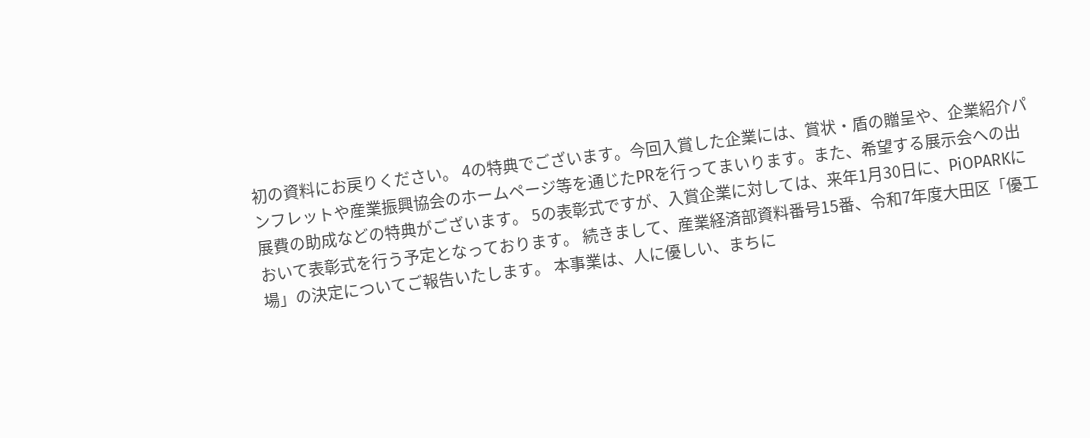初の資料にお戻りください。 4の特典でございます。今回入賞した企業には、賞状・盾の贈呈や、企業紹介パンフレットや産業振興協会のホームページ等を通じたPRを行ってまいります。また、希望する展示会への出展費の助成などの特典がございます。 5の表彰式ですが、入賞企業に対しては、来年1月30日に、PiOPARKにおいて表彰式を行う予定となっております。 続きまして、産業経済部資料番号15番、令和7年度大田区「優工場」の決定についてご報告いたします。 本事業は、人に優しい、まちに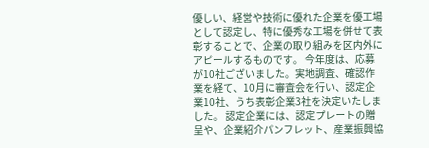優しい、経営や技術に優れた企業を優工場として認定し、特に優秀な工場を併せて表彰することで、企業の取り組みを区内外にアピールするものです。 今年度は、応募が10社ございました。実地調査、確認作業を経て、10月に審査会を行い、認定企業10社、うち表彰企業3社を決定いたしました。 認定企業には、認定プレートの贈呈や、企業紹介パンフレット、産業振興協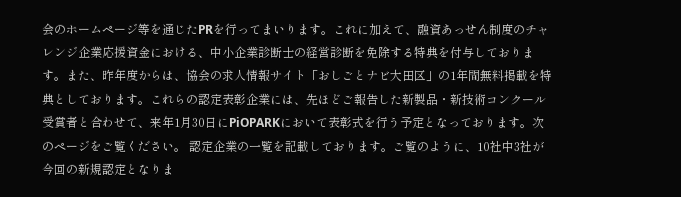会のホームページ等を通じたPRを行ってまいります。これに加えて、融資あっせん制度のチャレンジ企業応援資金における、中小企業診断士の経営診断を免除する特典を付与しております。また、昨年度からは、協会の求人情報サイト「おしごとナビ大田区」の1年間無料掲載を特典としております。これらの認定表彰企業には、先ほどご報告した新製品・新技術コンクール受賞者と合わせて、来年1月30日にPiOPARKにおいて表彰式を行う予定となっております。次のページをご覧ください。 認定企業の一覧を記載しております。ご覧のように、10社中3社が今回の新規認定となりま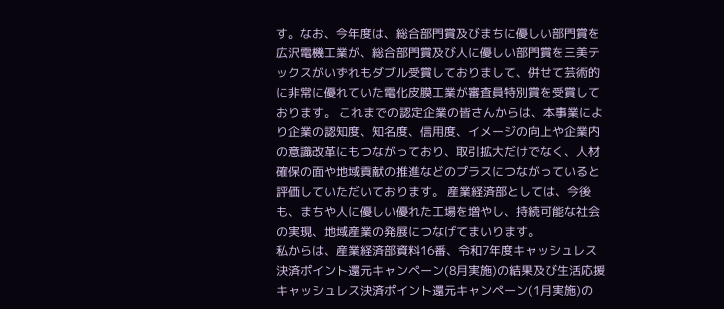す。なお、今年度は、総合部門賞及びまちに優しい部門賞を広沢電機工業が、総合部門賞及び人に優しい部門賞を三美テックスがいずれもダブル受賞しておりまして、併せて芸術的に非常に優れていた電化皮膜工業が審査員特別賞を受賞しております。 これまでの認定企業の皆さんからは、本事業により企業の認知度、知名度、信用度、イメージの向上や企業内の意識改革にもつながっており、取引拡大だけでなく、人材確保の面や地域貢献の推進などのプラスにつながっていると評価していただいております。 産業経済部としては、今後も、まちや人に優しい優れた工場を増やし、持続可能な社会の実現、地域産業の発展につなげてまいります。
私からは、産業経済部資料16番、令和7年度キャッシュレス決済ポイント還元キャンペーン(8月実施)の結果及び生活応援キャッシュレス決済ポイント還元キャンペーン(1月実施)の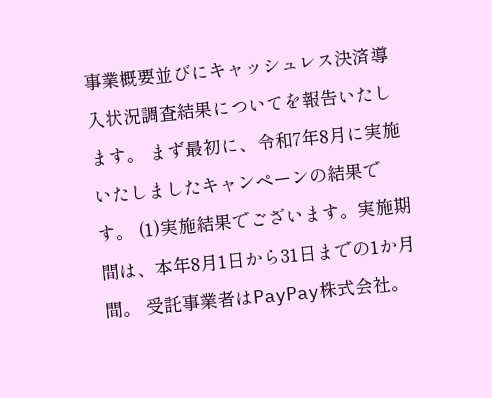事業概要並びにキャッシュレス決済導入状況調査結果についてを報告いたします。 まず最初に、令和7年8月に実施いたしましたキャンペーンの結果です。 (1)実施結果でございます。実施期間は、本年8月1日から31日までの1か月間。 受託事業者はPayPay株式会社。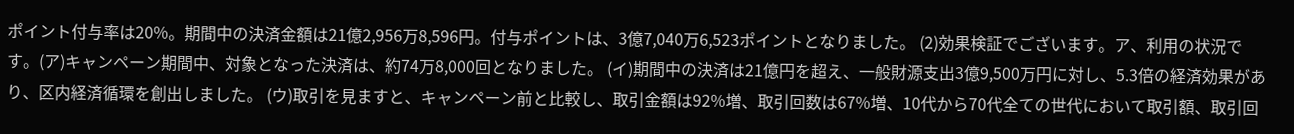ポイント付与率は20%。期間中の決済金額は21億2,956万8,596円。付与ポイントは、3億7,040万6,523ポイントとなりました。 (2)効果検証でございます。ア、利用の状況です。(ア)キャンペーン期間中、対象となった決済は、約74万8,000回となりました。 (イ)期間中の決済は21億円を超え、一般財源支出3億9,500万円に対し、5.3倍の経済効果があり、区内経済循環を創出しました。 (ウ)取引を見ますと、キャンペーン前と比較し、取引金額は92%増、取引回数は67%増、10代から70代全ての世代において取引額、取引回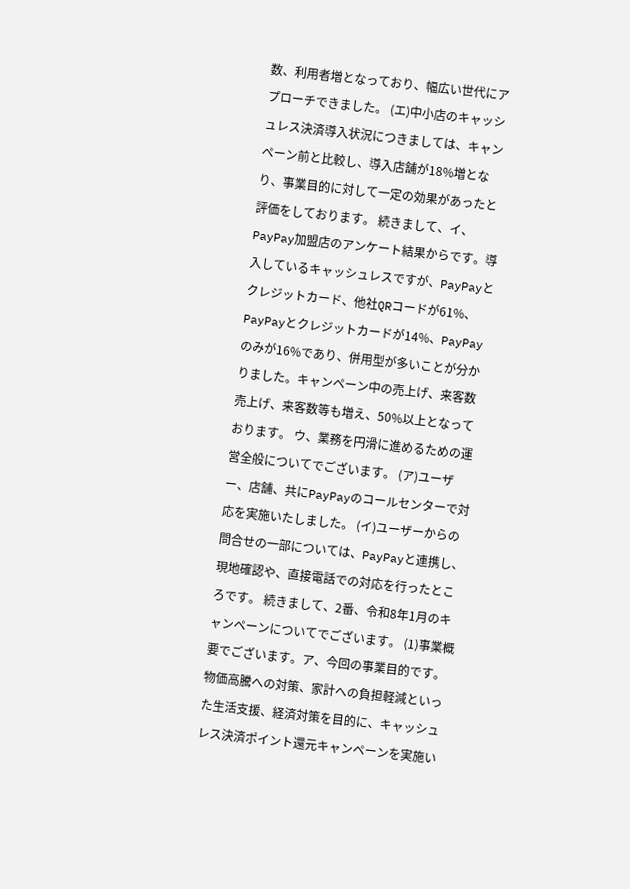数、利用者増となっており、幅広い世代にアプローチできました。 (エ)中小店のキャッシュレス決済導入状況につきましては、キャンペーン前と比較し、導入店舗が18%増となり、事業目的に対して一定の効果があったと評価をしております。 続きまして、イ、PayPay加盟店のアンケート結果からです。導入しているキャッシュレスですが、PayPayとクレジットカード、他社QRコードが61%、PayPayとクレジットカードが14%、PayPayのみが16%であり、併用型が多いことが分かりました。キャンペーン中の売上げ、来客数売上げ、来客数等も増え、50%以上となっております。 ウ、業務を円滑に進めるための運営全般についてでございます。 (ア)ユーザー、店舗、共にPayPayのコールセンターで対応を実施いたしました。 (イ)ユーザーからの問合せの一部については、PayPayと連携し、現地確認や、直接電話での対応を行ったところです。 続きまして、2番、令和8年1月のキャンペーンについてでございます。 (1)事業概要でございます。ア、今回の事業目的です。物価高騰への対策、家計への負担軽減といった生活支援、経済対策を目的に、キャッシュレス決済ポイント還元キャンペーンを実施い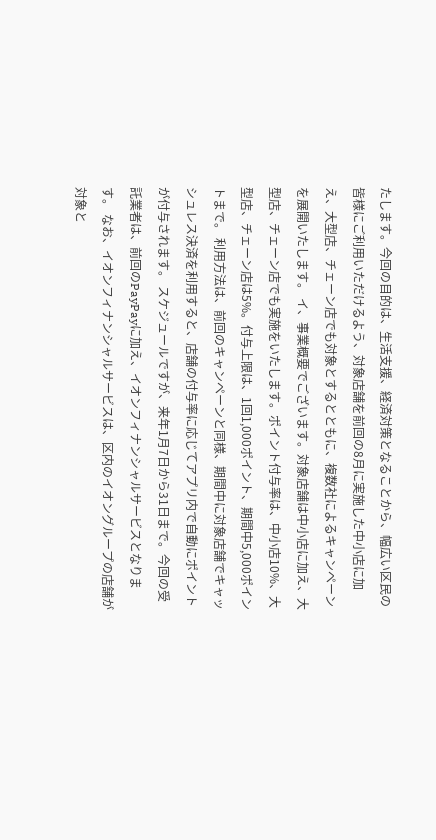たします。今回の目的は、生活支援、経済対策となることから、幅広い区民の皆様にご利用いただけるよう、対象店舗を前回の8月に実施した中小店に加え、大型店、チェーン店でも対象とするとともに、複数社によるキャンペーンを展開いたします。 イ、事業概要でございます。対象店舗は中小店に加え、大型店、チェーン店でも実施をいたします。ポイント付与率は、中小店10%、大型店、チェーン店は5%。付与上限は、1回1,000ポイント、期間中5,000ポイントまで。 利用方法は、前回のキャンペーンと同様、期間中に対象店舗でキャッシュレス決済を利用すると、店舗の付与率に応じてアプリ内で自動にポイントが付与されます。 スケジュールですが、来年1月7日から31日まで。今回の受託業者は、前回のPayPayに加え、イオンフィナンシャルサービスとなります。 なお、イオンフィナンシャルサービスは、区内のイオングループの店舗が対象と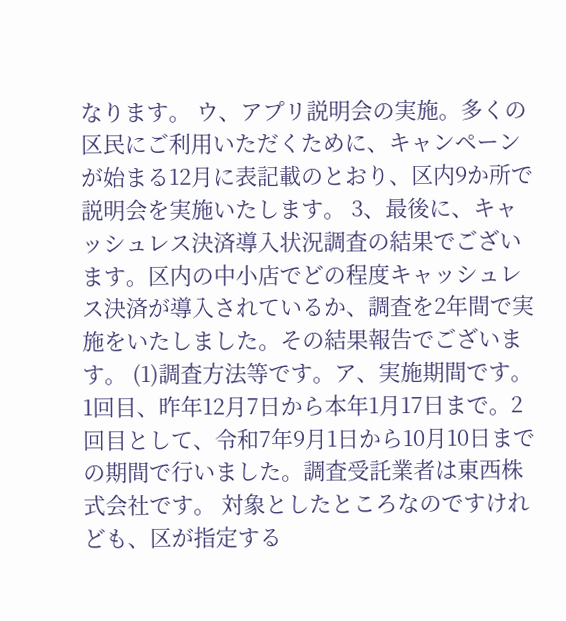なります。 ウ、アプリ説明会の実施。多くの区民にご利用いただくために、キャンペーンが始まる12月に表記載のとおり、区内9か所で説明会を実施いたします。 3、最後に、キャッシュレス決済導入状況調査の結果でございます。区内の中小店でどの程度キャッシュレス決済が導入されているか、調査を2年間で実施をいたしました。その結果報告でございます。 (1)調査方法等です。ア、実施期間です。1回目、昨年12月7日から本年1月17日まで。2回目として、令和7年9月1日から10月10日までの期間で行いました。調査受託業者は東西株式会社です。 対象としたところなのですけれども、区が指定する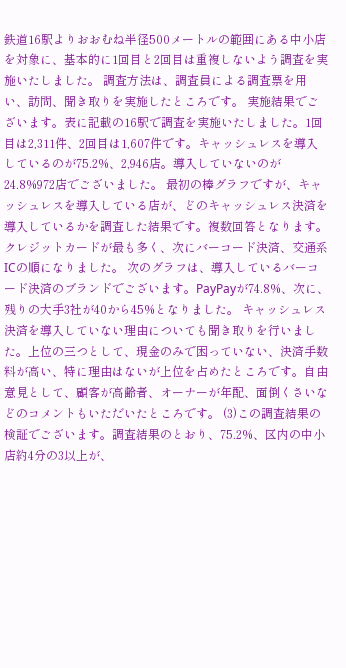鉄道16駅よりおおむね半径500メートルの範囲にある中小店を対象に、基本的に1回目と2回目は重複しないよう調査を実施いたしました。 調査方法は、調査員による調査票を用い、訪問、聞き取りを実施したところです。 実施結果でございます。表に記載の16駅で調査を実施いたしました。1回目は2,311件、2回目は1,607件です。キャッシュレスを導入しているのが75.2%、2,946店。導入していないのが24.8%972店でございました。 最初の棒グラフですが、キャッシュレスを導入している店が、どのキャッシュレス決済を導入しているかを調査した結果です。複数回答となります。クレジットカードが最も多く、次にバーコード決済、交通系ICの順になりました。 次のグラフは、導入しているバーコード決済のブランドでございます。PayPayが74.8%、次に、残りの大手3社が40から45%となりました。 キャッシュレス決済を導入していない理由についても聞き取りを行いました。上位の三つとして、現金のみで困っていない、決済手数料が高い、特に理由はないが上位を占めたところです。自由意見として、顧客が高齢者、オーナーが年配、面倒くさいなどのコメントもいただいたところです。 (3)この調査結果の検証でございます。調査結果のとおり、75.2%、区内の中小店約4分の3以上が、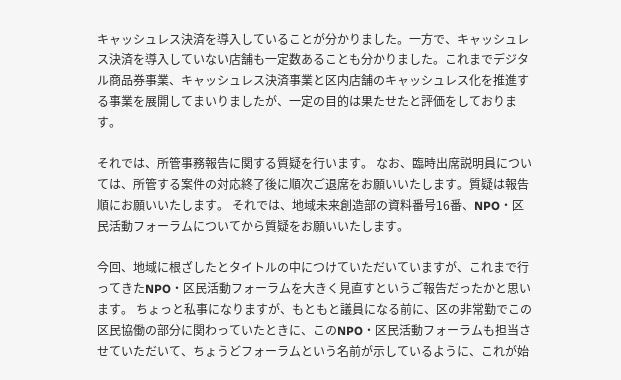キャッシュレス決済を導入していることが分かりました。一方で、キャッシュレス決済を導入していない店舗も一定数あることも分かりました。これまでデジタル商品券事業、キャッシュレス決済事業と区内店舗のキャッシュレス化を推進する事業を展開してまいりましたが、一定の目的は果たせたと評価をしております。

それでは、所管事務報告に関する質疑を行います。 なお、臨時出席説明員については、所管する案件の対応終了後に順次ご退席をお願いいたします。質疑は報告順にお願いいたします。 それでは、地域未来創造部の資料番号16番、NPO・区民活動フォーラムについてから質疑をお願いいたします。

今回、地域に根ざしたとタイトルの中につけていただいていますが、これまで行ってきたNPO・区民活動フォーラムを大きく見直すというご報告だったかと思います。 ちょっと私事になりますが、もともと議員になる前に、区の非常勤でこの区民協働の部分に関わっていたときに、このNPO・区民活動フォーラムも担当させていただいて、ちょうどフォーラムという名前が示しているように、これが始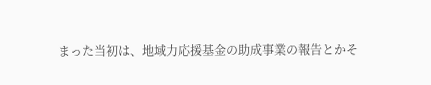まった当初は、地域力応援基金の助成事業の報告とかそ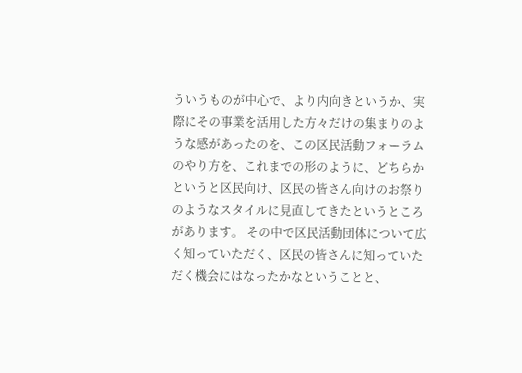ういうものが中心で、より内向きというか、実際にその事業を活用した方々だけの集まりのような感があったのを、この区民活動フォーラムのやり方を、これまでの形のように、どちらかというと区民向け、区民の皆さん向けのお祭りのようなスタイルに見直してきたというところがあります。 その中で区民活動団体について広く知っていただく、区民の皆さんに知っていただく機会にはなったかなということと、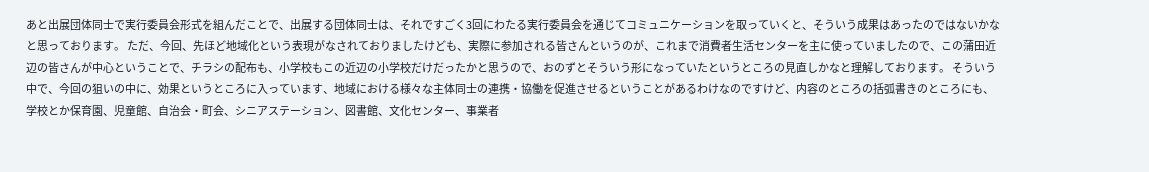あと出展団体同士で実行委員会形式を組んだことで、出展する団体同士は、それですごく3回にわたる実行委員会を通じてコミュニケーションを取っていくと、そういう成果はあったのではないかなと思っております。 ただ、今回、先ほど地域化という表現がなされておりましたけども、実際に参加される皆さんというのが、これまで消費者生活センターを主に使っていましたので、この蒲田近辺の皆さんが中心ということで、チラシの配布も、小学校もこの近辺の小学校だけだったかと思うので、おのずとそういう形になっていたというところの見直しかなと理解しております。 そういう中で、今回の狙いの中に、効果というところに入っています、地域における様々な主体同士の連携・協働を促進させるということがあるわけなのですけど、内容のところの括弧書きのところにも、学校とか保育園、児童館、自治会・町会、シニアステーション、図書館、文化センター、事業者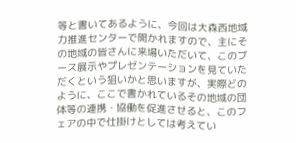等と書いてあるように、今回は大森西地域力推進センターで開かれますので、主にその地域の皆さんに来場いただいて、このブース展示やプレゼンテーションを見ていただくという狙いかと思いますが、実際どのように、ここで書かれているその地域の団体等の連携・協働を促進させると、このフェアの中で仕掛けとしては考えてい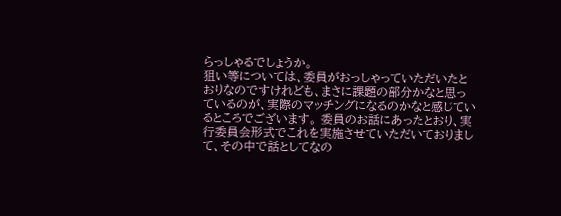らっしゃるでしょうか。
狙い等については、委員がおっしゃっていただいたとおりなのですけれども、まさに課題の部分かなと思っているのが、実際のマッチングになるのかなと感じているところでございます。 委員のお話にあったとおり、実行委員会形式でこれを実施させていただいておりまして、その中で話としてなの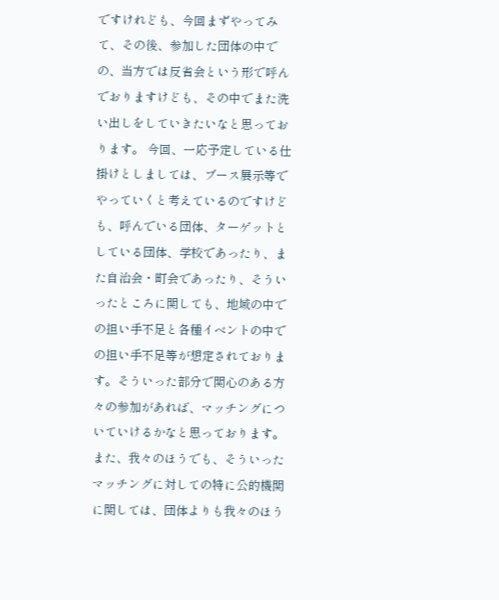ですけれども、今回まずやってみて、その後、参加した団体の中での、当方では反省会という形で呼んでおりますけども、その中でまた洗い出しをしていきたいなと思っております。 今回、一応予定している仕掛けとしましては、ブース展示等でやっていくと考えているのですけども、呼んでいる団体、ターゲットとしている団体、学校であったり、また自治会・町会であったり、そういったところに関しても、地域の中での担い手不足と各種イベントの中での担い手不足等が想定されております。そういった部分で関心のある方々の参加があれば、マッチングについていけるかなと思っております。 また、我々のほうでも、そういったマッチングに対しての特に公的機関に関しては、団体よりも我々のほう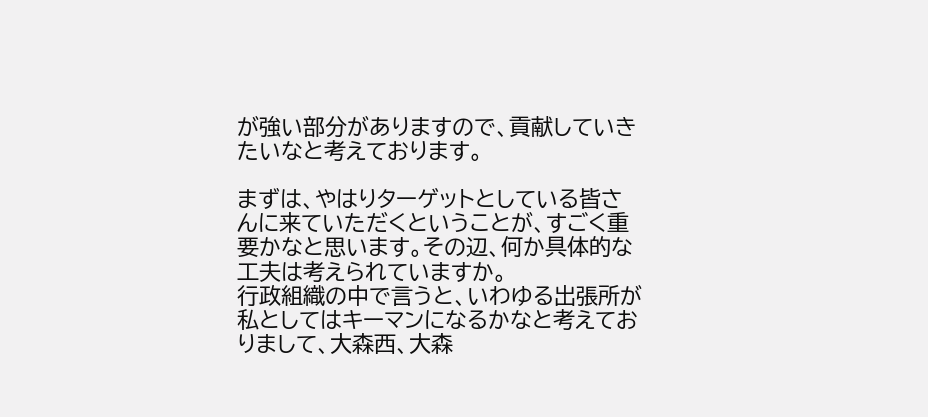が強い部分がありますので、貢献していきたいなと考えております。

まずは、やはりターゲットとしている皆さんに来ていただくということが、すごく重要かなと思います。その辺、何か具体的な工夫は考えられていますか。
行政組織の中で言うと、いわゆる出張所が私としてはキーマンになるかなと考えておりまして、大森西、大森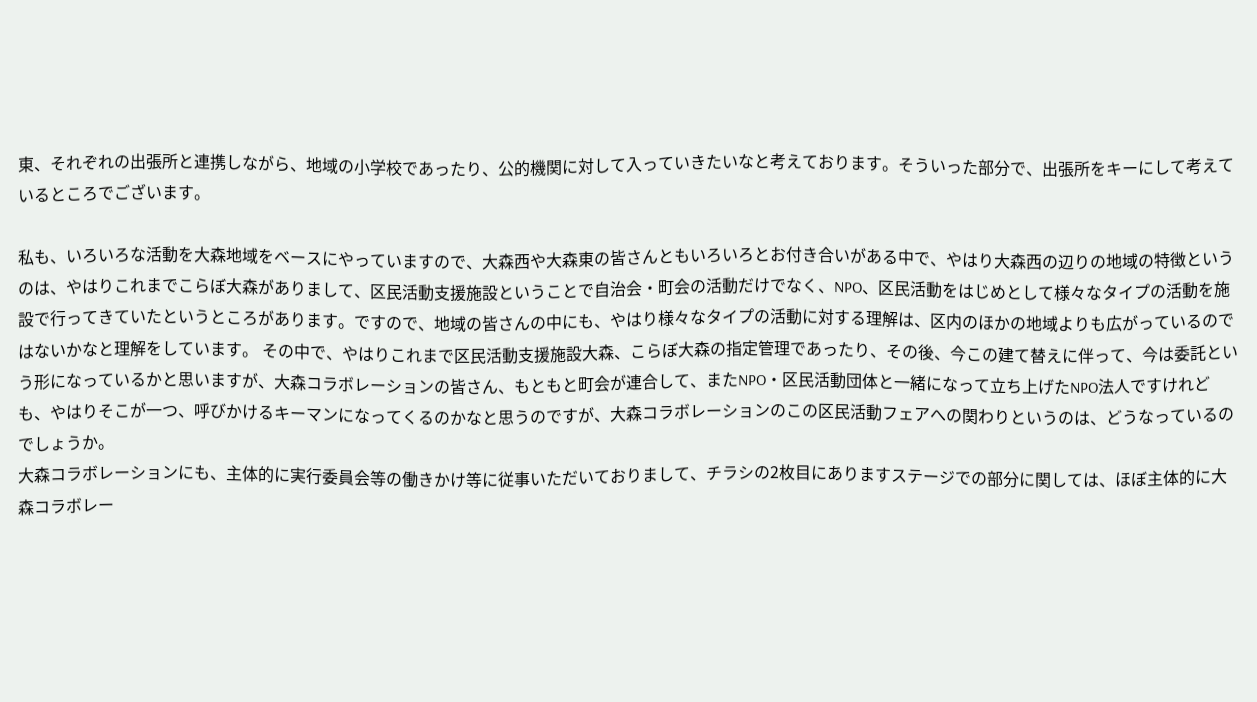東、それぞれの出張所と連携しながら、地域の小学校であったり、公的機関に対して入っていきたいなと考えております。そういった部分で、出張所をキーにして考えているところでございます。

私も、いろいろな活動を大森地域をベースにやっていますので、大森西や大森東の皆さんともいろいろとお付き合いがある中で、やはり大森西の辺りの地域の特徴というのは、やはりこれまでこらぼ大森がありまして、区民活動支援施設ということで自治会・町会の活動だけでなく、NPO、区民活動をはじめとして様々なタイプの活動を施設で行ってきていたというところがあります。ですので、地域の皆さんの中にも、やはり様々なタイプの活動に対する理解は、区内のほかの地域よりも広がっているのではないかなと理解をしています。 その中で、やはりこれまで区民活動支援施設大森、こらぼ大森の指定管理であったり、その後、今この建て替えに伴って、今は委託という形になっているかと思いますが、大森コラボレーションの皆さん、もともと町会が連合して、またNPO・区民活動団体と一緒になって立ち上げたNPO法人ですけれども、やはりそこが一つ、呼びかけるキーマンになってくるのかなと思うのですが、大森コラボレーションのこの区民活動フェアへの関わりというのは、どうなっているのでしょうか。
大森コラボレーションにも、主体的に実行委員会等の働きかけ等に従事いただいておりまして、チラシの2枚目にありますステージでの部分に関しては、ほぼ主体的に大森コラボレー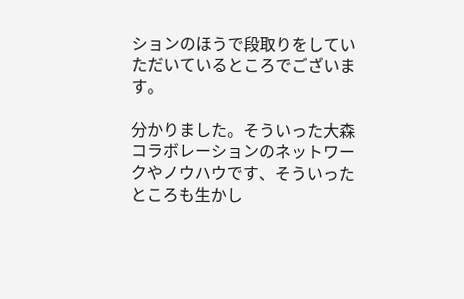ションのほうで段取りをしていただいているところでございます。

分かりました。そういった大森コラボレーションのネットワークやノウハウです、そういったところも生かし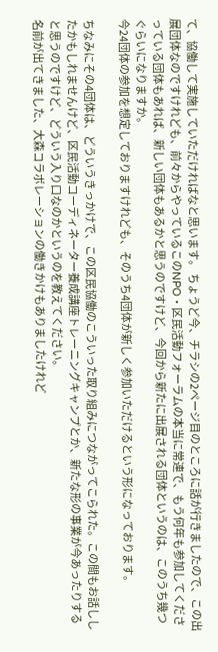て、協働して実施していただければなと思います。 ちょうど今、チラシの2ページ目のところに話が行きましたので、この出展団体なのですけれども、前々からやっているこのNPO・区民活動フォーラムの本当に常連で、もう何年も参加してくださっている団体もあれば、新しい団体もあるかと思うのですけど、今回から新たに出展される団体というのは、このうち幾つぐらいになりますか。
今24団体の参加を想定しておりますけれども、そのうち4団体が新しく参加いただけるという形になっております。

ちなみにその4団体は、どういうきっかけで、この区民協働のこういった取り組みにつながってこられた。この間もお話ししたかもしれませんけど、区民活動コーディネーター養成講座トレーニングキャンプとか、新たな形の事業が今あったりすると思うのですけど、どういう入り口なのかというのを教えてください。
名前が出てきました、大森コラボレーションの働きかけもありましたけれど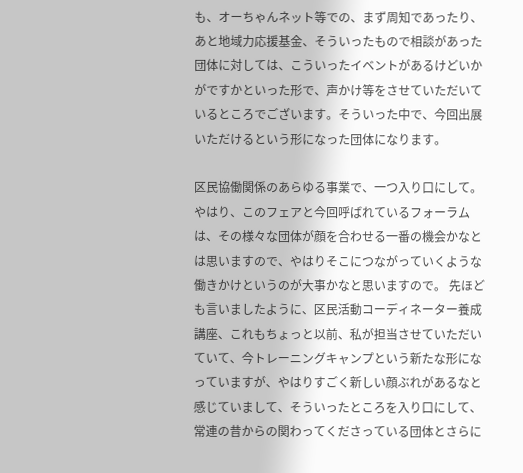も、オーちゃんネット等での、まず周知であったり、あと地域力応援基金、そういったもので相談があった団体に対しては、こういったイベントがあるけどいかがですかといった形で、声かけ等をさせていただいているところでございます。そういった中で、今回出展いただけるという形になった団体になります。

区民協働関係のあらゆる事業で、一つ入り口にして。やはり、このフェアと今回呼ばれているフォーラムは、その様々な団体が顔を合わせる一番の機会かなとは思いますので、やはりそこにつながっていくような働きかけというのが大事かなと思いますので。 先ほども言いましたように、区民活動コーディネーター養成講座、これもちょっと以前、私が担当させていただいていて、今トレーニングキャンプという新たな形になっていますが、やはりすごく新しい顔ぶれがあるなと感じていまして、そういったところを入り口にして、常連の昔からの関わってくださっている団体とさらに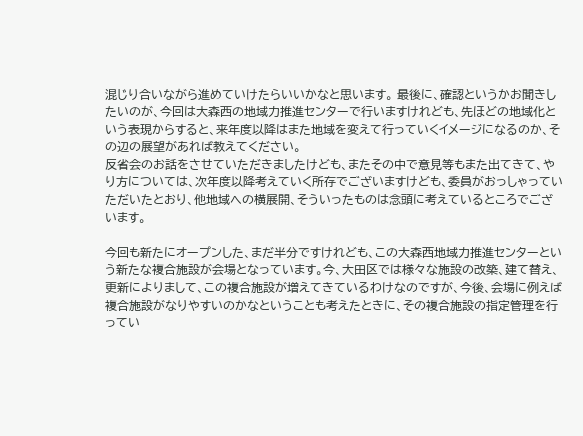混じり合いながら進めていけたらいいかなと思います。 最後に、確認というかお聞きしたいのが、今回は大森西の地域力推進センターで行いますけれども、先ほどの地域化という表現からすると、来年度以降はまた地域を変えて行っていくイメージになるのか、その辺の展望があれば教えてください。
反省会のお話をさせていただきましたけども、またその中で意見等もまた出てきて、やり方については、次年度以降考えていく所存でございますけども、委員がおっしゃっていただいたとおり、他地域への横展開、そういったものは念頭に考えているところでございます。

今回も新たにオープンした、まだ半分ですけれども、この大森西地域力推進センターという新たな複合施設が会場となっています。今、大田区では様々な施設の改築、建て替え、更新によりまして、この複合施設が増えてきているわけなのですが、今後、会場に例えば複合施設がなりやすいのかなということも考えたときに、その複合施設の指定管理を行ってい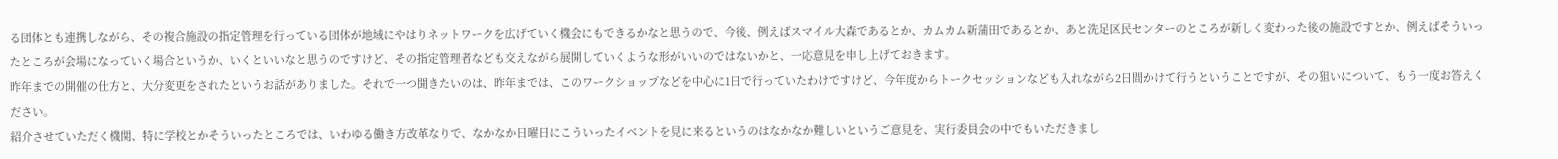る団体とも連携しながら、その複合施設の指定管理を行っている団体が地域にやはりネットワークを広げていく機会にもできるかなと思うので、今後、例えばスマイル大森であるとか、カムカム新蒲田であるとか、あと洗足区民センターのところが新しく変わった後の施設ですとか、例えばそういったところが会場になっていく場合というか、いくといいなと思うのですけど、その指定管理者なども交えながら展開していくような形がいいのではないかと、一応意見を申し上げておきます。
昨年までの開催の仕方と、大分変更をされたというお話がありました。それで一つ聞きたいのは、昨年までは、このワークショップなどを中心に1日で行っていたわけですけど、今年度からトークセッションなども入れながら2日間かけて行うということですが、その狙いについて、もう一度お答えください。
紹介させていただく機関、特に学校とかそういったところでは、いわゆる働き方改革なりで、なかなか日曜日にこういったイベントを見に来るというのはなかなか難しいというご意見を、実行委員会の中でもいただきまし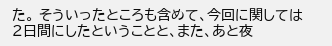た。 そういったところも含めて、今回に関しては2日間にしたということと、また、あと夜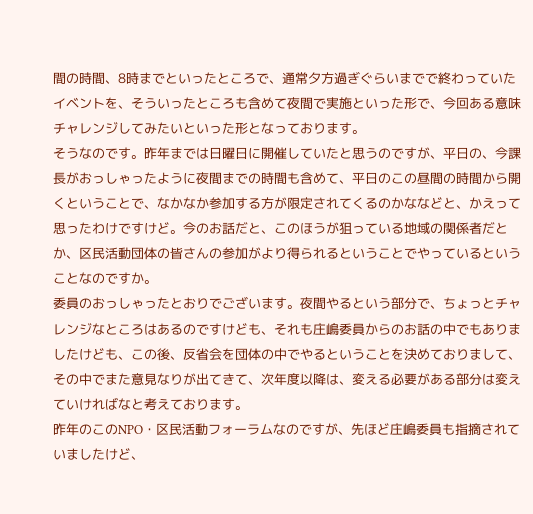間の時間、8時までといったところで、通常夕方過ぎぐらいまでで終わっていたイベントを、そういったところも含めて夜間で実施といった形で、今回ある意味チャレンジしてみたいといった形となっております。
そうなのです。昨年までは日曜日に開催していたと思うのですが、平日の、今課長がおっしゃったように夜間までの時間も含めて、平日のこの昼間の時間から開くということで、なかなか参加する方が限定されてくるのかななどと、かえって思ったわけですけど。今のお話だと、このほうが狙っている地域の関係者だとか、区民活動団体の皆さんの参加がより得られるということでやっているということなのですか。
委員のおっしゃったとおりでございます。夜間やるという部分で、ちょっとチャレンジなところはあるのですけども、それも庄嶋委員からのお話の中でもありましたけども、この後、反省会を団体の中でやるということを決めておりまして、その中でまた意見なりが出てきて、次年度以降は、変える必要がある部分は変えていければなと考えております。
昨年のこのNPO・区民活動フォーラムなのですが、先ほど庄嶋委員も指摘されていましたけど、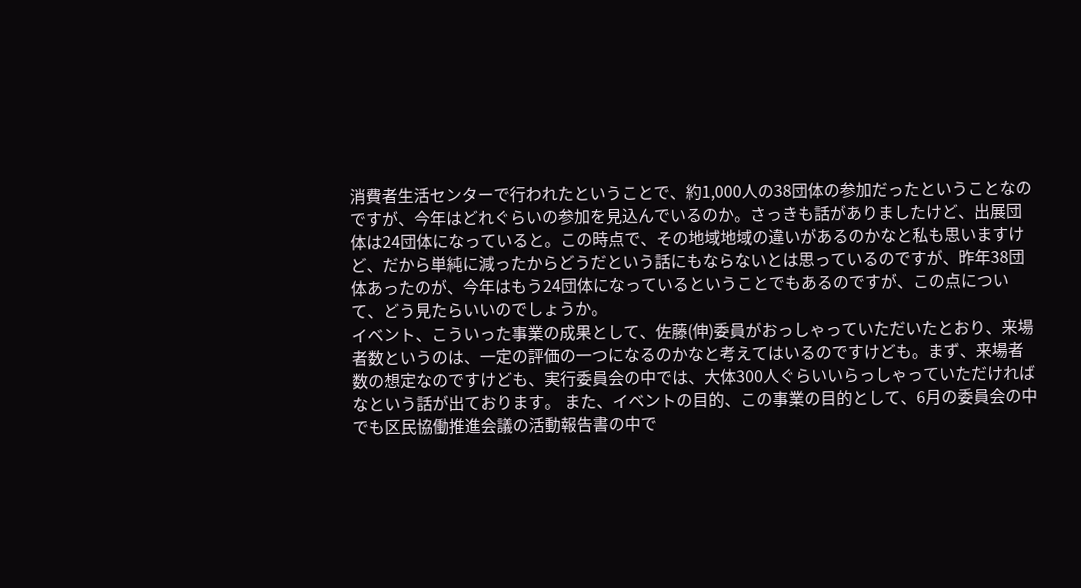消費者生活センターで行われたということで、約1,000人の38団体の参加だったということなのですが、今年はどれぐらいの参加を見込んでいるのか。さっきも話がありましたけど、出展団体は24団体になっていると。この時点で、その地域地域の違いがあるのかなと私も思いますけど、だから単純に減ったからどうだという話にもならないとは思っているのですが、昨年38団体あったのが、今年はもう24団体になっているということでもあるのですが、この点について、どう見たらいいのでしょうか。
イベント、こういった事業の成果として、佐藤(伸)委員がおっしゃっていただいたとおり、来場者数というのは、一定の評価の一つになるのかなと考えてはいるのですけども。まず、来場者数の想定なのですけども、実行委員会の中では、大体300人ぐらいいらっしゃっていただければなという話が出ております。 また、イベントの目的、この事業の目的として、6月の委員会の中でも区民協働推進会議の活動報告書の中で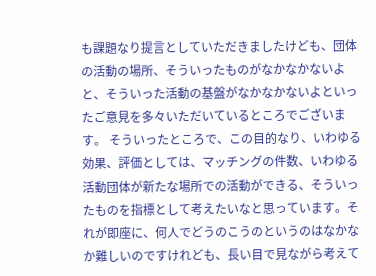も課題なり提言としていただきましたけども、団体の活動の場所、そういったものがなかなかないよと、そういった活動の基盤がなかなかないよといったご意見を多々いただいているところでございます。 そういったところで、この目的なり、いわゆる効果、評価としては、マッチングの件数、いわゆる活動団体が新たな場所での活動ができる、そういったものを指標として考えたいなと思っています。それが即座に、何人でどうのこうのというのはなかなか難しいのですけれども、長い目で見ながら考えて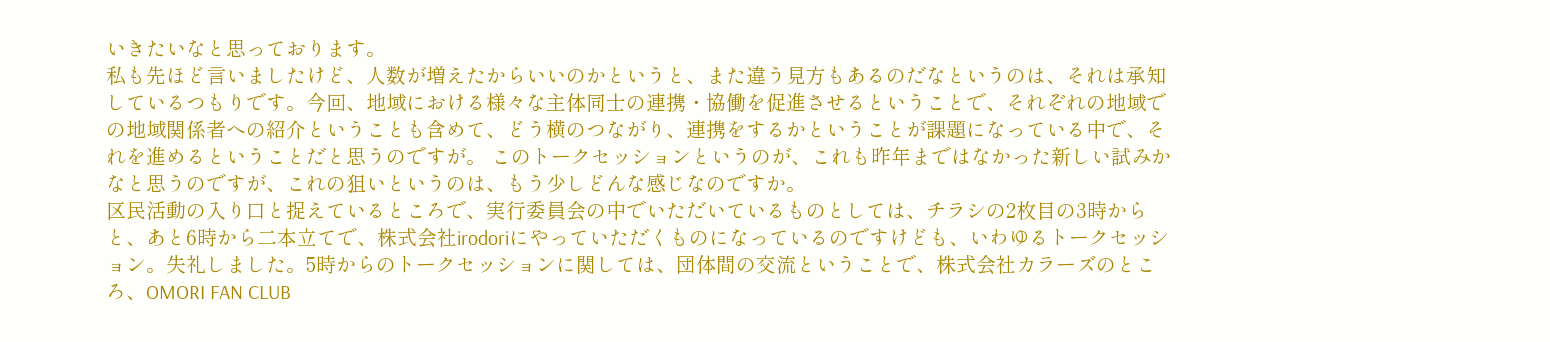いきたいなと思っております。
私も先ほど言いましたけど、人数が増えたからいいのかというと、また違う見方もあるのだなというのは、それは承知しているつもりです。今回、地域における様々な主体同士の連携・協働を促進させるということで、それぞれの地域での地域関係者への紹介ということも含めて、どう横のつながり、連携をするかということが課題になっている中で、それを進めるということだと思うのですが。 このトークセッションというのが、これも昨年まではなかった新しい試みかなと思うのですが、これの狙いというのは、もう少しどんな感じなのですか。
区民活動の入り口と捉えているところで、実行委員会の中でいただいているものとしては、チラシの2枚目の3時からと、あと6時から二本立てで、株式会社irodoriにやっていただくものになっているのですけども、いわゆるトークセッション。失礼しました。5時からのトークセッションに関しては、団体間の交流ということで、株式会社カラーズのところ、OMORI FAN CLUB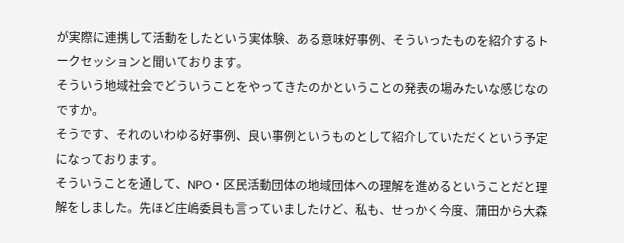が実際に連携して活動をしたという実体験、ある意味好事例、そういったものを紹介するトークセッションと聞いております。
そういう地域社会でどういうことをやってきたのかということの発表の場みたいな感じなのですか。
そうです、それのいわゆる好事例、良い事例というものとして紹介していただくという予定になっております。
そういうことを通して、NPO・区民活動団体の地域団体への理解を進めるということだと理解をしました。先ほど庄嶋委員も言っていましたけど、私も、せっかく今度、蒲田から大森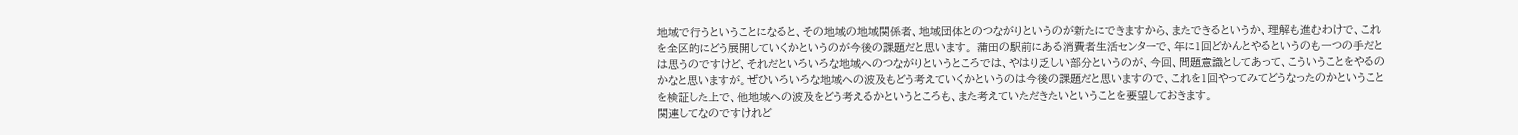地域で行うということになると、その地域の地域関係者、地域団体とのつながりというのが新たにできますから、またできるというか、理解も進むわけで、これを全区的にどう展開していくかというのが今後の課題だと思います。 蒲田の駅前にある消費者生活センターで、年に1回どかんとやるというのも一つの手だとは思うのですけど、それだといろいろな地域へのつながりというところでは、やはり乏しい部分というのが、今回、問題意識としてあって、こういうことをやるのかなと思いますが。ぜひいろいろな地域への波及もどう考えていくかというのは今後の課題だと思いますので、これを1回やってみてどうなったのかということを検証した上で、他地域への波及をどう考えるかというところも、また考えていただきたいということを要望しておきます。
関連してなのですけれど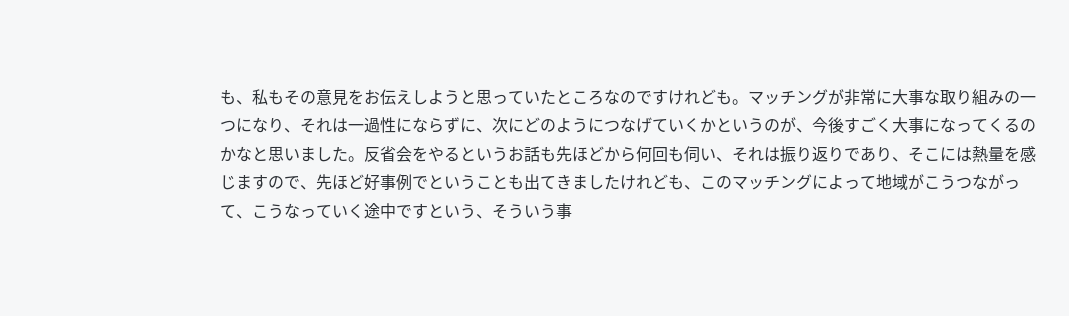も、私もその意見をお伝えしようと思っていたところなのですけれども。マッチングが非常に大事な取り組みの一つになり、それは一過性にならずに、次にどのようにつなげていくかというのが、今後すごく大事になってくるのかなと思いました。反省会をやるというお話も先ほどから何回も伺い、それは振り返りであり、そこには熱量を感じますので、先ほど好事例でということも出てきましたけれども、このマッチングによって地域がこうつながって、こうなっていく途中ですという、そういう事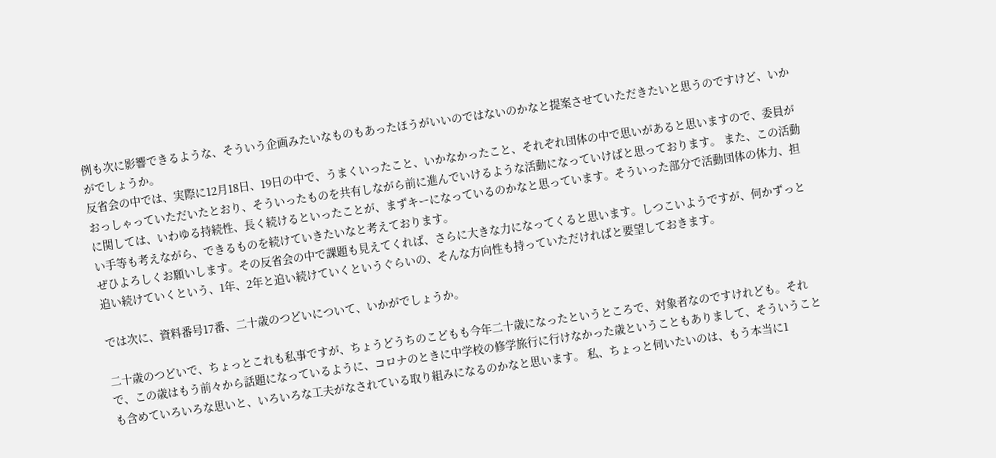例も次に影響できるような、そういう企画みたいなものもあったほうがいいのではないのかなと提案させていただきたいと思うのですけど、いかがでしょうか。
反省会の中では、実際に12月18日、19日の中で、うまくいったこと、いかなかったこと、それぞれ団体の中で思いがあると思いますので、委員がおっしゃっていただいたとおり、そういったものを共有しながら前に進んでいけるような活動になっていけばと思っております。 また、この活動に関しては、いわゆる持続性、長く続けるといったことが、まずキーになっているのかなと思っています。そういった部分で活動団体の体力、担い手等も考えながら、できるものを続けていきたいなと考えております。
ぜひよろしくお願いします。その反省会の中で課題も見えてくれば、さらに大きな力になってくると思います。しつこいようですが、何かずっと追い続けていくという、1年、2年と追い続けていくというぐらいの、そんな方向性も持っていただければと要望しておきます。

では次に、資料番号17番、二十歳のつどいについて、いかがでしょうか。

二十歳のつどいで、ちょっとこれも私事ですが、ちょうどうちのこどもも今年二十歳になったというところで、対象者なのですけれども。それで、この歳はもう前々から話題になっているように、コロナのときに中学校の修学旅行に行けなかった歳ということもありまして、そういうことも含めていろいろな思いと、いろいろな工夫がなされている取り組みになるのかなと思います。 私、ちょっと伺いたいのは、もう本当に1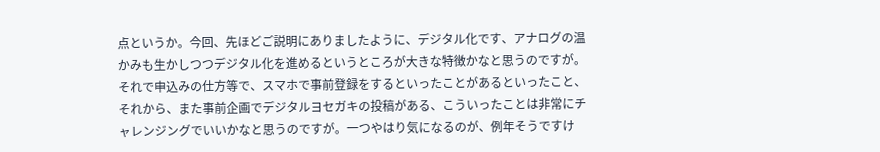点というか。今回、先ほどご説明にありましたように、デジタル化です、アナログの温かみも生かしつつデジタル化を進めるというところが大きな特徴かなと思うのですが。 それで申込みの仕方等で、スマホで事前登録をするといったことがあるといったこと、それから、また事前企画でデジタルヨセガキの投稿がある、こういったことは非常にチャレンジングでいいかなと思うのですが。一つやはり気になるのが、例年そうですけ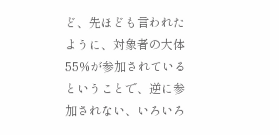ど、先ほども言われたように、対象者の大体55%が参加されているということで、逆に参加されない、いろいろ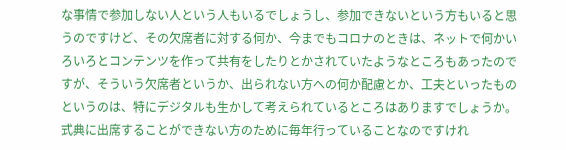な事情で参加しない人という人もいるでしょうし、参加できないという方もいると思うのですけど、その欠席者に対する何か、今までもコロナのときは、ネットで何かいろいろとコンテンツを作って共有をしたりとかされていたようなところもあったのですが、そういう欠席者というか、出られない方への何か配慮とか、工夫といったものというのは、特にデジタルも生かして考えられているところはありますでしょうか。
式典に出席することができない方のために毎年行っていることなのですけれ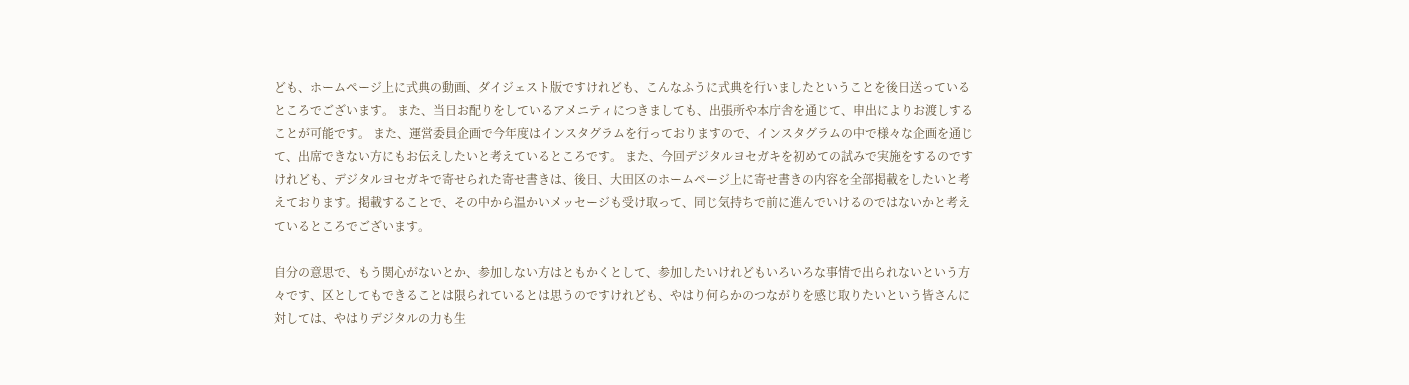ども、ホームページ上に式典の動画、ダイジェスト版ですけれども、こんなふうに式典を行いましたということを後日送っているところでございます。 また、当日お配りをしているアメニティにつきましても、出張所や本庁舎を通じて、申出によりお渡しすることが可能です。 また、運営委員企画で今年度はインスタグラムを行っておりますので、インスタグラムの中で様々な企画を通じて、出席できない方にもお伝えしたいと考えているところです。 また、今回デジタルヨセガキを初めての試みで実施をするのですけれども、デジタルヨセガキで寄せられた寄せ書きは、後日、大田区のホームページ上に寄せ書きの内容を全部掲載をしたいと考えております。掲載することで、その中から温かいメッセージも受け取って、同じ気持ちで前に進んでいけるのではないかと考えているところでございます。

自分の意思で、もう関心がないとか、参加しない方はともかくとして、参加したいけれどもいろいろな事情で出られないという方々です、区としてもできることは限られているとは思うのですけれども、やはり何らかのつながりを感じ取りたいという皆さんに対しては、やはりデジタルの力も生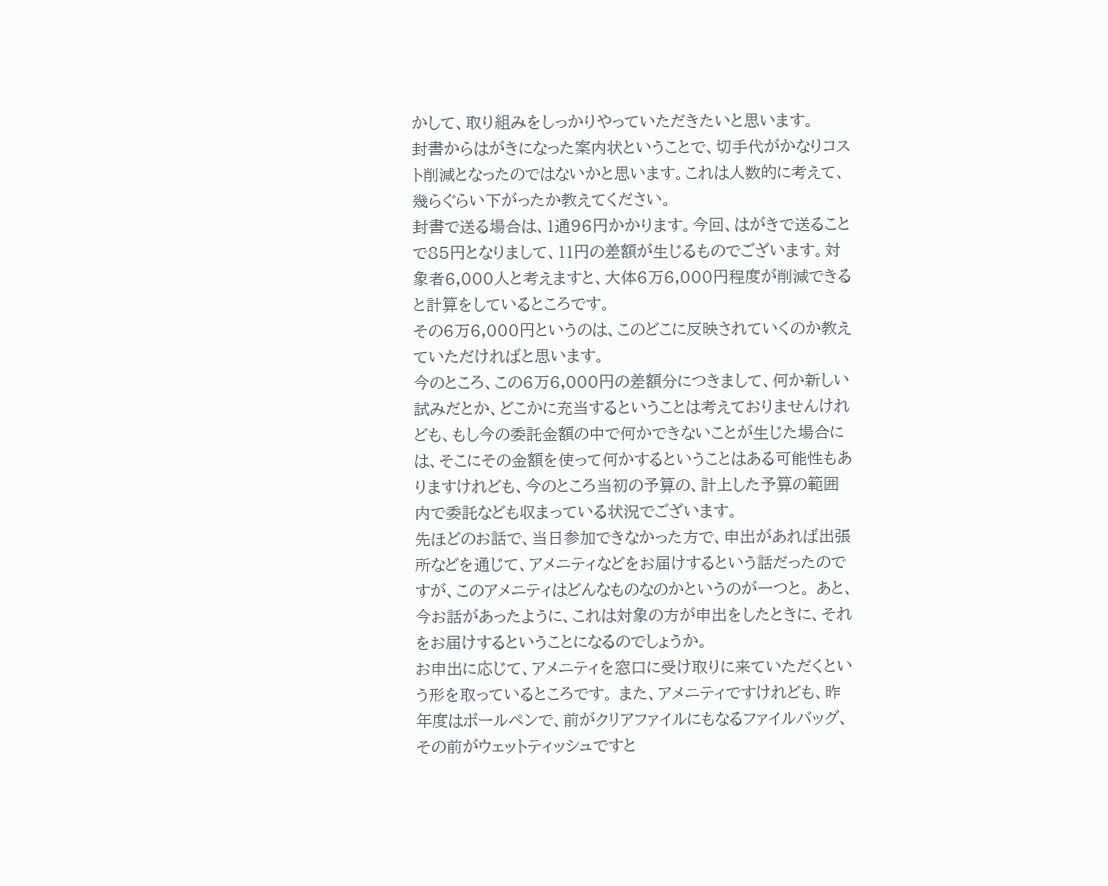かして、取り組みをしっかりやっていただきたいと思います。
封書からはがきになった案内状ということで、切手代がかなりコスト削減となったのではないかと思います。これは人数的に考えて、幾らぐらい下がったか教えてください。
封書で送る場合は、1通96円かかります。今回、はがきで送ることで85円となりまして、11円の差額が生じるものでございます。対象者6,000人と考えますと、大体6万6,000円程度が削減できると計算をしているところです。
その6万6,000円というのは、このどこに反映されていくのか教えていただければと思います。
今のところ、この6万6,000円の差額分につきまして、何か新しい試みだとか、どこかに充当するということは考えておりませんけれども、もし今の委託金額の中で何かできないことが生じた場合には、そこにその金額を使って何かするということはある可能性もありますけれども、今のところ当初の予算の、計上した予算の範囲内で委託なども収まっている状況でございます。
先ほどのお話で、当日参加できなかった方で、申出があれば出張所などを通じて、アメニティなどをお届けするという話だったのですが、このアメニティはどんなものなのかというのが一つと。 あと、今お話があったように、これは対象の方が申出をしたときに、それをお届けするということになるのでしょうか。
お申出に応じて、アメニティを窓口に受け取りに来ていただくという形を取っているところです。 また、アメニティですけれども、昨年度はボールペンで、前がクリアファイルにもなるファイルバッグ、その前がウェットティッシュですと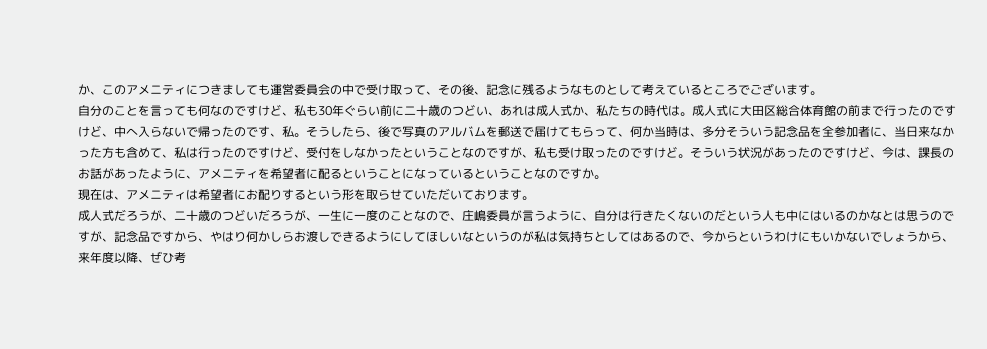か、このアメニティにつきましても運営委員会の中で受け取って、その後、記念に残るようなものとして考えているところでございます。
自分のことを言っても何なのですけど、私も30年ぐらい前に二十歳のつどい、あれは成人式か、私たちの時代は。成人式に大田区総合体育館の前まで行ったのですけど、中へ入らないで帰ったのです、私。そうしたら、後で写真のアルバムを郵送で届けてもらって、何か当時は、多分そういう記念品を全参加者に、当日来なかった方も含めて、私は行ったのですけど、受付をしなかったということなのですが、私も受け取ったのですけど。そういう状況があったのですけど、今は、課長のお話があったように、アメニティを希望者に配るということになっているということなのですか。
現在は、アメニティは希望者にお配りするという形を取らせていただいております。
成人式だろうが、二十歳のつどいだろうが、一生に一度のことなので、庄嶋委員が言うように、自分は行きたくないのだという人も中にはいるのかなとは思うのですが、記念品ですから、やはり何かしらお渡しできるようにしてほしいなというのが私は気持ちとしてはあるので、今からというわけにもいかないでしょうから、来年度以降、ぜひ考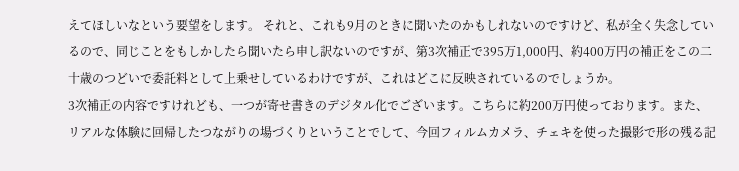えてほしいなという要望をします。 それと、これも9月のときに聞いたのかもしれないのですけど、私が全く失念しているので、同じことをもしかしたら聞いたら申し訳ないのですが、第3次補正で395万1,000円、約400万円の補正をこの二十歳のつどいで委託料として上乗せしているわけですが、これはどこに反映されているのでしょうか。
3次補正の内容ですけれども、一つが寄せ書きのデジタル化でございます。こちらに約200万円使っております。また、リアルな体験に回帰したつながりの場づくりということでして、今回フィルムカメラ、チェキを使った撮影で形の残る記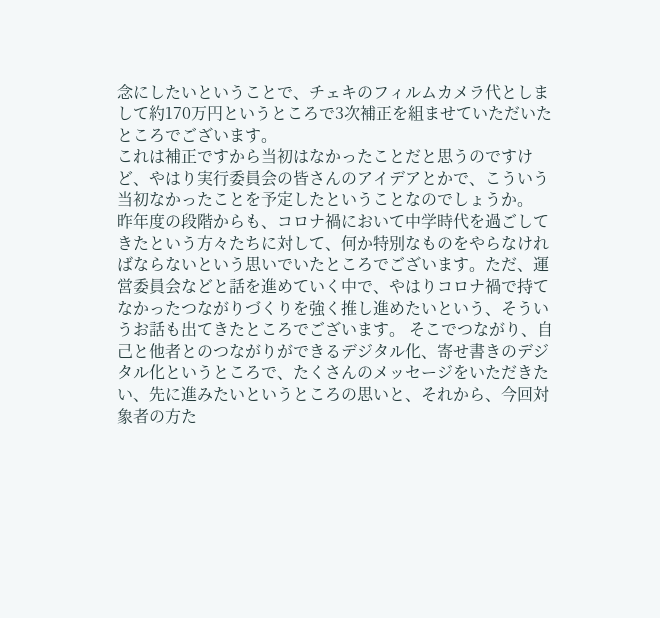念にしたいということで、チェキのフィルムカメラ代としまして約170万円というところで3次補正を組ませていただいたところでございます。
これは補正ですから当初はなかったことだと思うのですけど、やはり実行委員会の皆さんのアイデアとかで、こういう当初なかったことを予定したということなのでしょうか。
昨年度の段階からも、コロナ禍において中学時代を過ごしてきたという方々たちに対して、何か特別なものをやらなければならないという思いでいたところでございます。ただ、運営委員会などと話を進めていく中で、やはりコロナ禍で持てなかったつながりづくりを強く推し進めたいという、そういうお話も出てきたところでございます。 そこでつながり、自己と他者とのつながりができるデジタル化、寄せ書きのデジタル化というところで、たくさんのメッセージをいただきたい、先に進みたいというところの思いと、それから、今回対象者の方た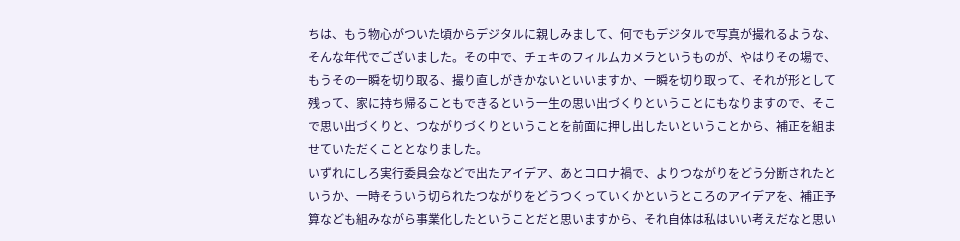ちは、もう物心がついた頃からデジタルに親しみまして、何でもデジタルで写真が撮れるような、そんな年代でございました。その中で、チェキのフィルムカメラというものが、やはりその場で、もうその一瞬を切り取る、撮り直しがきかないといいますか、一瞬を切り取って、それが形として残って、家に持ち帰ることもできるという一生の思い出づくりということにもなりますので、そこで思い出づくりと、つながりづくりということを前面に押し出したいということから、補正を組ませていただくこととなりました。
いずれにしろ実行委員会などで出たアイデア、あとコロナ禍で、よりつながりをどう分断されたというか、一時そういう切られたつながりをどうつくっていくかというところのアイデアを、補正予算なども組みながら事業化したということだと思いますから、それ自体は私はいい考えだなと思い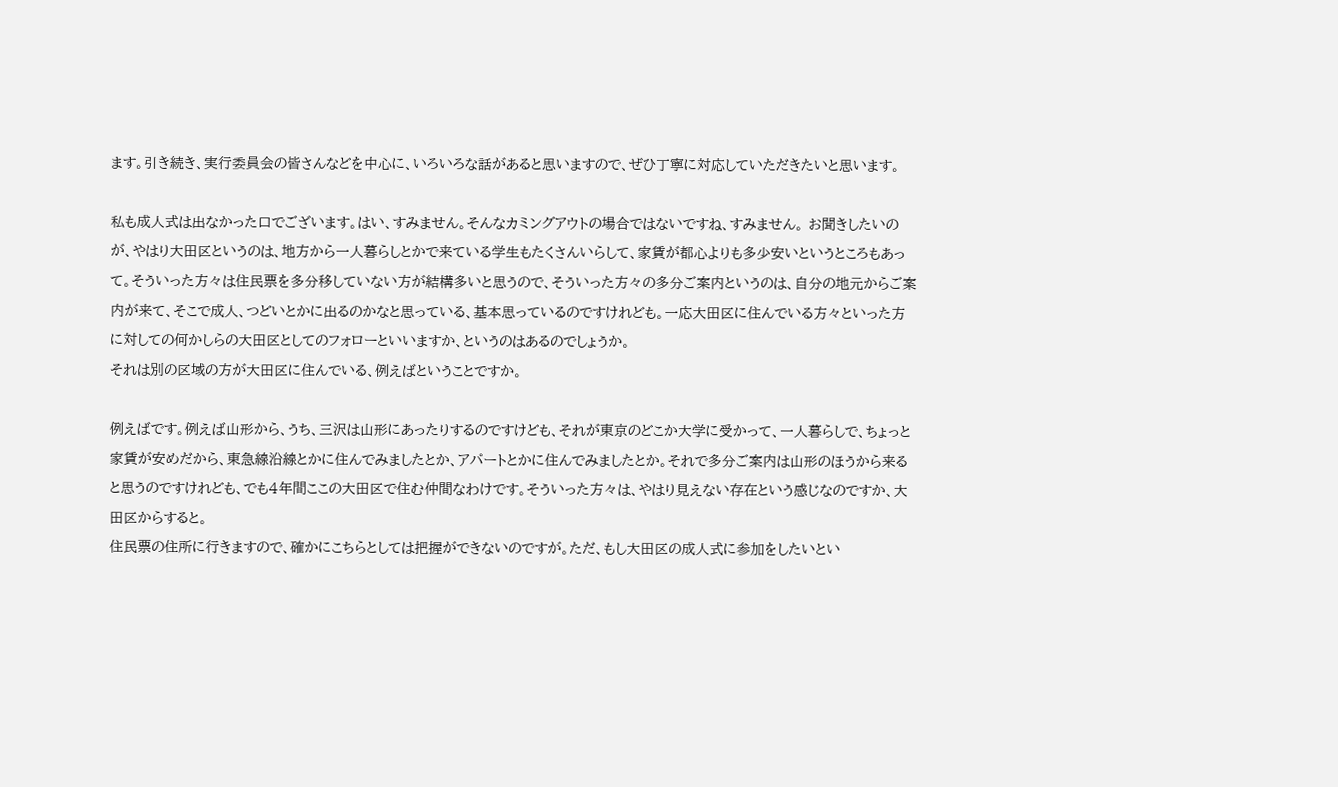ます。引き続き、実行委員会の皆さんなどを中心に、いろいろな話があると思いますので、ぜひ丁寧に対応していただきたいと思います。

私も成人式は出なかった口でございます。はい、すみません。そんなカミングアウトの場合ではないですね、すみません。 お聞きしたいのが、やはり大田区というのは、地方から一人暮らしとかで来ている学生もたくさんいらして、家賃が都心よりも多少安いというところもあって。そういった方々は住民票を多分移していない方が結構多いと思うので、そういった方々の多分ご案内というのは、自分の地元からご案内が来て、そこで成人、つどいとかに出るのかなと思っている、基本思っているのですけれども。一応大田区に住んでいる方々といった方に対しての何かしらの大田区としてのフォローといいますか、というのはあるのでしょうか。
それは別の区域の方が大田区に住んでいる、例えばということですか。

例えばです。例えば山形から、うち、三沢は山形にあったりするのですけども、それが東京のどこか大学に受かって、一人暮らしで、ちょっと家賃が安めだから、東急線沿線とかに住んでみましたとか、アパートとかに住んでみましたとか。それで多分ご案内は山形のほうから来ると思うのですけれども、でも4年間ここの大田区で住む仲間なわけです。そういった方々は、やはり見えない存在という感じなのですか、大田区からすると。
住民票の住所に行きますので、確かにこちらとしては把握ができないのですが。ただ、もし大田区の成人式に参加をしたいとい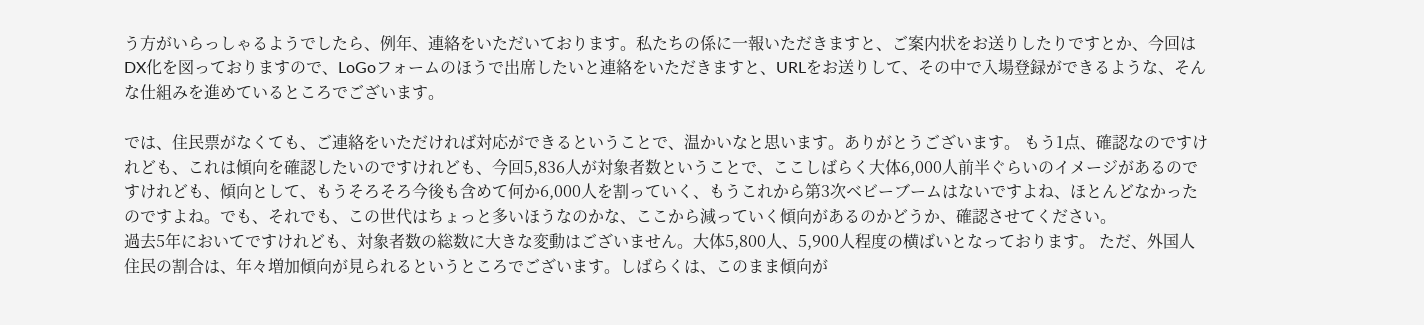う方がいらっしゃるようでしたら、例年、連絡をいただいております。私たちの係に一報いただきますと、ご案内状をお送りしたりですとか、今回はDX化を図っておりますので、LoGoフォームのほうで出席したいと連絡をいただきますと、URLをお送りして、その中で入場登録ができるような、そんな仕組みを進めているところでございます。

では、住民票がなくても、ご連絡をいただければ対応ができるということで、温かいなと思います。ありがとうございます。 もう1点、確認なのですけれども、これは傾向を確認したいのですけれども、今回5,836人が対象者数ということで、ここしばらく大体6,000人前半ぐらいのイメージがあるのですけれども、傾向として、もうそろそろ今後も含めて何か6,000人を割っていく、もうこれから第3次ベビーブームはないですよね、ほとんどなかったのですよね。でも、それでも、この世代はちょっと多いほうなのかな、ここから減っていく傾向があるのかどうか、確認させてください。
過去5年においてですけれども、対象者数の総数に大きな変動はございません。大体5,800人、5,900人程度の横ばいとなっております。 ただ、外国人住民の割合は、年々増加傾向が見られるというところでございます。しばらくは、このまま傾向が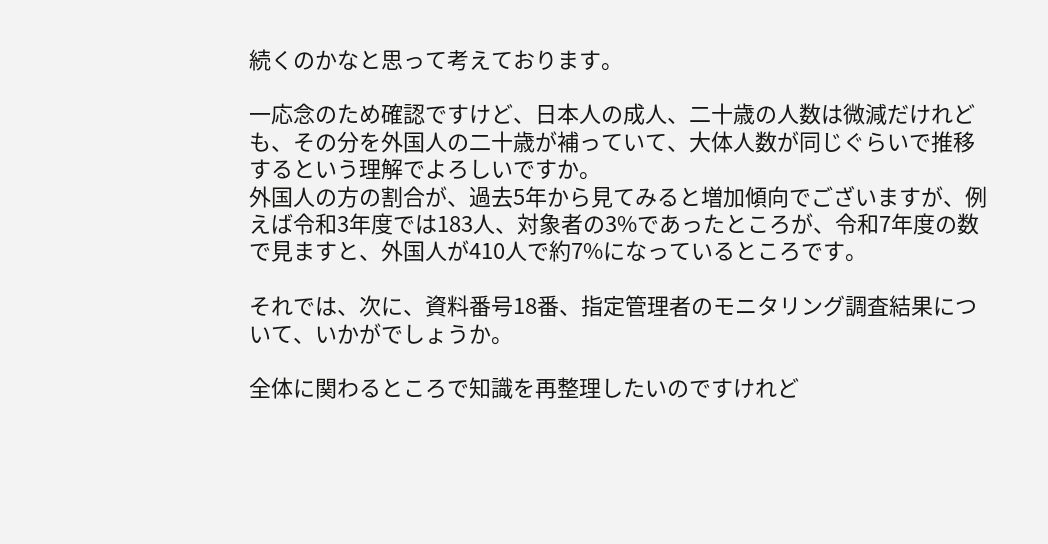続くのかなと思って考えております。

一応念のため確認ですけど、日本人の成人、二十歳の人数は微減だけれども、その分を外国人の二十歳が補っていて、大体人数が同じぐらいで推移するという理解でよろしいですか。
外国人の方の割合が、過去5年から見てみると増加傾向でございますが、例えば令和3年度では183人、対象者の3%であったところが、令和7年度の数で見ますと、外国人が410人で約7%になっているところです。

それでは、次に、資料番号18番、指定管理者のモニタリング調査結果について、いかがでしょうか。

全体に関わるところで知識を再整理したいのですけれど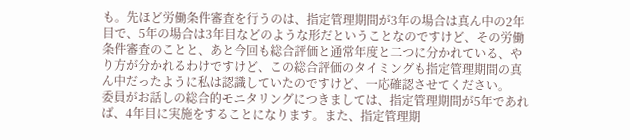も。先ほど労働条件審査を行うのは、指定管理期間が3年の場合は真ん中の2年目で、5年の場合は3年目などのような形だということなのですけど、その労働条件審査のことと、あと今回も総合評価と通常年度と二つに分かれている、やり方が分かれるわけですけど、この総合評価のタイミングも指定管理期間の真ん中だったように私は認識していたのですけど、一応確認させてください。
委員がお話しの総合的モニタリングにつきましては、指定管理期間が5年であれば、4年目に実施をすることになります。また、指定管理期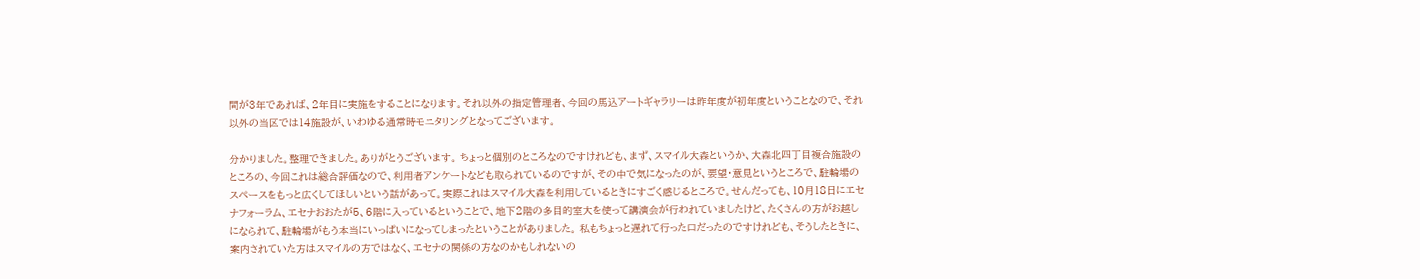間が3年であれば、2年目に実施をすることになります。それ以外の指定管理者、今回の馬込アートギャラリーは昨年度が初年度ということなので、それ以外の当区では14施設が、いわゆる通常時モニタリングとなってございます。

分かりました。整理できました。ありがとうございます。 ちょっと個別のところなのですけれども、まず、スマイル大森というか、大森北四丁目複合施設のところの、今回これは総合評価なので、利用者アンケートなども取られているのですが、その中で気になったのが、要望・意見というところで、駐輪場のスペースをもっと広くしてほしいという話があって。実際これはスマイル大森を利用しているときにすごく感じるところで。せんだっても、10月18日にエセナフォーラム、エセナおおたが5、6階に入っているということで、地下2階の多目的室大を使って講演会が行われていましたけど、たくさんの方がお越しになられて、駐輪場がもう本当にいっぱいになってしまったということがありました。 私もちょっと遅れて行った口だったのですけれども、そうしたときに、案内されていた方はスマイルの方ではなく、エセナの関係の方なのかもしれないの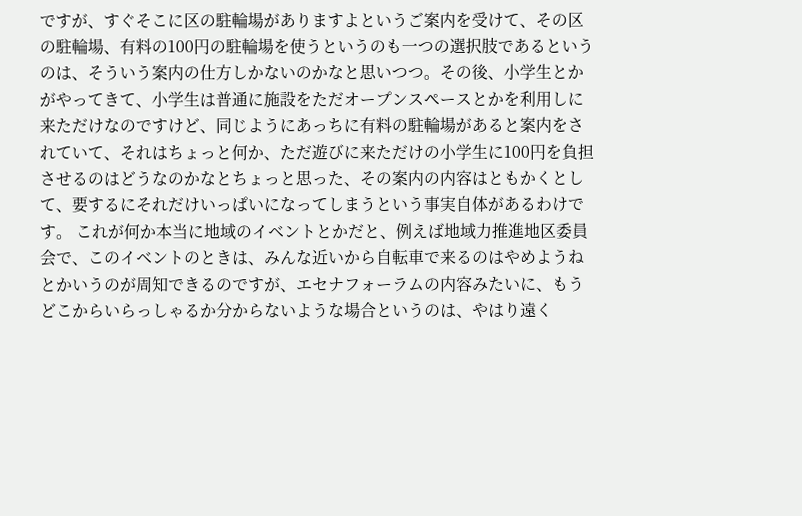ですが、すぐそこに区の駐輪場がありますよというご案内を受けて、その区の駐輪場、有料の100円の駐輪場を使うというのも一つの選択肢であるというのは、そういう案内の仕方しかないのかなと思いつつ。その後、小学生とかがやってきて、小学生は普通に施設をただオープンスペースとかを利用しに来ただけなのですけど、同じようにあっちに有料の駐輪場があると案内をされていて、それはちょっと何か、ただ遊びに来ただけの小学生に100円を負担させるのはどうなのかなとちょっと思った、その案内の内容はともかくとして、要するにそれだけいっぱいになってしまうという事実自体があるわけです。 これが何か本当に地域のイベントとかだと、例えば地域力推進地区委員会で、このイベントのときは、みんな近いから自転車で来るのはやめようねとかいうのが周知できるのですが、エセナフォーラムの内容みたいに、もうどこからいらっしゃるか分からないような場合というのは、やはり遠く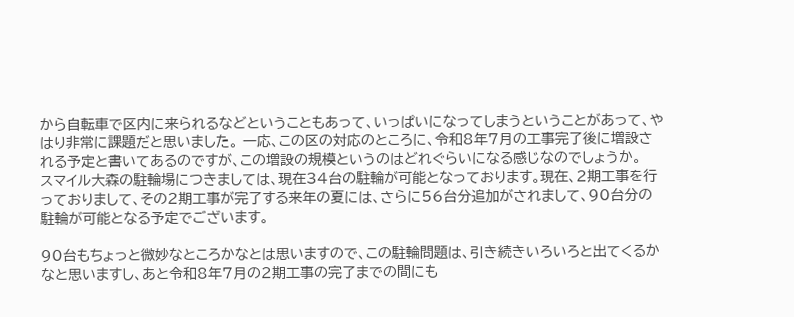から自転車で区内に来られるなどということもあって、いっぱいになってしまうということがあって、やはり非常に課題だと思いました。 一応、この区の対応のところに、令和8年7月の工事完了後に増設される予定と書いてあるのですが、この増設の規模というのはどれぐらいになる感じなのでしょうか。
スマイル大森の駐輪場につきましては、現在34台の駐輪が可能となっております。現在、2期工事を行っておりまして、その2期工事が完了する来年の夏には、さらに56台分追加がされまして、90台分の駐輪が可能となる予定でございます。

90台もちょっと微妙なところかなとは思いますので、この駐輪問題は、引き続きいろいろと出てくるかなと思いますし、あと令和8年7月の2期工事の完了までの間にも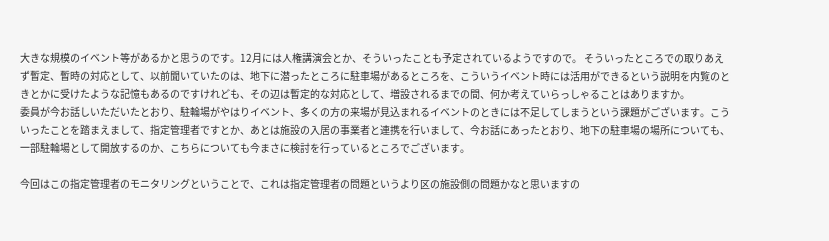大きな規模のイベント等があるかと思うのです。12月には人権講演会とか、そういったことも予定されているようですので。 そういったところでの取りあえず暫定、暫時の対応として、以前聞いていたのは、地下に潜ったところに駐車場があるところを、こういうイベント時には活用ができるという説明を内覧のときとかに受けたような記憶もあるのですけれども、その辺は暫定的な対応として、増設されるまでの間、何か考えていらっしゃることはありますか。
委員が今お話しいただいたとおり、駐輪場がやはりイベント、多くの方の来場が見込まれるイベントのときには不足してしまうという課題がございます。こういったことを踏まえまして、指定管理者ですとか、あとは施設の入居の事業者と連携を行いまして、今お話にあったとおり、地下の駐車場の場所についても、一部駐輪場として開放するのか、こちらについても今まさに検討を行っているところでございます。

今回はこの指定管理者のモニタリングということで、これは指定管理者の問題というより区の施設側の問題かなと思いますの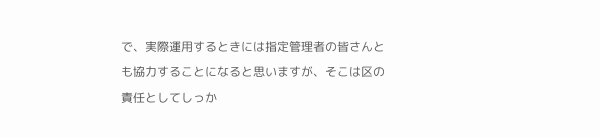で、実際運用するときには指定管理者の皆さんとも協力することになると思いますが、そこは区の責任としてしっか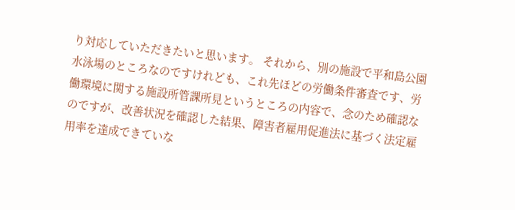り対応していただきたいと思います。 それから、別の施設で平和島公園水泳場のところなのですけれども、これ先ほどの労働条件審査です、労働環境に関する施設所管課所見というところの内容で、念のため確認なのですが、改善状況を確認した結果、障害者雇用促進法に基づく法定雇用率を達成できていな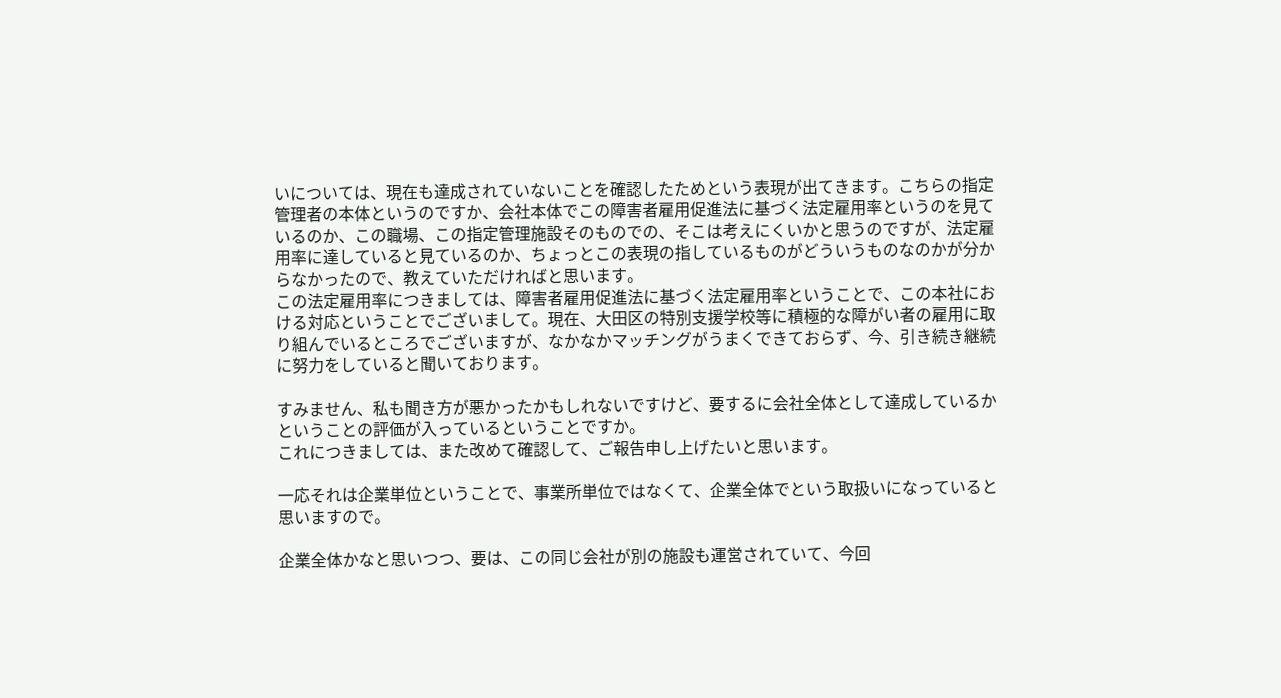いについては、現在も達成されていないことを確認したためという表現が出てきます。こちらの指定管理者の本体というのですか、会社本体でこの障害者雇用促進法に基づく法定雇用率というのを見ているのか、この職場、この指定管理施設そのものでの、そこは考えにくいかと思うのですが、法定雇用率に達していると見ているのか、ちょっとこの表現の指しているものがどういうものなのかが分からなかったので、教えていただければと思います。
この法定雇用率につきましては、障害者雇用促進法に基づく法定雇用率ということで、この本社における対応ということでございまして。現在、大田区の特別支援学校等に積極的な障がい者の雇用に取り組んでいるところでございますが、なかなかマッチングがうまくできておらず、今、引き続き継続に努力をしていると聞いております。

すみません、私も聞き方が悪かったかもしれないですけど、要するに会社全体として達成しているかということの評価が入っているということですか。
これにつきましては、また改めて確認して、ご報告申し上げたいと思います。

一応それは企業単位ということで、事業所単位ではなくて、企業全体でという取扱いになっていると思いますので。

企業全体かなと思いつつ、要は、この同じ会社が別の施設も運営されていて、今回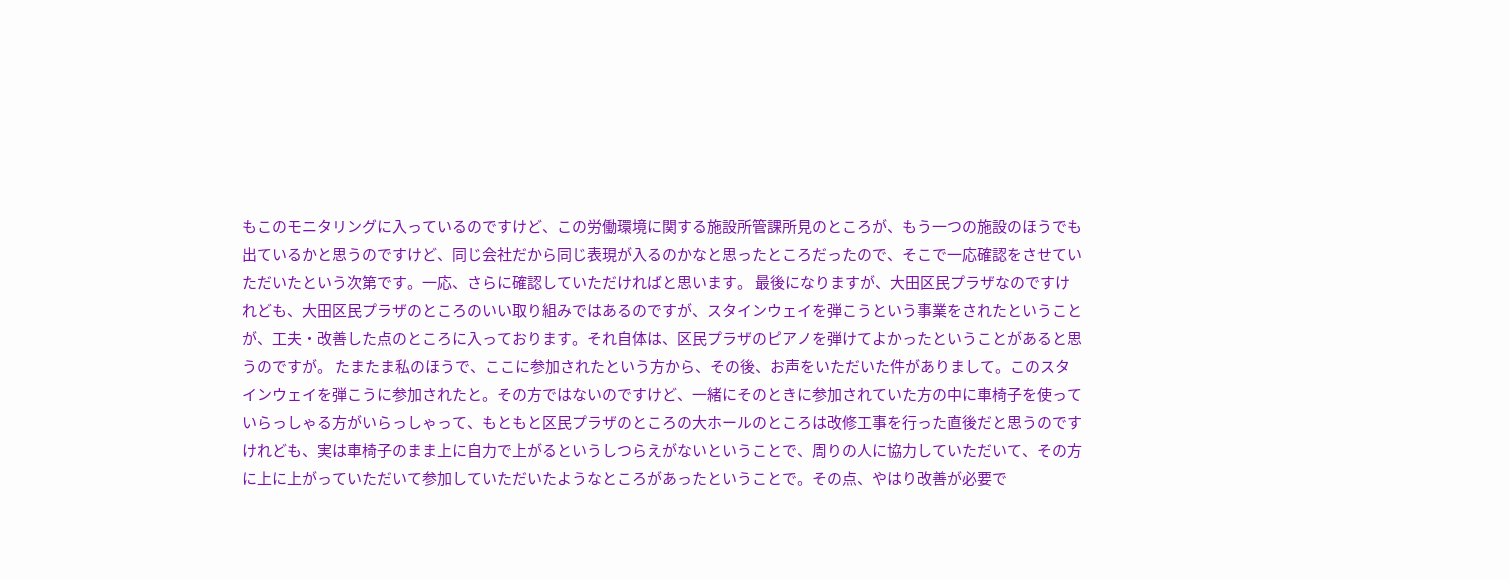もこのモニタリングに入っているのですけど、この労働環境に関する施設所管課所見のところが、もう一つの施設のほうでも出ているかと思うのですけど、同じ会社だから同じ表現が入るのかなと思ったところだったので、そこで一応確認をさせていただいたという次第です。一応、さらに確認していただければと思います。 最後になりますが、大田区民プラザなのですけれども、大田区民プラザのところのいい取り組みではあるのですが、スタインウェイを弾こうという事業をされたということが、工夫・改善した点のところに入っております。それ自体は、区民プラザのピアノを弾けてよかったということがあると思うのですが。 たまたま私のほうで、ここに参加されたという方から、その後、お声をいただいた件がありまして。このスタインウェイを弾こうに参加されたと。その方ではないのですけど、一緒にそのときに参加されていた方の中に車椅子を使っていらっしゃる方がいらっしゃって、もともと区民プラザのところの大ホールのところは改修工事を行った直後だと思うのですけれども、実は車椅子のまま上に自力で上がるというしつらえがないということで、周りの人に協力していただいて、その方に上に上がっていただいて参加していただいたようなところがあったということで。その点、やはり改善が必要で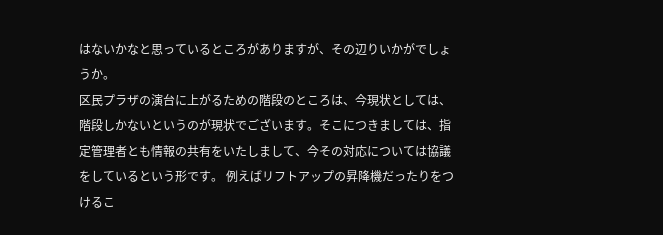はないかなと思っているところがありますが、その辺りいかがでしょうか。
区民プラザの演台に上がるための階段のところは、今現状としては、階段しかないというのが現状でございます。そこにつきましては、指定管理者とも情報の共有をいたしまして、今その対応については協議をしているという形です。 例えばリフトアップの昇降機だったりをつけるこ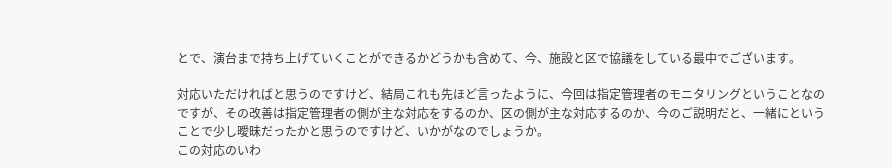とで、演台まで持ち上げていくことができるかどうかも含めて、今、施設と区で協議をしている最中でございます。

対応いただければと思うのですけど、結局これも先ほど言ったように、今回は指定管理者のモニタリングということなのですが、その改善は指定管理者の側が主な対応をするのか、区の側が主な対応するのか、今のご説明だと、一緒にということで少し曖昧だったかと思うのですけど、いかがなのでしょうか。
この対応のいわ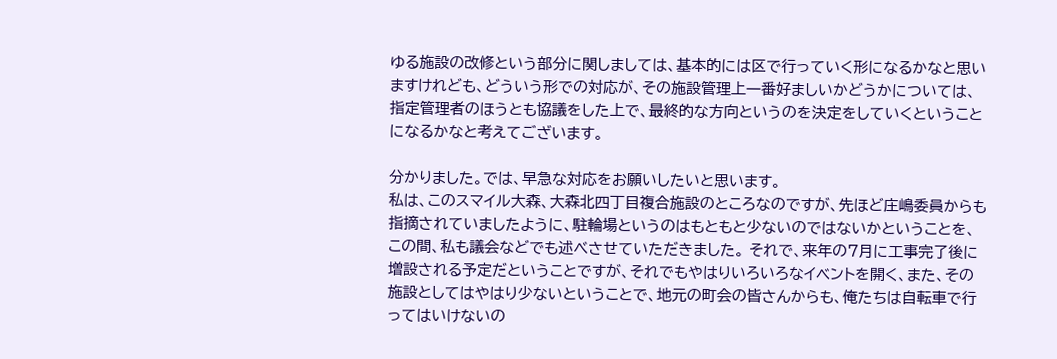ゆる施設の改修という部分に関しましては、基本的には区で行っていく形になるかなと思いますけれども、どういう形での対応が、その施設管理上一番好ましいかどうかについては、指定管理者のほうとも協議をした上で、最終的な方向というのを決定をしていくということになるかなと考えてございます。

分かりました。では、早急な対応をお願いしたいと思います。
私は、このスマイル大森、大森北四丁目複合施設のところなのですが、先ほど庄嶋委員からも指摘されていましたように、駐輪場というのはもともと少ないのではないかということを、この間、私も議会などでも述べさせていただきました。 それで、来年の7月に工事完了後に増設される予定だということですが、それでもやはりいろいろなイベントを開く、また、その施設としてはやはり少ないということで、地元の町会の皆さんからも、俺たちは自転車で行ってはいけないの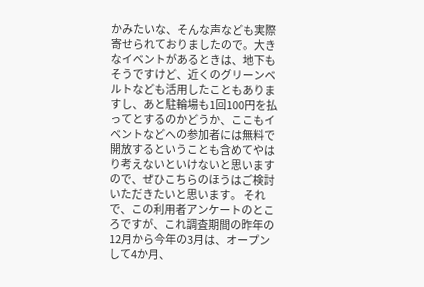かみたいな、そんな声なども実際寄せられておりましたので。大きなイベントがあるときは、地下もそうですけど、近くのグリーンベルトなども活用したこともありますし、あと駐輪場も1回100円を払ってとするのかどうか、ここもイベントなどへの参加者には無料で開放するということも含めてやはり考えないといけないと思いますので、ぜひこちらのほうはご検討いただきたいと思います。 それで、この利用者アンケートのところですが、これ調査期間の昨年の12月から今年の3月は、オープンして4か月、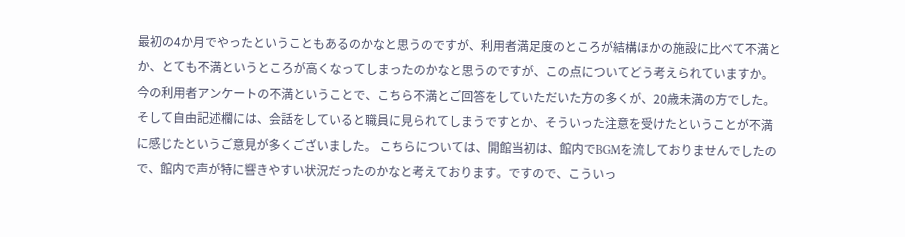最初の4か月でやったということもあるのかなと思うのですが、利用者満足度のところが結構ほかの施設に比べて不満とか、とても不満というところが高くなってしまったのかなと思うのですが、この点についてどう考えられていますか。
今の利用者アンケートの不満ということで、こちら不満とご回答をしていただいた方の多くが、20歳未満の方でした。そして自由記述欄には、会話をしていると職員に見られてしまうですとか、そういった注意を受けたということが不満に感じたというご意見が多くございました。 こちらについては、開館当初は、館内でBGMを流しておりませんでしたので、館内で声が特に響きやすい状況だったのかなと考えております。ですので、こういっ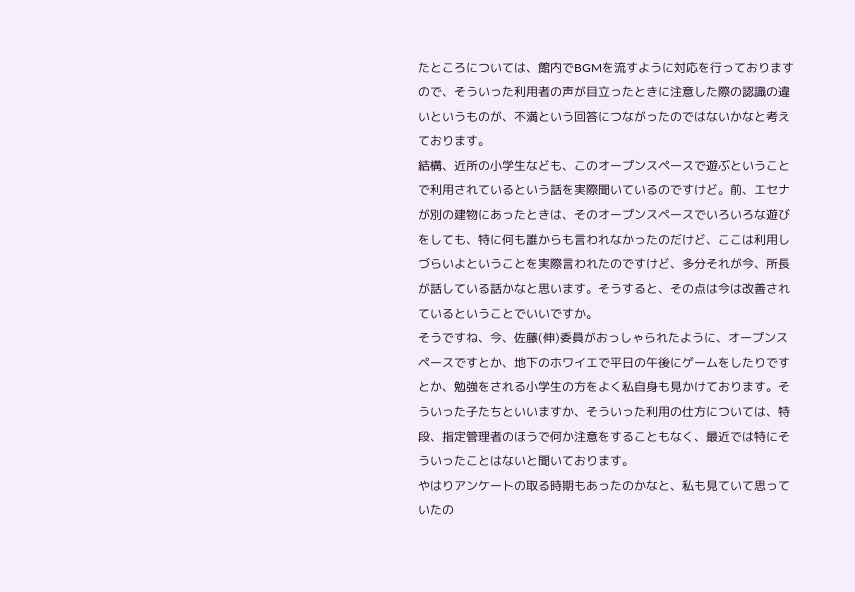たところについては、館内でBGMを流すように対応を行っておりますので、そういった利用者の声が目立ったときに注意した際の認識の違いというものが、不満という回答につながったのではないかなと考えております。
結構、近所の小学生なども、このオープンスペースで遊ぶということで利用されているという話を実際聞いているのですけど。前、エセナが別の建物にあったときは、そのオープンスペースでいろいろな遊びをしても、特に何も誰からも言われなかったのだけど、ここは利用しづらいよということを実際言われたのですけど、多分それが今、所長が話している話かなと思います。そうすると、その点は今は改善されているということでいいですか。
そうですね、今、佐藤(伸)委員がおっしゃられたように、オープンスペースですとか、地下のホワイエで平日の午後にゲームをしたりですとか、勉強をされる小学生の方をよく私自身も見かけております。そういった子たちといいますか、そういった利用の仕方については、特段、指定管理者のほうで何か注意をすることもなく、最近では特にそういったことはないと聞いております。
やはりアンケートの取る時期もあったのかなと、私も見ていて思っていたの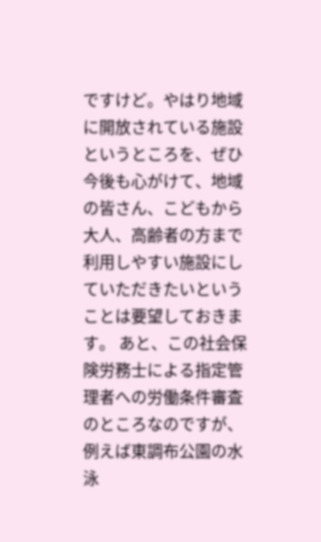ですけど。やはり地域に開放されている施設というところを、ぜひ今後も心がけて、地域の皆さん、こどもから大人、高齢者の方まで利用しやすい施設にしていただきたいということは要望しておきます。 あと、この社会保険労務士による指定管理者への労働条件審査のところなのですが、例えば東調布公園の水泳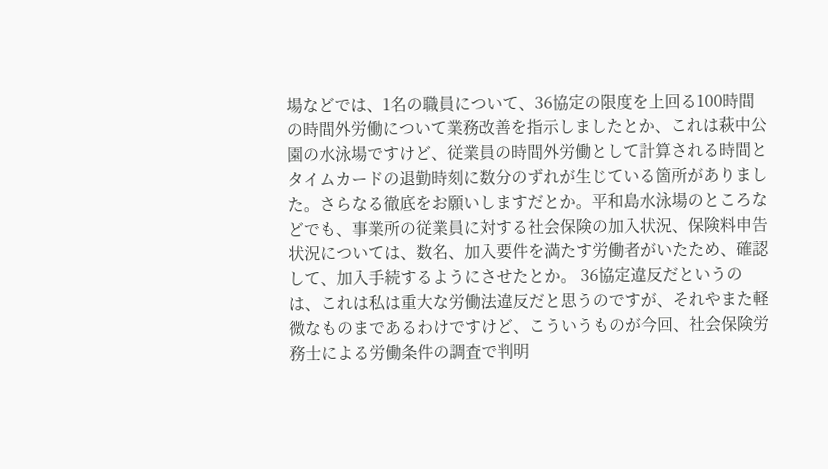場などでは、1名の職員について、36協定の限度を上回る100時間の時間外労働について業務改善を指示しましたとか、これは萩中公園の水泳場ですけど、従業員の時間外労働として計算される時間とタイムカードの退勤時刻に数分のずれが生じている箇所がありました。さらなる徹底をお願いしますだとか。平和島水泳場のところなどでも、事業所の従業員に対する社会保険の加入状況、保険料申告状況については、数名、加入要件を満たす労働者がいたため、確認して、加入手続するようにさせたとか。 36協定違反だというのは、これは私は重大な労働法違反だと思うのですが、それやまた軽微なものまであるわけですけど、こういうものが今回、社会保険労務士による労働条件の調査で判明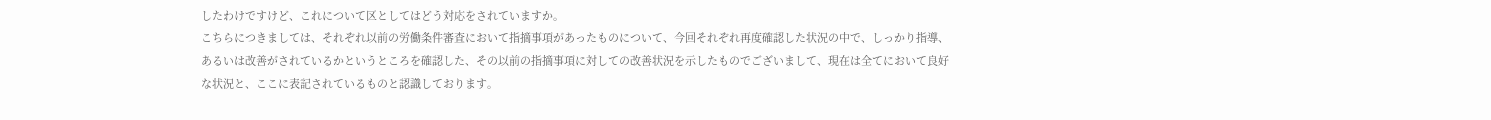したわけですけど、これについて区としてはどう対応をされていますか。
こちらにつきましては、それぞれ以前の労働条件審査において指摘事項があったものについて、今回それぞれ再度確認した状況の中で、しっかり指導、あるいは改善がされているかというところを確認した、その以前の指摘事項に対しての改善状況を示したものでございまして、現在は全てにおいて良好な状況と、ここに表記されているものと認識しております。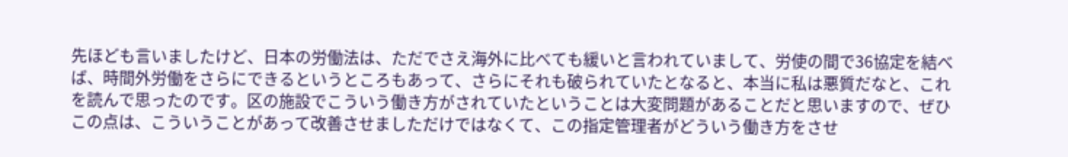先ほども言いましたけど、日本の労働法は、ただでさえ海外に比べても緩いと言われていまして、労使の間で36協定を結べば、時間外労働をさらにできるというところもあって、さらにそれも破られていたとなると、本当に私は悪質だなと、これを読んで思ったのです。区の施設でこういう働き方がされていたということは大変問題があることだと思いますので、ぜひこの点は、こういうことがあって改善させましただけではなくて、この指定管理者がどういう働き方をさせ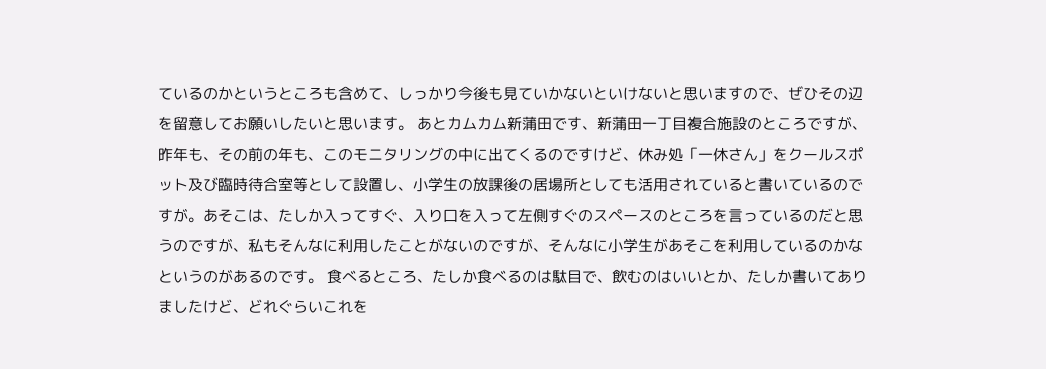ているのかというところも含めて、しっかり今後も見ていかないといけないと思いますので、ぜひその辺を留意してお願いしたいと思います。 あとカムカム新蒲田です、新蒲田一丁目複合施設のところですが、昨年も、その前の年も、このモニタリングの中に出てくるのですけど、休み処「一休さん」をクールスポット及び臨時待合室等として設置し、小学生の放課後の居場所としても活用されていると書いているのですが。あそこは、たしか入ってすぐ、入り口を入って左側すぐのスペースのところを言っているのだと思うのですが、私もそんなに利用したことがないのですが、そんなに小学生があそこを利用しているのかなというのがあるのです。 食べるところ、たしか食べるのは駄目で、飲むのはいいとか、たしか書いてありましたけど、どれぐらいこれを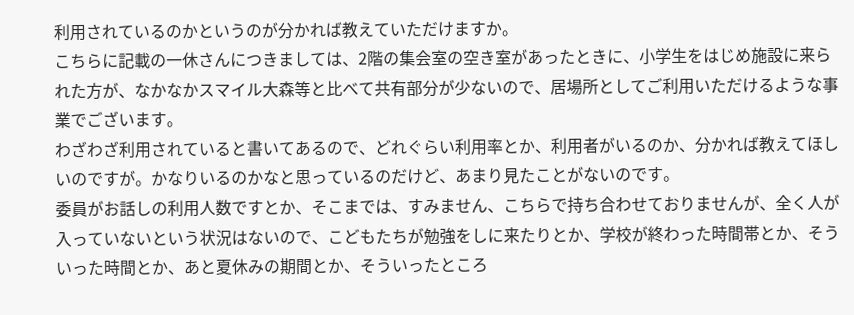利用されているのかというのが分かれば教えていただけますか。
こちらに記載の一休さんにつきましては、2階の集会室の空き室があったときに、小学生をはじめ施設に来られた方が、なかなかスマイル大森等と比べて共有部分が少ないので、居場所としてご利用いただけるような事業でございます。
わざわざ利用されていると書いてあるので、どれぐらい利用率とか、利用者がいるのか、分かれば教えてほしいのですが。かなりいるのかなと思っているのだけど、あまり見たことがないのです。
委員がお話しの利用人数ですとか、そこまでは、すみません、こちらで持ち合わせておりませんが、全く人が入っていないという状況はないので、こどもたちが勉強をしに来たりとか、学校が終わった時間帯とか、そういった時間とか、あと夏休みの期間とか、そういったところ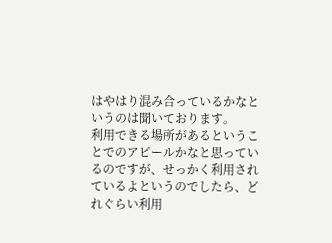はやはり混み合っているかなというのは聞いております。
利用できる場所があるということでのアピールかなと思っているのですが、せっかく利用されているよというのでしたら、どれぐらい利用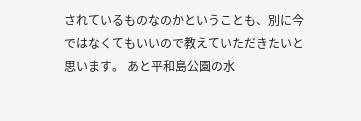されているものなのかということも、別に今ではなくてもいいので教えていただきたいと思います。 あと平和島公園の水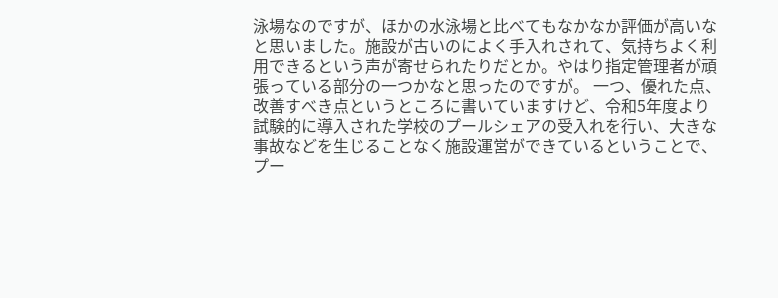泳場なのですが、ほかの水泳場と比べてもなかなか評価が高いなと思いました。施設が古いのによく手入れされて、気持ちよく利用できるという声が寄せられたりだとか。やはり指定管理者が頑張っている部分の一つかなと思ったのですが。 一つ、優れた点、改善すべき点というところに書いていますけど、令和5年度より試験的に導入された学校のプールシェアの受入れを行い、大きな事故などを生じることなく施設運営ができているということで、プー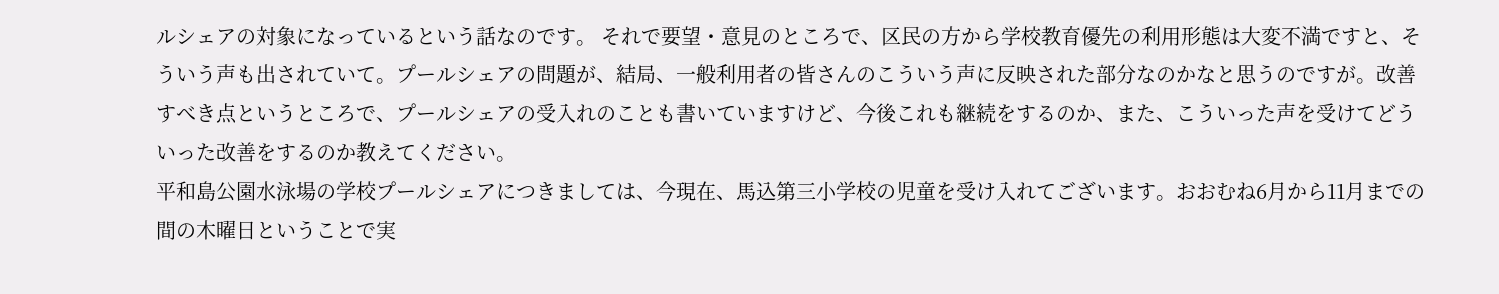ルシェアの対象になっているという話なのです。 それで要望・意見のところで、区民の方から学校教育優先の利用形態は大変不満ですと、そういう声も出されていて。プールシェアの問題が、結局、一般利用者の皆さんのこういう声に反映された部分なのかなと思うのですが。改善すべき点というところで、プールシェアの受入れのことも書いていますけど、今後これも継続をするのか、また、こういった声を受けてどういった改善をするのか教えてください。
平和島公園水泳場の学校プールシェアにつきましては、今現在、馬込第三小学校の児童を受け入れてございます。おおむね6月から11月までの間の木曜日ということで実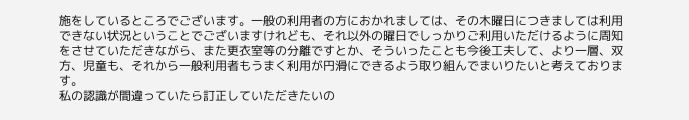施をしているところでございます。一般の利用者の方におかれましては、その木曜日につきましては利用できない状況ということでございますけれども、それ以外の曜日でしっかりご利用いただけるように周知をさせていただきながら、また更衣室等の分離ですとか、そういったことも今後工夫して、より一層、双方、児童も、それから一般利用者もうまく利用が円滑にできるよう取り組んでまいりたいと考えております。
私の認識が間違っていたら訂正していただきたいの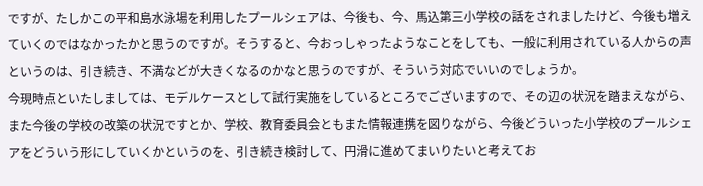ですが、たしかこの平和島水泳場を利用したプールシェアは、今後も、今、馬込第三小学校の話をされましたけど、今後も増えていくのではなかったかと思うのですが。そうすると、今おっしゃったようなことをしても、一般に利用されている人からの声というのは、引き続き、不満などが大きくなるのかなと思うのですが、そういう対応でいいのでしょうか。
今現時点といたしましては、モデルケースとして試行実施をしているところでございますので、その辺の状況を踏まえながら、また今後の学校の改築の状況ですとか、学校、教育委員会ともまた情報連携を図りながら、今後どういった小学校のプールシェアをどういう形にしていくかというのを、引き続き検討して、円滑に進めてまいりたいと考えてお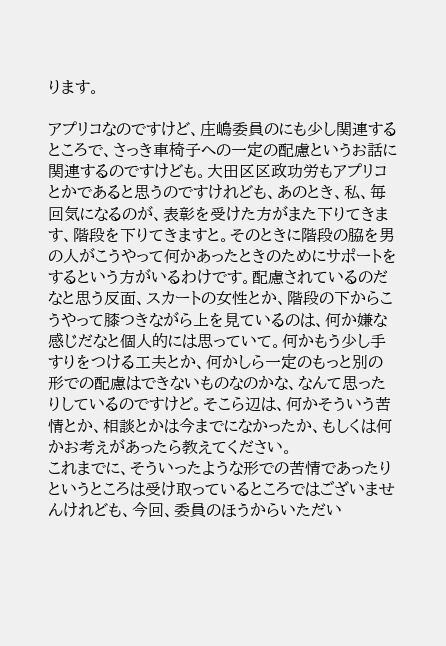ります。

アプリコなのですけど、庄嶋委員のにも少し関連するところで、さっき車椅子への一定の配慮というお話に関連するのですけども。大田区区政功労もアプリコとかであると思うのですけれども、あのとき、私、毎回気になるのが、表彰を受けた方がまた下りてきます、階段を下りてきますと。そのときに階段の脇を男の人がこうやって何かあったときのためにサポートをするという方がいるわけです。配慮されているのだなと思う反面、スカートの女性とか、階段の下からこうやって膝つきながら上を見ているのは、何か嫌な感じだなと個人的には思っていて。何かもう少し手すりをつける工夫とか、何かしら一定のもっと別の形での配慮はできないものなのかな、なんて思ったりしているのですけど。そこら辺は、何かそういう苦情とか、相談とかは今までになかったか、もしくは何かお考えがあったら教えてください。
これまでに、そういったような形での苦情であったりというところは受け取っているところではございませんけれども、今回、委員のほうからいただい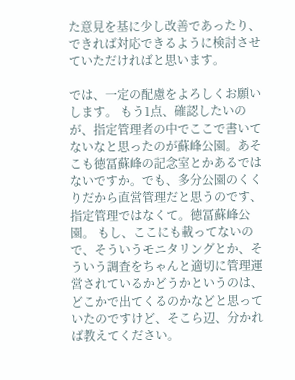た意見を基に少し改善であったり、できれば対応できるように検討させていただければと思います。

では、一定の配慮をよろしくお願いします。 もう1点、確認したいのが、指定管理者の中でここで書いてないなと思ったのが蘇峰公園。あそこも徳冨蘇峰の記念室とかあるではないですか。でも、多分公園のくくりだから直営管理だと思うのです、指定管理ではなくて。徳冨蘇峰公園。 もし、ここにも載ってないので、そういうモニタリングとか、そういう調査をちゃんと適切に管理運営されているかどうかというのは、どこかで出てくるのかなどと思っていたのですけど、そこら辺、分かれば教えてください。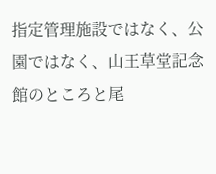指定管理施設ではなく、公園ではなく、山王草堂記念館のところと尾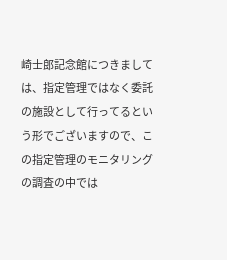崎士郎記念館につきましては、指定管理ではなく委託の施設として行ってるという形でございますので、この指定管理のモニタリングの調査の中では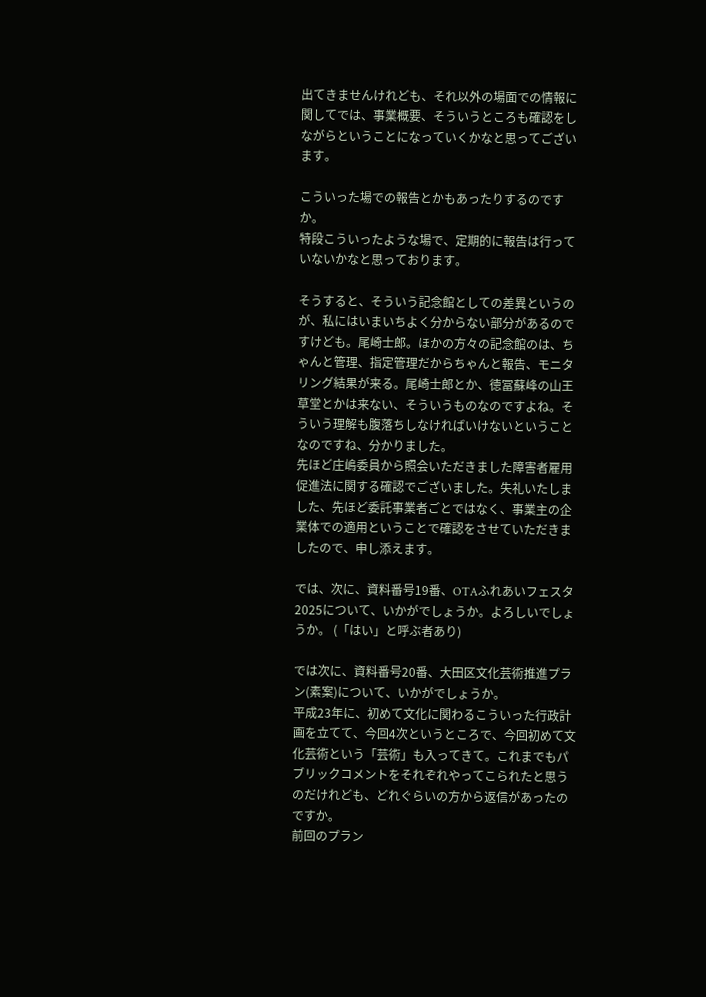出てきませんけれども、それ以外の場面での情報に関してでは、事業概要、そういうところも確認をしながらということになっていくかなと思ってございます。

こういった場での報告とかもあったりするのですか。
特段こういったような場で、定期的に報告は行っていないかなと思っております。

そうすると、そういう記念館としての差異というのが、私にはいまいちよく分からない部分があるのですけども。尾崎士郎。ほかの方々の記念館のは、ちゃんと管理、指定管理だからちゃんと報告、モニタリング結果が来る。尾崎士郎とか、徳冨蘇峰の山王草堂とかは来ない、そういうものなのですよね。そういう理解も腹落ちしなければいけないということなのですね、分かりました。
先ほど庄嶋委員から照会いただきました障害者雇用促進法に関する確認でございました。失礼いたしました、先ほど委託事業者ごとではなく、事業主の企業体での適用ということで確認をさせていただきましたので、申し添えます。

では、次に、資料番号19番、OTAふれあいフェスタ2025について、いかがでしょうか。よろしいでしょうか。 (「はい」と呼ぶ者あり)

では次に、資料番号20番、大田区文化芸術推進プラン(素案)について、いかがでしょうか。
平成23年に、初めて文化に関わるこういった行政計画を立てて、今回4次というところで、今回初めて文化芸術という「芸術」も入ってきて。これまでもパブリックコメントをそれぞれやってこられたと思うのだけれども、どれぐらいの方から返信があったのですか。
前回のプラン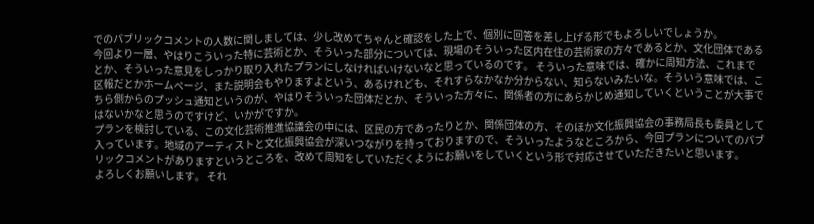でのパブリックコメントの人数に関しましては、少し改めてちゃんと確認をした上で、個別に回答を差し上げる形でもよろしいでしょうか。
今回より一層、やはりこういった特に芸術とか、そういった部分については、現場のそういった区内在住の芸術家の方々であるとか、文化団体であるとか、そういった意見をしっかり取り入れたプランにしなければいけないなと思っているのです。 そういった意味では、確かに周知方法、これまで区報だとかホームページ、また説明会もやりますよという、あるけれども、それすらなかなか分からない、知らないみたいな。そういう意味では、こちら側からのプッシュ通知というのが、やはりそういった団体だとか、そういった方々に、関係者の方にあらかじめ通知していくということが大事ではないかなと思うのですけど、いかがですか。
プランを検討している、この文化芸術推進協議会の中には、区民の方であったりとか、関係団体の方、そのほか文化振興協会の事務局長も委員として入っています。地域のアーティストと文化振興協会が深いつながりを持っておりますので、そういったようなところから、今回プランについてのパブリックコメントがありますというところを、改めて周知をしていただくようにお願いをしていくという形で対応させていただきたいと思います。
よろしくお願いします。 それ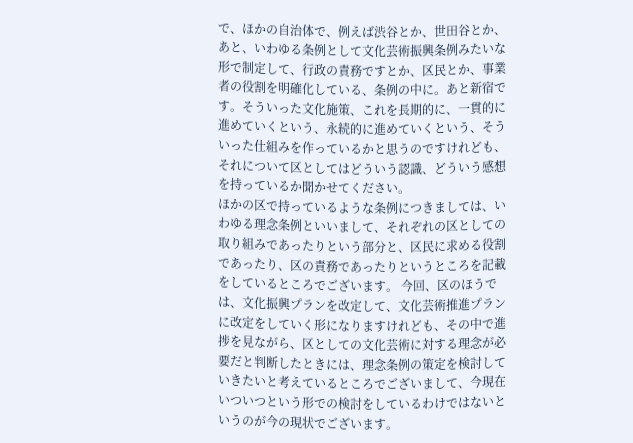で、ほかの自治体で、例えば渋谷とか、世田谷とか、あと、いわゆる条例として文化芸術振興条例みたいな形で制定して、行政の責務ですとか、区民とか、事業者の役割を明確化している、条例の中に。あと新宿です。そういった文化施策、これを長期的に、一貫的に進めていくという、永続的に進めていくという、そういった仕組みを作っているかと思うのですけれども、それについて区としてはどういう認識、どういう感想を持っているか聞かせてください。
ほかの区で持っているような条例につきましては、いわゆる理念条例といいまして、それぞれの区としての取り組みであったりという部分と、区民に求める役割であったり、区の責務であったりというところを記載をしているところでございます。 今回、区のほうでは、文化振興プランを改定して、文化芸術推進プランに改定をしていく形になりますけれども、その中で進捗を見ながら、区としての文化芸術に対する理念が必要だと判断したときには、理念条例の策定を検討していきたいと考えているところでございまして、今現在いついつという形での検討をしているわけではないというのが今の現状でございます。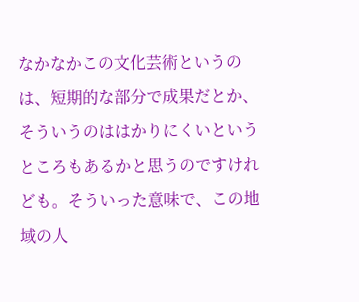なかなかこの文化芸術というのは、短期的な部分で成果だとか、そういうのははかりにくいというところもあるかと思うのですけれども。そういった意味で、この地域の人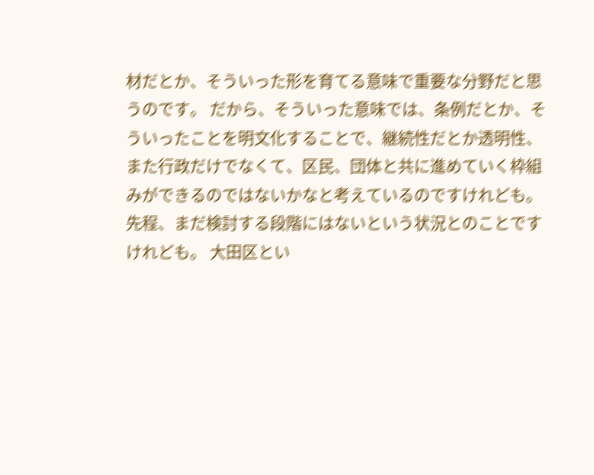材だとか、そういった形を育てる意味で重要な分野だと思うのです。 だから、そういった意味では、条例だとか、そういったことを明文化することで、継続性だとか透明性、また行政だけでなくて、区民、団体と共に進めていく枠組みができるのではないかなと考えているのですけれども。先程、まだ検討する段階にはないという状況とのことですけれども。 大田区とい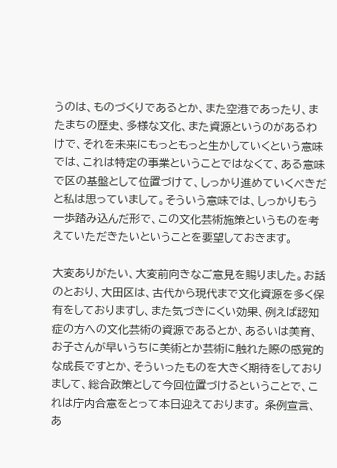うのは、ものづくりであるとか、また空港であったり、またまちの歴史、多様な文化、また資源というのがあるわけで、それを未来にもっともっと生かしていくという意味では、これは特定の事業ということではなくて、ある意味で区の基盤として位置づけて、しっかり進めていくべきだと私は思っていまして。そういう意味では、しっかりもう一歩踏み込んだ形で、この文化芸術施策というものを考えていただきたいということを要望しておきます。

大変ありがたい、大変前向きなご意見を賜りました。お話のとおり、大田区は、古代から現代まで文化資源を多く保有をしておりますし、また気づきにくい効果、例えば認知症の方への文化芸術の資源であるとか、あるいは美育、お子さんが早いうちに美術とか芸術に触れた際の感覚的な成長ですとか、そういったものを大きく期待をしておりまして、総合政策として今回位置づけるということで、これは庁内合意をとって本日迎えております。 条例宣言、あ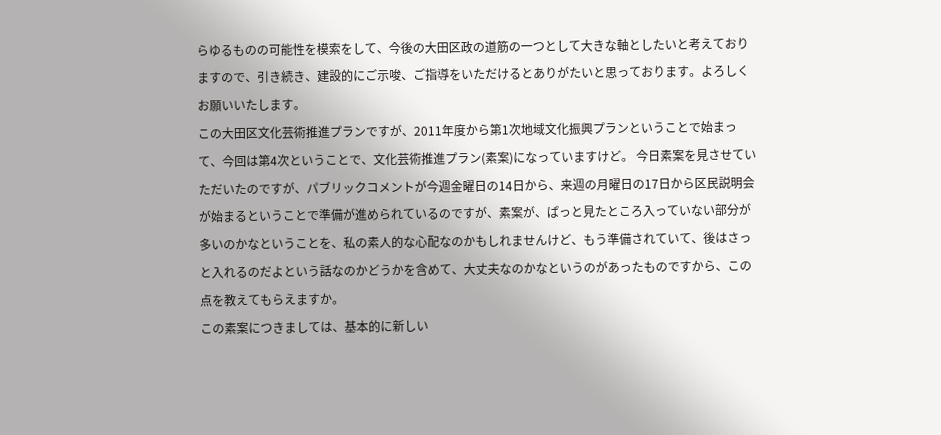らゆるものの可能性を模索をして、今後の大田区政の道筋の一つとして大きな軸としたいと考えておりますので、引き続き、建設的にご示唆、ご指導をいただけるとありがたいと思っております。よろしくお願いいたします。
この大田区文化芸術推進プランですが、2011年度から第1次地域文化振興プランということで始まって、今回は第4次ということで、文化芸術推進プラン(素案)になっていますけど。 今日素案を見させていただいたのですが、パブリックコメントが今週金曜日の14日から、来週の月曜日の17日から区民説明会が始まるということで準備が進められているのですが、素案が、ぱっと見たところ入っていない部分が多いのかなということを、私の素人的な心配なのかもしれませんけど、もう準備されていて、後はさっと入れるのだよという話なのかどうかを含めて、大丈夫なのかなというのがあったものですから、この点を教えてもらえますか。
この素案につきましては、基本的に新しい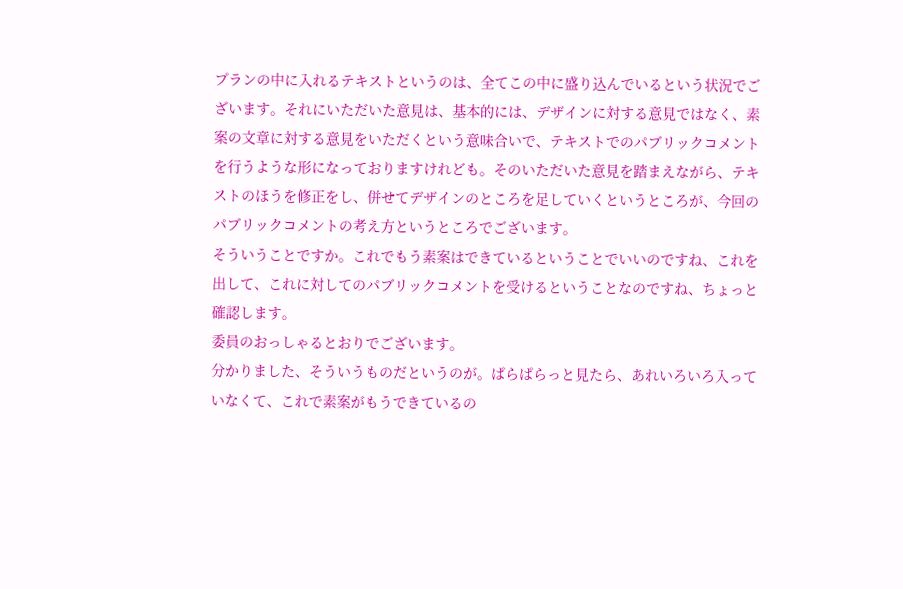プランの中に入れるテキストというのは、全てこの中に盛り込んでいるという状況でございます。それにいただいた意見は、基本的には、デザインに対する意見ではなく、素案の文章に対する意見をいただくという意味合いで、テキストでのパブリックコメントを行うような形になっておりますけれども。そのいただいた意見を踏まえながら、テキストのほうを修正をし、併せてデザインのところを足していくというところが、今回のパブリックコメントの考え方というところでございます。
そういうことですか。これでもう素案はできているということでいいのですね、これを出して、これに対してのパブリックコメントを受けるということなのですね、ちょっと確認します。
委員のおっしゃるとおりでございます。
分かりました、そういうものだというのが。ぱらぱらっと見たら、あれいろいろ入っていなくて、これで素案がもうできているの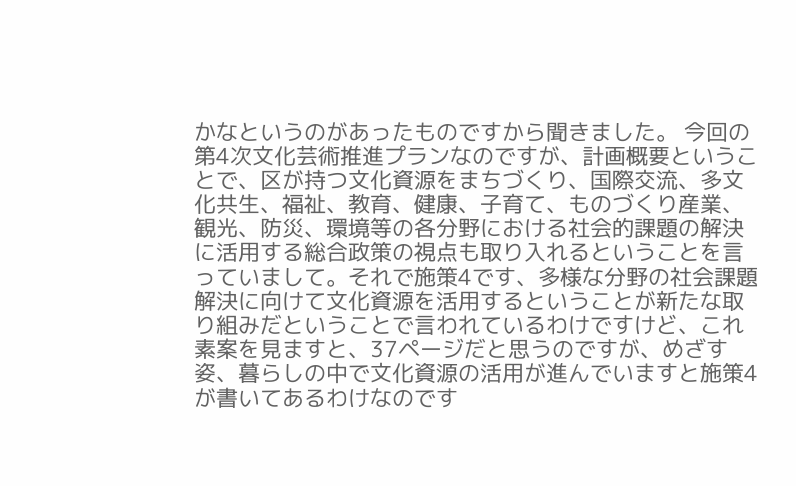かなというのがあったものですから聞きました。 今回の第4次文化芸術推進プランなのですが、計画概要ということで、区が持つ文化資源をまちづくり、国際交流、多文化共生、福祉、教育、健康、子育て、ものづくり産業、観光、防災、環境等の各分野における社会的課題の解決に活用する総合政策の視点も取り入れるということを言っていまして。それで施策4です、多様な分野の社会課題解決に向けて文化資源を活用するということが新たな取り組みだということで言われているわけですけど、これ素案を見ますと、37ページだと思うのですが、めざす姿、暮らしの中で文化資源の活用が進んでいますと施策4が書いてあるわけなのです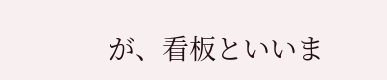が、看板といいま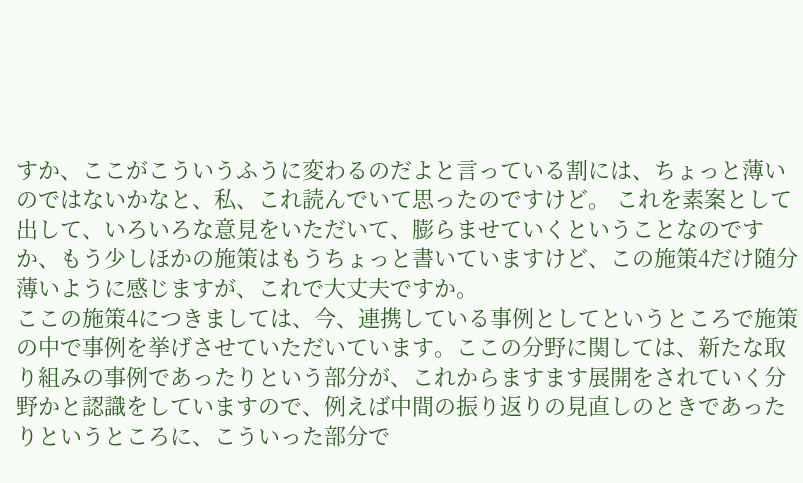すか、ここがこういうふうに変わるのだよと言っている割には、ちょっと薄いのではないかなと、私、これ読んでいて思ったのですけど。 これを素案として出して、いろいろな意見をいただいて、膨らませていくということなのですか、もう少しほかの施策はもうちょっと書いていますけど、この施策4だけ随分薄いように感じますが、これで大丈夫ですか。
ここの施策4につきましては、今、連携している事例としてというところで施策の中で事例を挙げさせていただいています。ここの分野に関しては、新たな取り組みの事例であったりという部分が、これからますます展開をされていく分野かと認識をしていますので、例えば中間の振り返りの見直しのときであったりというところに、こういった部分で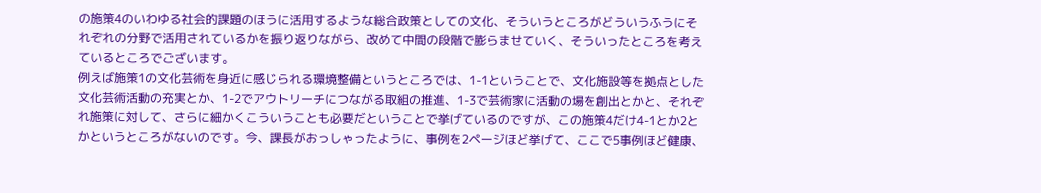の施策4のいわゆる社会的課題のほうに活用するような総合政策としての文化、そういうところがどういうふうにそれぞれの分野で活用されているかを振り返りながら、改めて中間の段階で膨らませていく、そういったところを考えているところでございます。
例えば施策1の文化芸術を身近に感じられる環境整備というところでは、1-1ということで、文化施設等を拠点とした文化芸術活動の充実とか、1-2でアウトリーチにつながる取組の推進、1-3で芸術家に活動の場を創出とかと、それぞれ施策に対して、さらに細かくこういうことも必要だということで挙げているのですが、この施策4だけ4-1とか2とかというところがないのです。今、課長がおっしゃったように、事例を2ページほど挙げて、ここで5事例ほど健康、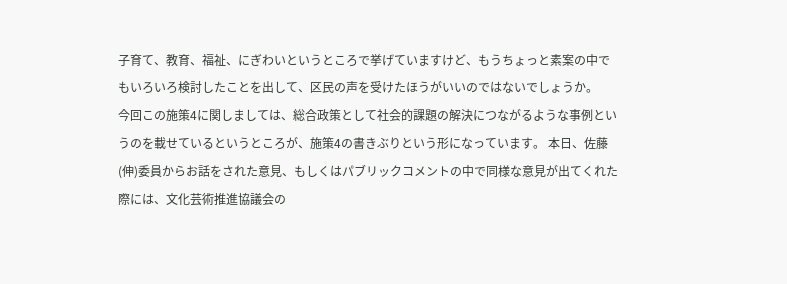子育て、教育、福祉、にぎわいというところで挙げていますけど、もうちょっと素案の中でもいろいろ検討したことを出して、区民の声を受けたほうがいいのではないでしょうか。
今回この施策4に関しましては、総合政策として社会的課題の解決につながるような事例というのを載せているというところが、施策4の書きぶりという形になっています。 本日、佐藤(伸)委員からお話をされた意見、もしくはパブリックコメントの中で同様な意見が出てくれた際には、文化芸術推進協議会の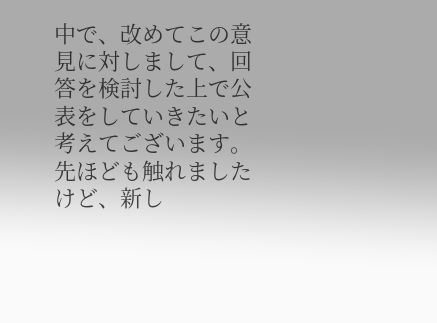中で、改めてこの意見に対しまして、回答を検討した上で公表をしていきたいと考えてございます。
先ほども触れましたけど、新し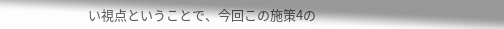い視点ということで、今回この施策4の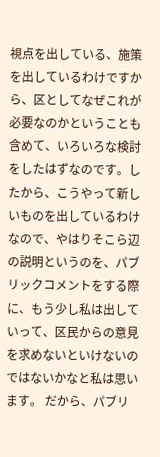視点を出している、施策を出しているわけですから、区としてなぜこれが必要なのかということも含めて、いろいろな検討をしたはずなのです。したから、こうやって新しいものを出しているわけなので、やはりそこら辺の説明というのを、パブリックコメントをする際に、もう少し私は出していって、区民からの意見を求めないといけないのではないかなと私は思います。 だから、パブリ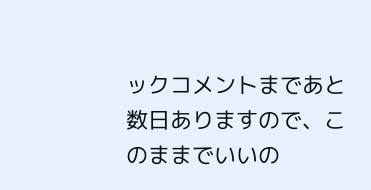ックコメントまであと数日ありますので、このままでいいの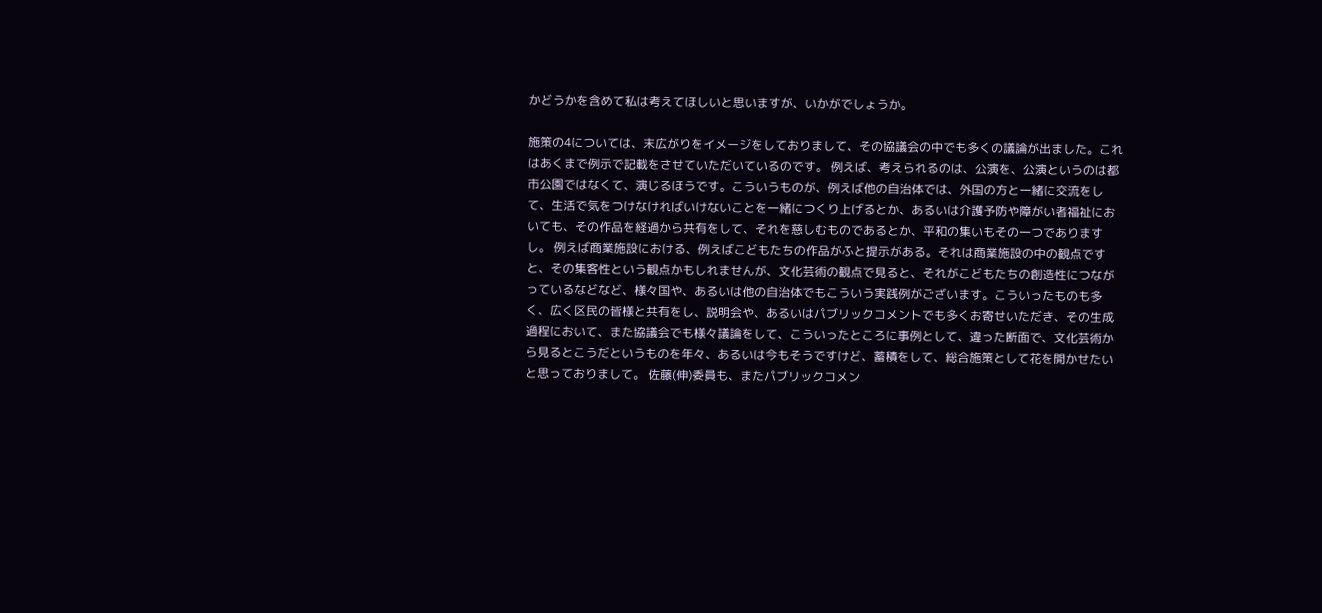かどうかを含めて私は考えてほしいと思いますが、いかがでしょうか。

施策の4については、末広がりをイメージをしておりまして、その協議会の中でも多くの議論が出ました。これはあくまで例示で記載をさせていただいているのです。 例えば、考えられるのは、公演を、公演というのは都市公園ではなくて、演じるほうです。こういうものが、例えば他の自治体では、外国の方と一緒に交流をして、生活で気をつけなければいけないことを一緒につくり上げるとか、あるいは介護予防や障がい者福祉においても、その作品を経過から共有をして、それを慈しむものであるとか、平和の集いもその一つでありますし。 例えば商業施設における、例えばこどもたちの作品がふと提示がある。それは商業施設の中の観点ですと、その集客性という観点かもしれませんが、文化芸術の観点で見ると、それがこどもたちの創造性につながっているなどなど、様々国や、あるいは他の自治体でもこういう実践例がございます。こういったものも多く、広く区民の皆様と共有をし、説明会や、あるいはパブリックコメントでも多くお寄せいただき、その生成過程において、また協議会でも様々議論をして、こういったところに事例として、違った断面で、文化芸術から見るとこうだというものを年々、あるいは今もそうですけど、蓄積をして、総合施策として花を開かせたいと思っておりまして。 佐藤(伸)委員も、またパブリックコメン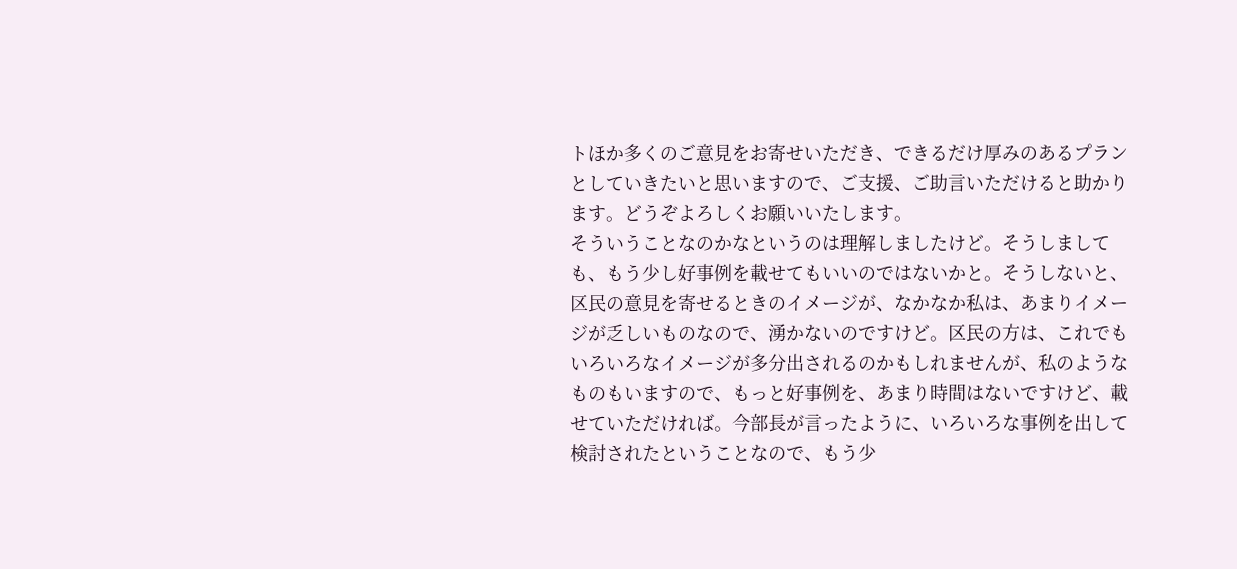トほか多くのご意見をお寄せいただき、できるだけ厚みのあるプランとしていきたいと思いますので、ご支援、ご助言いただけると助かります。どうぞよろしくお願いいたします。
そういうことなのかなというのは理解しましたけど。そうしましても、もう少し好事例を載せてもいいのではないかと。そうしないと、区民の意見を寄せるときのイメージが、なかなか私は、あまりイメージが乏しいものなので、湧かないのですけど。区民の方は、これでもいろいろなイメージが多分出されるのかもしれませんが、私のようなものもいますので、もっと好事例を、あまり時間はないですけど、載せていただければ。今部長が言ったように、いろいろな事例を出して検討されたということなので、もう少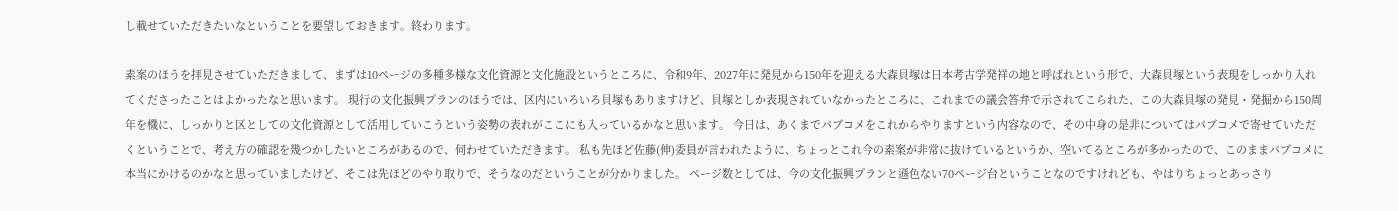し載せていただきたいなということを要望しておきます。終わります。

素案のほうを拝見させていただきまして、まずは10ページの多種多様な文化資源と文化施設というところに、令和9年、2027年に発見から150年を迎える大森貝塚は日本考古学発祥の地と呼ばれという形で、大森貝塚という表現をしっかり入れてくださったことはよかったなと思います。 現行の文化振興プランのほうでは、区内にいろいろ貝塚もありますけど、貝塚としか表現されていなかったところに、これまでの議会答弁で示されてこられた、この大森貝塚の発見・発掘から150周年を機に、しっかりと区としての文化資源として活用していこうという姿勢の表れがここにも入っているかなと思います。 今日は、あくまでパブコメをこれからやりますという内容なので、その中身の是非についてはパブコメで寄せていただくということで、考え方の確認を幾つかしたいところがあるので、伺わせていただきます。 私も先ほど佐藤(伸)委員が言われたように、ちょっとこれ今の素案が非常に抜けているというか、空いてるところが多かったので、このままパブコメに本当にかけるのかなと思っていましたけど、そこは先ほどのやり取りで、そうなのだということが分かりました。 ページ数としては、今の文化振興プランと遜色ない70ページ台ということなのですけれども、やはりちょっとあっさり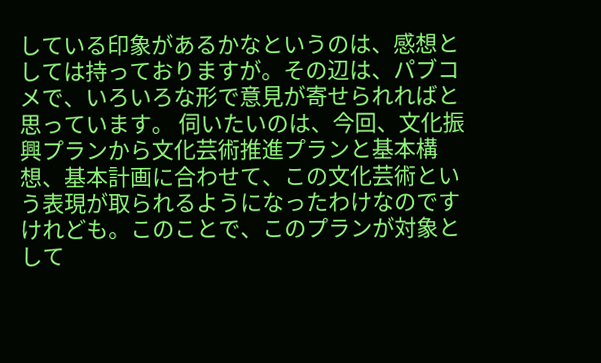している印象があるかなというのは、感想としては持っておりますが。その辺は、パブコメで、いろいろな形で意見が寄せられればと思っています。 伺いたいのは、今回、文化振興プランから文化芸術推進プランと基本構想、基本計画に合わせて、この文化芸術という表現が取られるようになったわけなのですけれども。このことで、このプランが対象として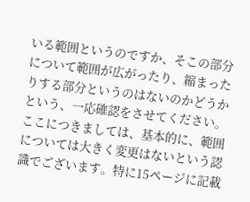いる範囲というのですか、そこの部分について範囲が広がったり、縮まったりする部分というのはないのかどうかという、一応確認をさせてください。
ここにつきましては、基本的に、範囲については大きく変更はないという認識でございます。特に15ページに記載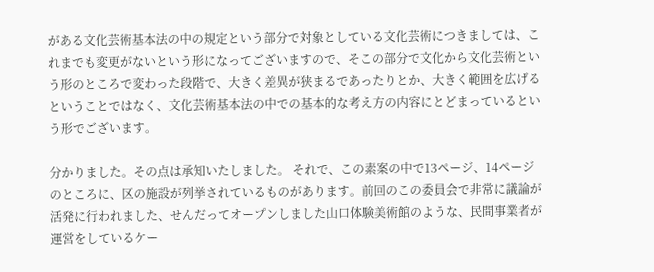がある文化芸術基本法の中の規定という部分で対象としている文化芸術につきましては、これまでも変更がないという形になってございますので、そこの部分で文化から文化芸術という形のところで変わった段階で、大きく差異が狭まるであったりとか、大きく範囲を広げるということではなく、文化芸術基本法の中での基本的な考え方の内容にとどまっているという形でございます。

分かりました。その点は承知いたしました。 それで、この素案の中で13ページ、14ページのところに、区の施設が列挙されているものがあります。前回のこの委員会で非常に議論が活発に行われました、せんだってオープンしました山口体験美術館のような、民間事業者が運営をしているケー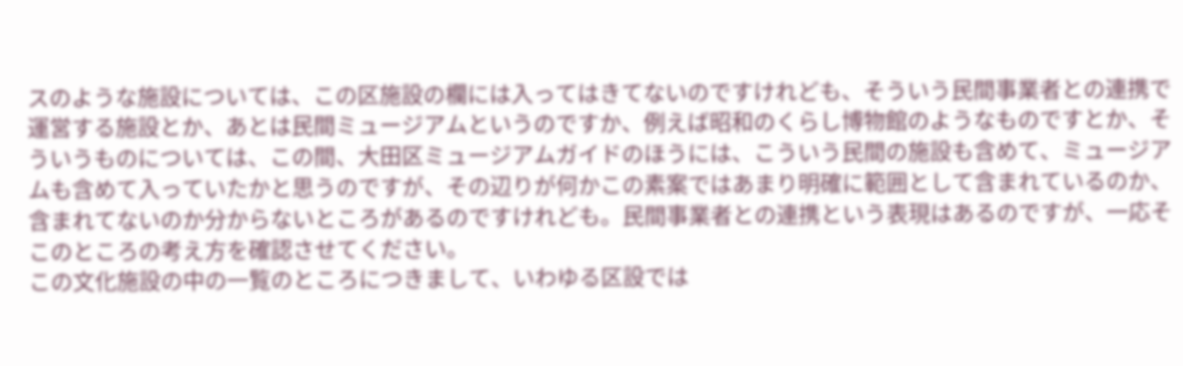スのような施設については、この区施設の欄には入ってはきてないのですけれども、そういう民間事業者との連携で運営する施設とか、あとは民間ミュージアムというのですか、例えば昭和のくらし博物館のようなものですとか、そういうものについては、この間、大田区ミュージアムガイドのほうには、こういう民間の施設も含めて、ミュージアムも含めて入っていたかと思うのですが、その辺りが何かこの素案ではあまり明確に範囲として含まれているのか、含まれてないのか分からないところがあるのですけれども。民間事業者との連携という表現はあるのですが、一応そこのところの考え方を確認させてください。
この文化施設の中の一覧のところにつきまして、いわゆる区設では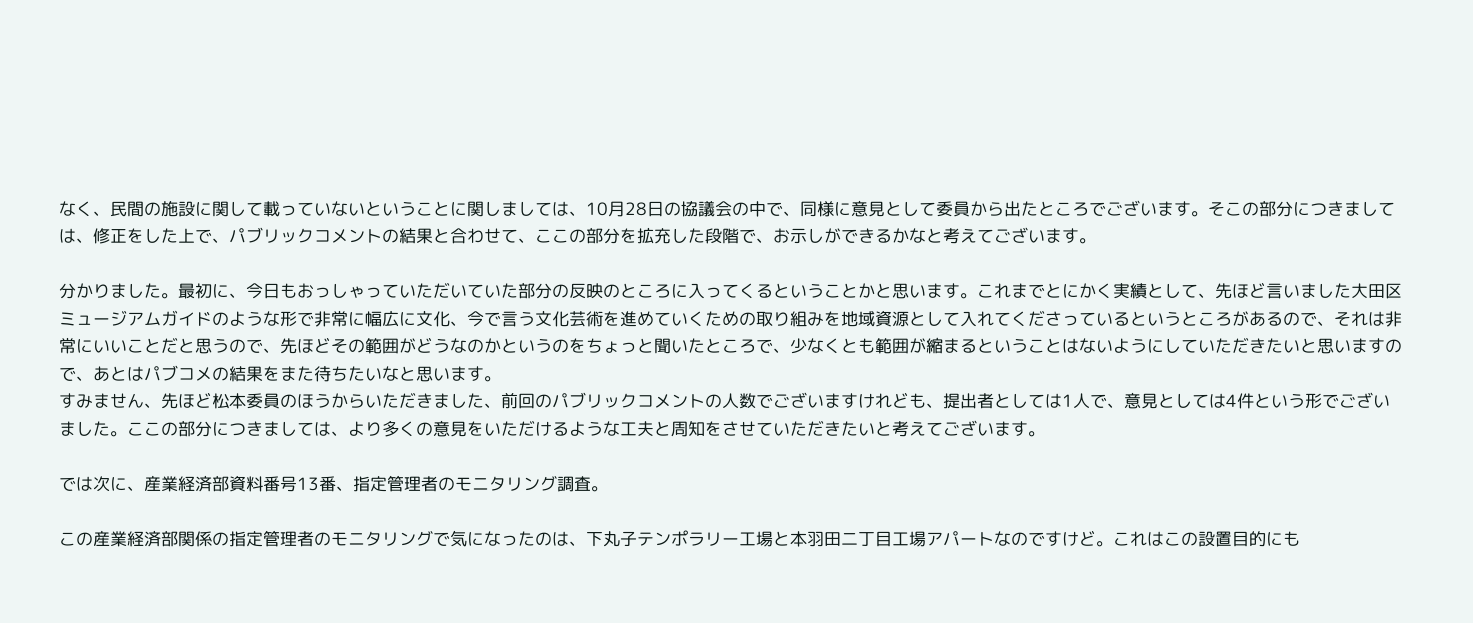なく、民間の施設に関して載っていないということに関しましては、10月28日の協議会の中で、同様に意見として委員から出たところでございます。そこの部分につきましては、修正をした上で、パブリックコメントの結果と合わせて、ここの部分を拡充した段階で、お示しができるかなと考えてございます。

分かりました。最初に、今日もおっしゃっていただいていた部分の反映のところに入ってくるということかと思います。これまでとにかく実績として、先ほど言いました大田区ミュージアムガイドのような形で非常に幅広に文化、今で言う文化芸術を進めていくための取り組みを地域資源として入れてくださっているというところがあるので、それは非常にいいことだと思うので、先ほどその範囲がどうなのかというのをちょっと聞いたところで、少なくとも範囲が縮まるということはないようにしていただきたいと思いますので、あとはパブコメの結果をまた待ちたいなと思います。
すみません、先ほど松本委員のほうからいただきました、前回のパブリックコメントの人数でございますけれども、提出者としては1人で、意見としては4件という形でございました。ここの部分につきましては、より多くの意見をいただけるような工夫と周知をさせていただきたいと考えてございます。

では次に、産業経済部資料番号13番、指定管理者のモニタリング調査。

この産業経済部関係の指定管理者のモニタリングで気になったのは、下丸子テンポラリー工場と本羽田二丁目工場アパートなのですけど。これはこの設置目的にも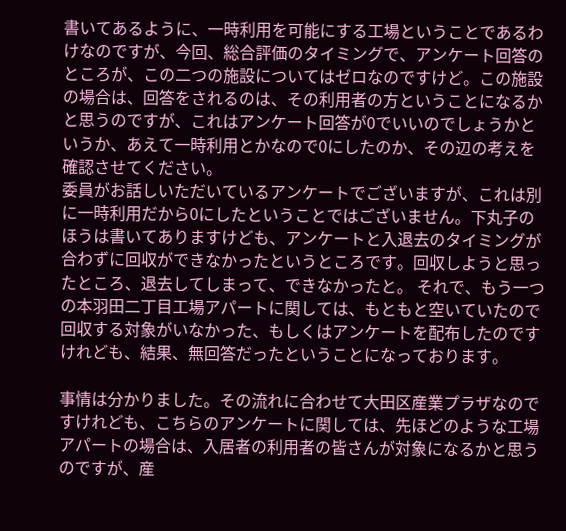書いてあるように、一時利用を可能にする工場ということであるわけなのですが、今回、総合評価のタイミングで、アンケート回答のところが、この二つの施設についてはゼロなのですけど。この施設の場合は、回答をされるのは、その利用者の方ということになるかと思うのですが、これはアンケート回答が0でいいのでしょうかというか、あえて一時利用とかなので0にしたのか、その辺の考えを確認させてください。
委員がお話しいただいているアンケートでございますが、これは別に一時利用だから0にしたということではございません。下丸子のほうは書いてありますけども、アンケートと入退去のタイミングが合わずに回収ができなかったというところです。回収しようと思ったところ、退去してしまって、できなかったと。 それで、もう一つの本羽田二丁目工場アパートに関しては、もともと空いていたので回収する対象がいなかった、もしくはアンケートを配布したのですけれども、結果、無回答だったということになっております。

事情は分かりました。その流れに合わせて大田区産業プラザなのですけれども、こちらのアンケートに関しては、先ほどのような工場アパートの場合は、入居者の利用者の皆さんが対象になるかと思うのですが、産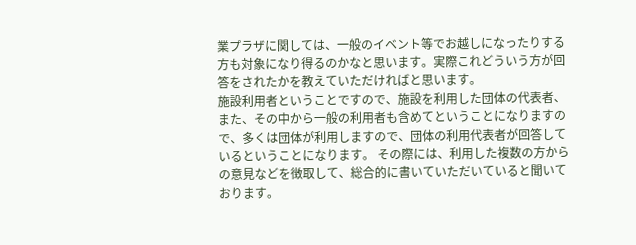業プラザに関しては、一般のイベント等でお越しになったりする方も対象になり得るのかなと思います。実際これどういう方が回答をされたかを教えていただければと思います。
施設利用者ということですので、施設を利用した団体の代表者、また、その中から一般の利用者も含めてということになりますので、多くは団体が利用しますので、団体の利用代表者が回答しているということになります。 その際には、利用した複数の方からの意見などを徴取して、総合的に書いていただいていると聞いております。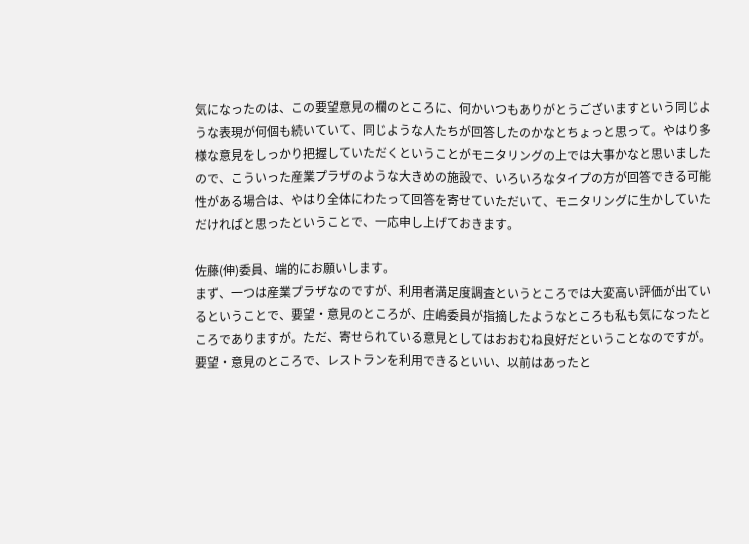気になったのは、この要望意見の欄のところに、何かいつもありがとうございますという同じような表現が何個も続いていて、同じような人たちが回答したのかなとちょっと思って。やはり多様な意見をしっかり把握していただくということがモニタリングの上では大事かなと思いましたので、こういった産業プラザのような大きめの施設で、いろいろなタイプの方が回答できる可能性がある場合は、やはり全体にわたって回答を寄せていただいて、モニタリングに生かしていただければと思ったということで、一応申し上げておきます。

佐藤(伸)委員、端的にお願いします。
まず、一つは産業プラザなのですが、利用者満足度調査というところでは大変高い評価が出ているということで、要望・意見のところが、庄嶋委員が指摘したようなところも私も気になったところでありますが。ただ、寄せられている意見としてはおおむね良好だということなのですが。 要望・意見のところで、レストランを利用できるといい、以前はあったと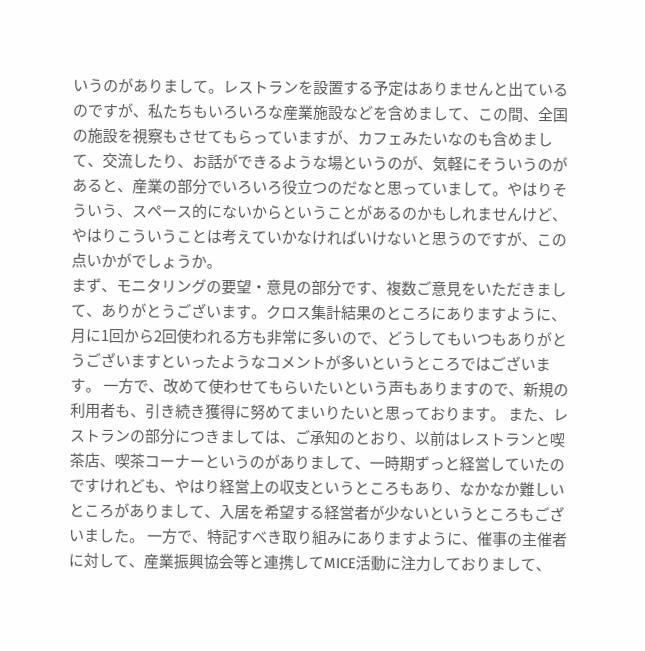いうのがありまして。レストランを設置する予定はありませんと出ているのですが、私たちもいろいろな産業施設などを含めまして、この間、全国の施設を視察もさせてもらっていますが、カフェみたいなのも含めまして、交流したり、お話ができるような場というのが、気軽にそういうのがあると、産業の部分でいろいろ役立つのだなと思っていまして。やはりそういう、スペース的にないからということがあるのかもしれませんけど、やはりこういうことは考えていかなければいけないと思うのですが、この点いかがでしょうか。
まず、モニタリングの要望・意見の部分です、複数ご意見をいただきまして、ありがとうございます。クロス集計結果のところにありますように、月に1回から2回使われる方も非常に多いので、どうしてもいつもありがとうございますといったようなコメントが多いというところではございます。 一方で、改めて使わせてもらいたいという声もありますので、新規の利用者も、引き続き獲得に努めてまいりたいと思っております。 また、レストランの部分につきましては、ご承知のとおり、以前はレストランと喫茶店、喫茶コーナーというのがありまして、一時期ずっと経営していたのですけれども、やはり経営上の収支というところもあり、なかなか難しいところがありまして、入居を希望する経営者が少ないというところもございました。 一方で、特記すべき取り組みにありますように、催事の主催者に対して、産業振興協会等と連携してMICE活動に注力しておりまして、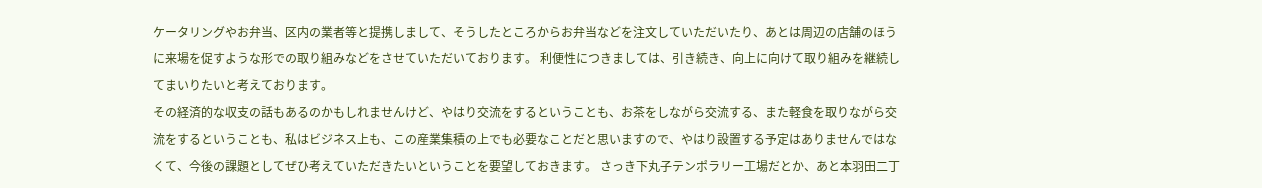ケータリングやお弁当、区内の業者等と提携しまして、そうしたところからお弁当などを注文していただいたり、あとは周辺の店舗のほうに来場を促すような形での取り組みなどをさせていただいております。 利便性につきましては、引き続き、向上に向けて取り組みを継続してまいりたいと考えております。
その経済的な収支の話もあるのかもしれませんけど、やはり交流をするということも、お茶をしながら交流する、また軽食を取りながら交流をするということも、私はビジネス上も、この産業集積の上でも必要なことだと思いますので、やはり設置する予定はありませんではなくて、今後の課題としてぜひ考えていただきたいということを要望しておきます。 さっき下丸子テンポラリー工場だとか、あと本羽田二丁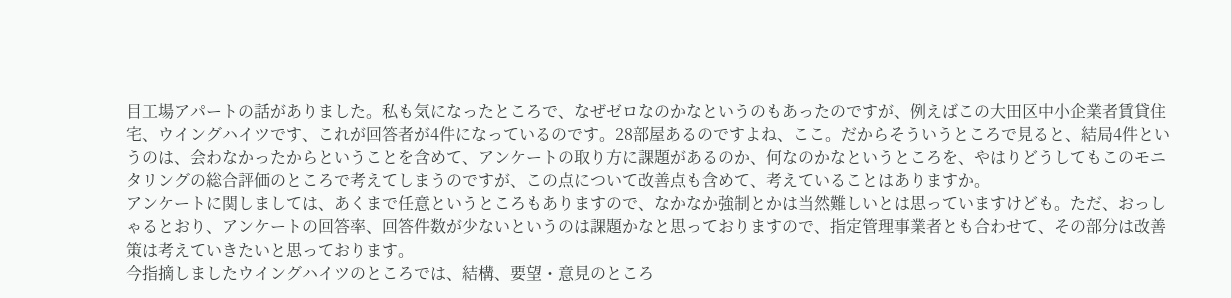目工場アパートの話がありました。私も気になったところで、なぜゼロなのかなというのもあったのですが、例えばこの大田区中小企業者賃貸住宅、ウイングハイツです、これが回答者が4件になっているのです。28部屋あるのですよね、ここ。だからそういうところで見ると、結局4件というのは、会わなかったからということを含めて、アンケートの取り方に課題があるのか、何なのかなというところを、やはりどうしてもこのモニタリングの総合評価のところで考えてしまうのですが、この点について改善点も含めて、考えていることはありますか。
アンケートに関しましては、あくまで任意というところもありますので、なかなか強制とかは当然難しいとは思っていますけども。ただ、おっしゃるとおり、アンケートの回答率、回答件数が少ないというのは課題かなと思っておりますので、指定管理事業者とも合わせて、その部分は改善策は考えていきたいと思っております。
今指摘しましたウイングハイツのところでは、結構、要望・意見のところ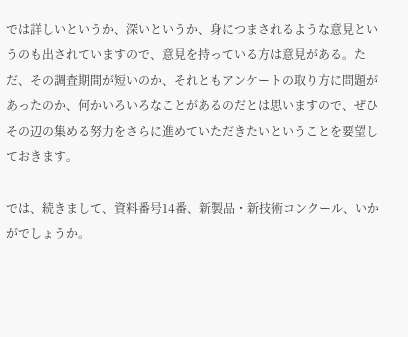では詳しいというか、深いというか、身につまされるような意見というのも出されていますので、意見を持っている方は意見がある。ただ、その調査期間が短いのか、それともアンケートの取り方に問題があったのか、何かいろいろなことがあるのだとは思いますので、ぜひその辺の集める努力をさらに進めていただきたいということを要望しておきます。

では、続きまして、資料番号14番、新製品・新技術コンクール、いかがでしょうか。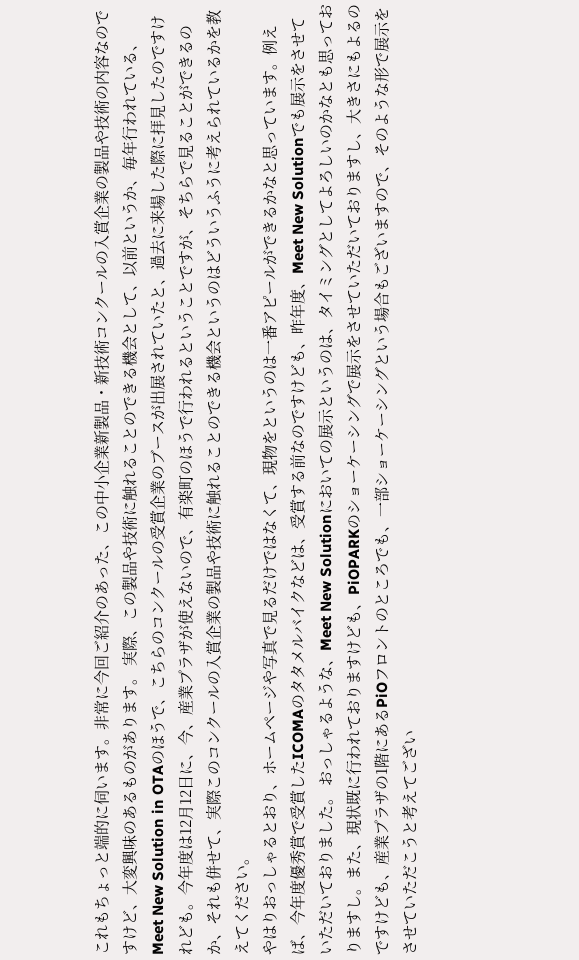これもちょっと端的に伺います。非常に今回ご紹介のあった、この中小企業新製品・新技術コンクールの入賞企業の製品や技術の内容なのですけど、大変興味のあるものがあります。 実際、この製品や技術に触れることのできる機会として、以前というか、毎年行われている、Meet New Solution in OTAのほうで、こちらのコンクールの受賞企業のブースが出展されていたと、過去に来場した際に拝見したのですけれども。今年度は12月12日に、今、産業プラザが使えないので、有楽町のほうで行われるということですが、そちらで見ることができるのか、それも併せて、実際このコンクールの入賞企業の製品や技術に触れることのできる機会というのはどういうふうに考えられているかを教えてください。
やはりおっしゃるとおり、ホームページや写真で見るだけではなくて、現物をというのは一番アピールができるかなと思っています。例えば、今年度優秀賞で受賞したICOMAのタタメルバイクなどは、受賞する前なのですけども、昨年度、Meet New Solutionでも展示をさせていただいておりました。 おっしゃるような、Meet New Solutionにおいての展示というのは、タイミングとしてよろしいのかなとも思っておりますし。また、現状既に行われておりますけども、PiOPARKのショーケーシングで展示をさせていただいておりますし、大きさにもよるのですけども、産業プラザの1階にあるPiOフロントのところでも、一部ショーケーシングという場合もございますので、そのような形で展示をさせていただこうと考えてござい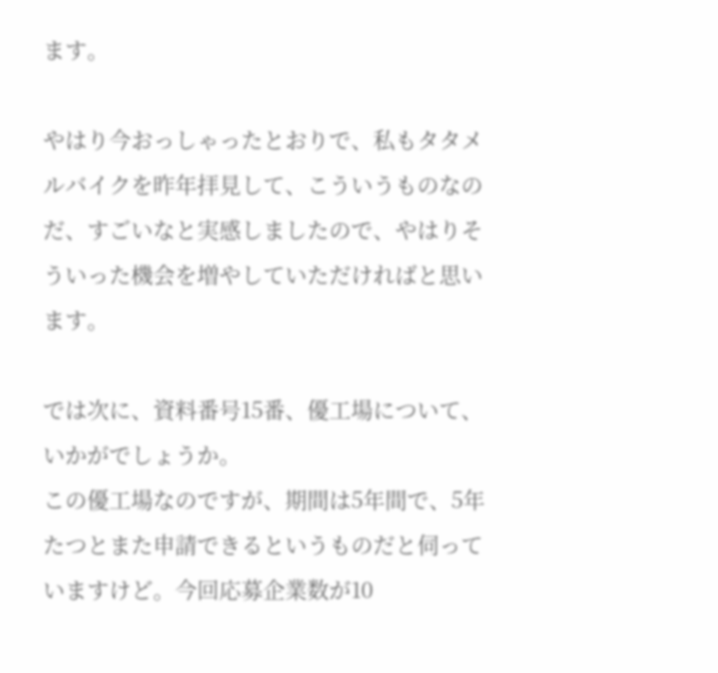ます。

やはり今おっしゃったとおりで、私もタタメルバイクを昨年拝見して、こういうものなのだ、すごいなと実感しましたので、やはりそういった機会を増やしていただければと思います。

では次に、資料番号15番、優工場について、いかがでしょうか。
この優工場なのですが、期間は5年間で、5年たつとまた申請できるというものだと伺っていますけど。今回応募企業数が10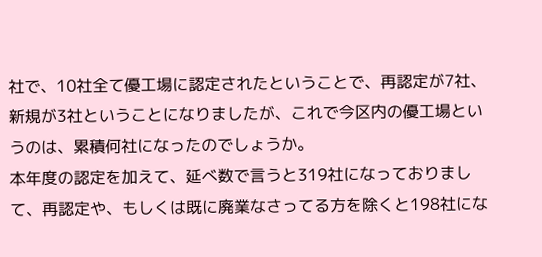社で、10社全て優工場に認定されたということで、再認定が7社、新規が3社ということになりましたが、これで今区内の優工場というのは、累積何社になったのでしょうか。
本年度の認定を加えて、延べ数で言うと319社になっておりまして、再認定や、もしくは既に廃業なさってる方を除くと198社にな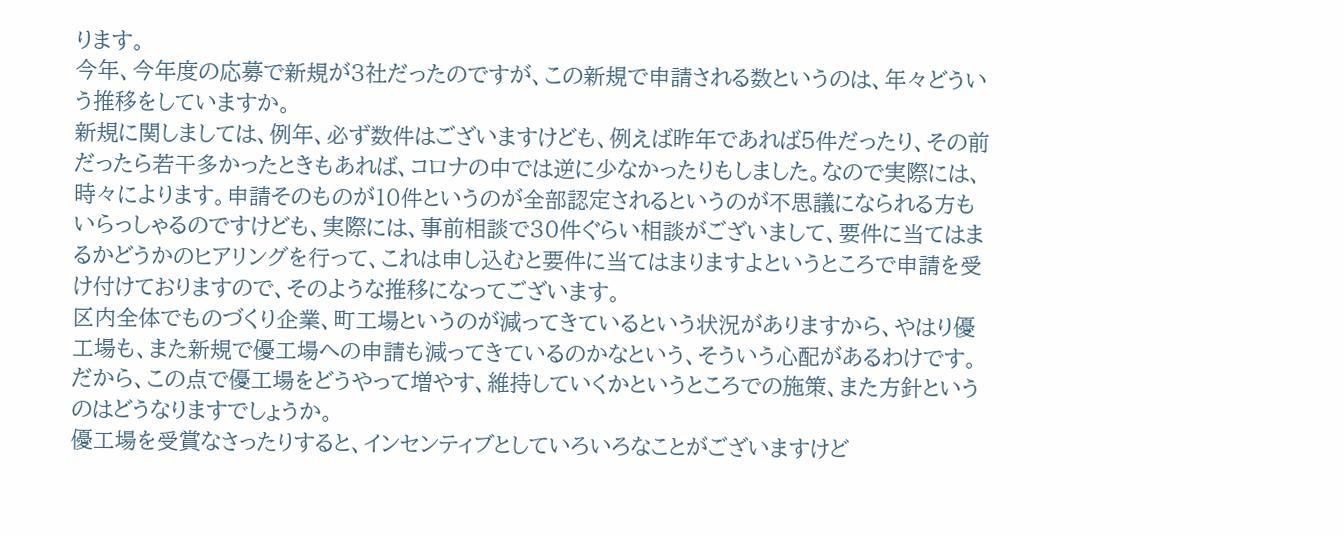ります。
今年、今年度の応募で新規が3社だったのですが、この新規で申請される数というのは、年々どういう推移をしていますか。
新規に関しましては、例年、必ず数件はございますけども、例えば昨年であれば5件だったり、その前だったら若干多かったときもあれば、コロナの中では逆に少なかったりもしました。なので実際には、時々によります。申請そのものが10件というのが全部認定されるというのが不思議になられる方もいらっしゃるのですけども、実際には、事前相談で30件ぐらい相談がございまして、要件に当てはまるかどうかのヒアリングを行って、これは申し込むと要件に当てはまりますよというところで申請を受け付けておりますので、そのような推移になってございます。
区内全体でものづくり企業、町工場というのが減ってきているという状況がありますから、やはり優工場も、また新規で優工場への申請も減ってきているのかなという、そういう心配があるわけです。だから、この点で優工場をどうやって増やす、維持していくかというところでの施策、また方針というのはどうなりますでしょうか。
優工場を受賞なさったりすると、インセンティブとしていろいろなことがございますけど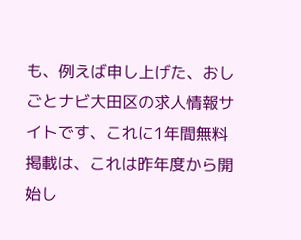も、例えば申し上げた、おしごとナビ大田区の求人情報サイトです、これに1年間無料掲載は、これは昨年度から開始し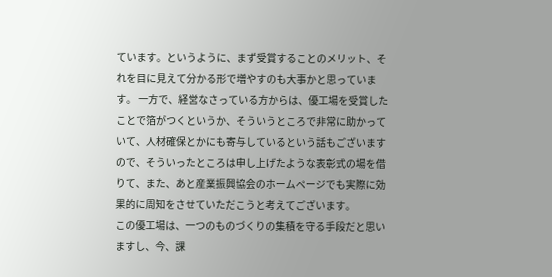ています。というように、まず受賞することのメリット、それを目に見えて分かる形で増やすのも大事かと思っています。 一方で、経営なさっている方からは、優工場を受賞したことで箔がつくというか、そういうところで非常に助かっていて、人材確保とかにも寄与しているという話もございますので、そういったところは申し上げたような表彰式の場を借りて、また、あと産業振興協会のホームページでも実際に効果的に周知をさせていただこうと考えてございます。
この優工場は、一つのものづくりの集積を守る手段だと思いますし、今、課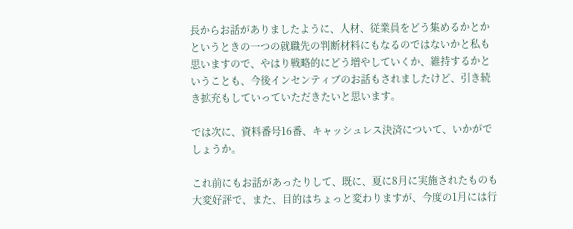長からお話がありましたように、人材、従業員をどう集めるかとかというときの一つの就職先の判断材料にもなるのではないかと私も思いますので、やはり戦略的にどう増やしていくか、維持するかということも、今後インセンティブのお話もされましたけど、引き続き拡充もしていっていただきたいと思います。

では次に、資料番号16番、キャッシュレス決済について、いかがでしょうか。

これ前にもお話があったりして、既に、夏に8月に実施されたものも大変好評で、また、目的はちょっと変わりますが、今度の1月には行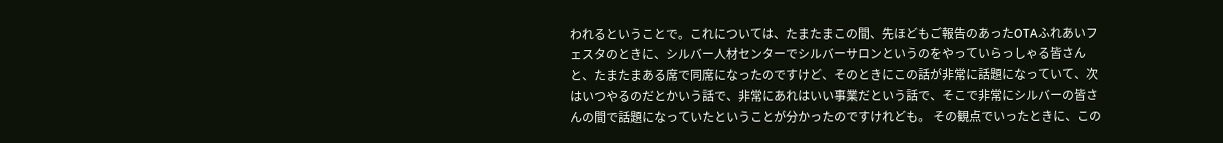われるということで。これについては、たまたまこの間、先ほどもご報告のあったOTAふれあいフェスタのときに、シルバー人材センターでシルバーサロンというのをやっていらっしゃる皆さんと、たまたまある席で同席になったのですけど、そのときにこの話が非常に話題になっていて、次はいつやるのだとかいう話で、非常にあれはいい事業だという話で、そこで非常にシルバーの皆さんの間で話題になっていたということが分かったのですけれども。 その観点でいったときに、この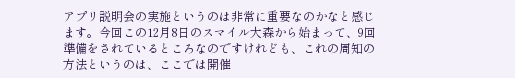アプリ説明会の実施というのは非常に重要なのかなと感じます。今回この12月8日のスマイル大森から始まって、9回準備をされているところなのですけれども、これの周知の方法というのは、ここでは開催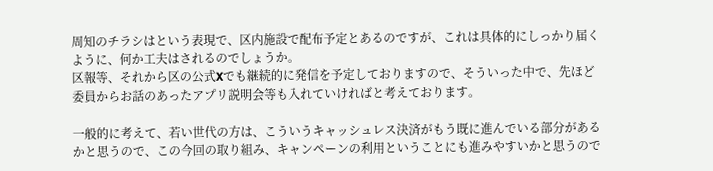周知のチラシはという表現で、区内施設で配布予定とあるのですが、これは具体的にしっかり届くように、何か工夫はされるのでしょうか。
区報等、それから区の公式Xでも継続的に発信を予定しておりますので、そういった中で、先ほど委員からお話のあったアプリ説明会等も入れていければと考えております。

一般的に考えて、若い世代の方は、こういうキャッシュレス決済がもう既に進んでいる部分があるかと思うので、この今回の取り組み、キャンペーンの利用ということにも進みやすいかと思うので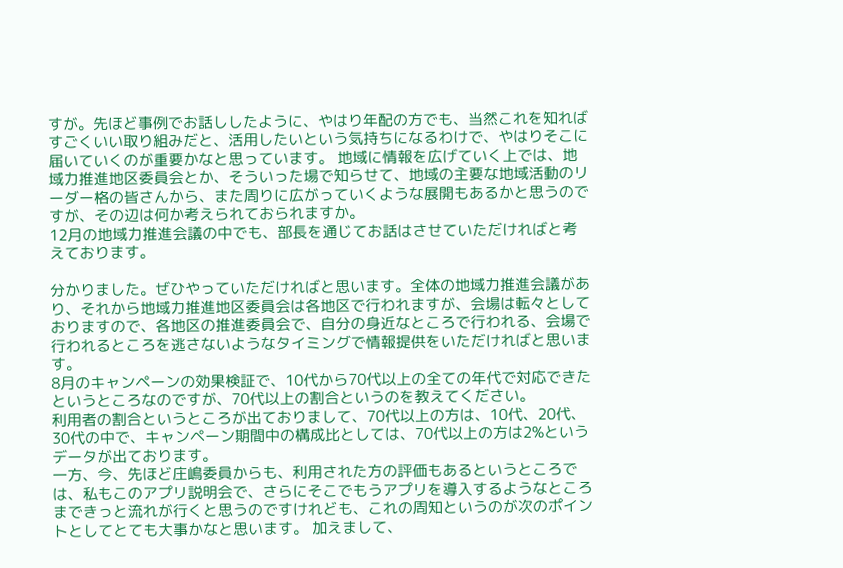すが。先ほど事例でお話ししたように、やはり年配の方でも、当然これを知ればすごくいい取り組みだと、活用したいという気持ちになるわけで、やはりそこに届いていくのが重要かなと思っています。 地域に情報を広げていく上では、地域力推進地区委員会とか、そういった場で知らせて、地域の主要な地域活動のリーダー格の皆さんから、また周りに広がっていくような展開もあるかと思うのですが、その辺は何か考えられておられますか。
12月の地域力推進会議の中でも、部長を通じてお話はさせていただければと考えております。

分かりました。ぜひやっていただければと思います。全体の地域力推進会議があり、それから地域力推進地区委員会は各地区で行われますが、会場は転々としておりますので、各地区の推進委員会で、自分の身近なところで行われる、会場で行われるところを逃さないようなタイミングで情報提供をいただければと思います。
8月のキャンペーンの効果検証で、10代から70代以上の全ての年代で対応できたというところなのですが、70代以上の割合というのを教えてください。
利用者の割合というところが出ておりまして、70代以上の方は、10代、20代、30代の中で、キャンペーン期間中の構成比としては、70代以上の方は2%というデータが出ております。
一方、今、先ほど庄嶋委員からも、利用された方の評価もあるというところでは、私もこのアプリ説明会で、さらにそこでもうアプリを導入するようなところまできっと流れが行くと思うのですけれども、これの周知というのが次のポイントとしてとても大事かなと思います。 加えまして、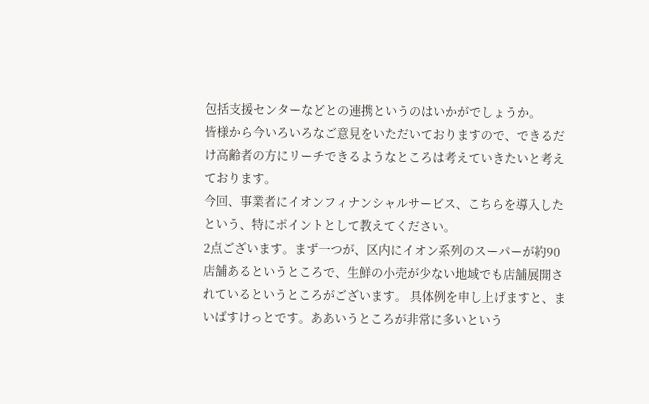包括支援センターなどとの連携というのはいかがでしょうか。
皆様から今いろいろなご意見をいただいておりますので、できるだけ高齢者の方にリーチできるようなところは考えていきたいと考えております。
今回、事業者にイオンフィナンシャルサービス、こちらを導入したという、特にポイントとして教えてください。
2点ございます。まず一つが、区内にイオン系列のスーパーが約90店舗あるというところで、生鮮の小売が少ない地域でも店舗展開されているというところがございます。 具体例を申し上げますと、まいばすけっとです。ああいうところが非常に多いという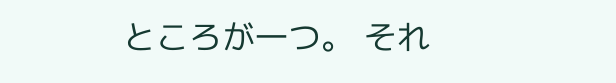ところが一つ。 それ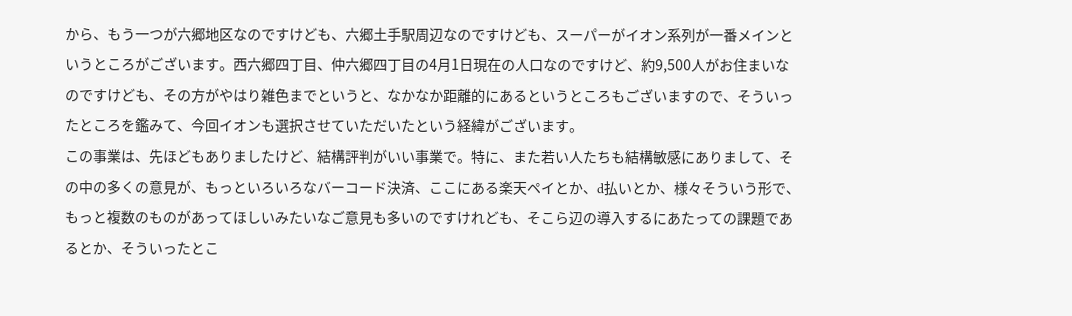から、もう一つが六郷地区なのですけども、六郷土手駅周辺なのですけども、スーパーがイオン系列が一番メインというところがございます。西六郷四丁目、仲六郷四丁目の4月1日現在の人口なのですけど、約9,500人がお住まいなのですけども、その方がやはり雑色までというと、なかなか距離的にあるというところもございますので、そういったところを鑑みて、今回イオンも選択させていただいたという経緯がございます。
この事業は、先ほどもありましたけど、結構評判がいい事業で。特に、また若い人たちも結構敏感にありまして、その中の多くの意見が、もっといろいろなバーコード決済、ここにある楽天ペイとか、d払いとか、様々そういう形で、もっと複数のものがあってほしいみたいなご意見も多いのですけれども、そこら辺の導入するにあたっての課題であるとか、そういったとこ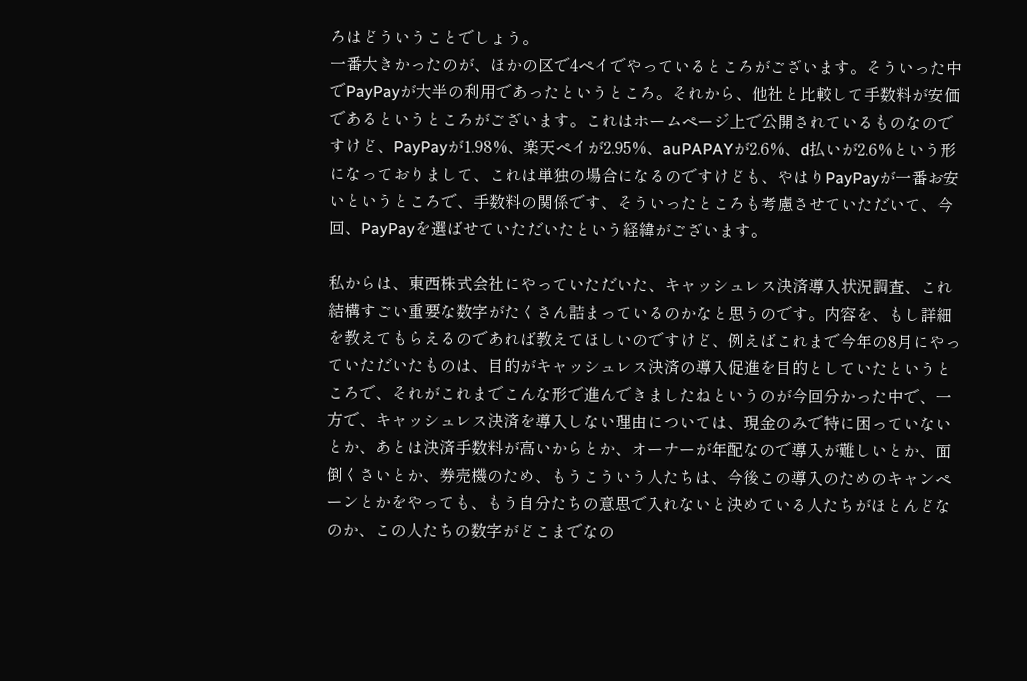ろはどういうことでしょう。
一番大きかったのが、ほかの区で4ペイでやっているところがございます。そういった中でPayPayが大半の利用であったというところ。それから、他社と比較して手数料が安価であるというところがございます。これはホームページ上で公開されているものなのですけど、PayPayが1.98%、楽天ペイが2.95%、auPAPAYが2.6%、d払いが2.6%という形になっておりまして、これは単独の場合になるのですけども、やはりPayPayが一番お安いというところで、手数料の関係です、そういったところも考慮させていただいて、今回、PayPayを選ばせていただいたという経緯がございます。

私からは、東西株式会社にやっていただいた、キャッシュレス決済導入状況調査、これ結構すごい重要な数字がたくさん詰まっているのかなと思うのです。内容を、もし詳細を教えてもらえるのであれば教えてほしいのですけど、例えばこれまで今年の8月にやっていただいたものは、目的がキャッシュレス決済の導入促進を目的としていたというところで、それがこれまでこんな形で進んできましたねというのが今回分かった中で、一方で、キャッシュレス決済を導入しない理由については、現金のみで特に困っていないとか、あとは決済手数料が高いからとか、オーナーが年配なので導入が難しいとか、面倒くさいとか、券売機のため、もうこういう人たちは、今後この導入のためのキャンペーンとかをやっても、もう自分たちの意思で入れないと決めている人たちがほとんどなのか、この人たちの数字がどこまでなの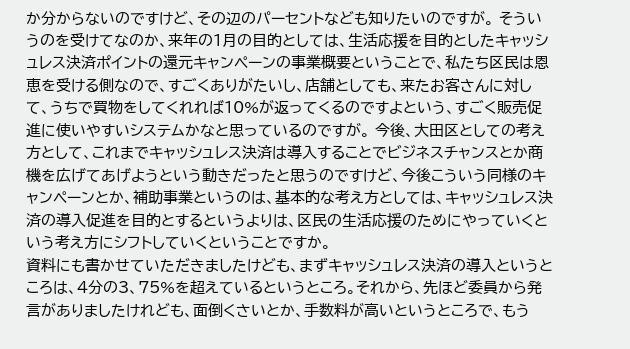か分からないのですけど、その辺のパーセントなども知りたいのですが。 そういうのを受けてなのか、来年の1月の目的としては、生活応援を目的としたキャッシュレス決済ポイントの還元キャンペーンの事業概要ということで、私たち区民は恩恵を受ける側なので、すごくありがたいし、店舗としても、来たお客さんに対して、うちで買物をしてくれれば10%が返ってくるのですよという、すごく販売促進に使いやすいシステムかなと思っているのですが。 今後、大田区としての考え方として、これまでキャッシュレス決済は導入することでビジネスチャンスとか商機を広げてあげようという動きだったと思うのですけど、今後こういう同様のキャンペーンとか、補助事業というのは、基本的な考え方としては、キャッシュレス決済の導入促進を目的とするというよりは、区民の生活応援のためにやっていくという考え方にシフトしていくということですか。
資料にも書かせていただきましたけども、まずキャッシュレス決済の導入というところは、4分の3、75%を超えているというところ。それから、先ほど委員から発言がありましたけれども、面倒くさいとか、手数料が高いというところで、もう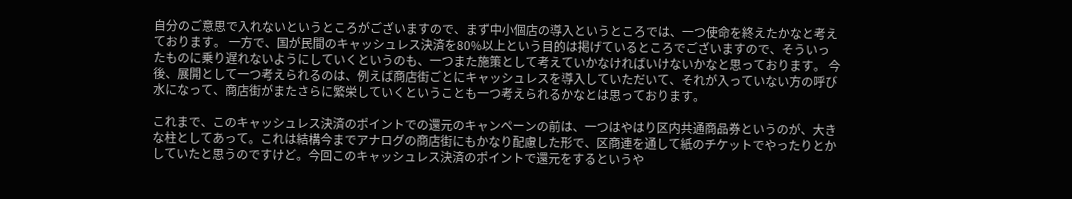自分のご意思で入れないというところがございますので、まず中小個店の導入というところでは、一つ使命を終えたかなと考えております。 一方で、国が民間のキャッシュレス決済を80%以上という目的は掲げているところでございますので、そういったものに乗り遅れないようにしていくというのも、一つまた施策として考えていかなければいけないかなと思っております。 今後、展開として一つ考えられるのは、例えば商店街ごとにキャッシュレスを導入していただいて、それが入っていない方の呼び水になって、商店街がまたさらに繁栄していくということも一つ考えられるかなとは思っております。

これまで、このキャッシュレス決済のポイントでの還元のキャンペーンの前は、一つはやはり区内共通商品券というのが、大きな柱としてあって。これは結構今までアナログの商店街にもかなり配慮した形で、区商連を通して紙のチケットでやったりとかしていたと思うのですけど。今回このキャッシュレス決済のポイントで還元をするというや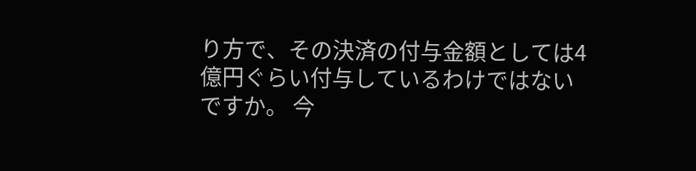り方で、その決済の付与金額としては4億円ぐらい付与しているわけではないですか。 今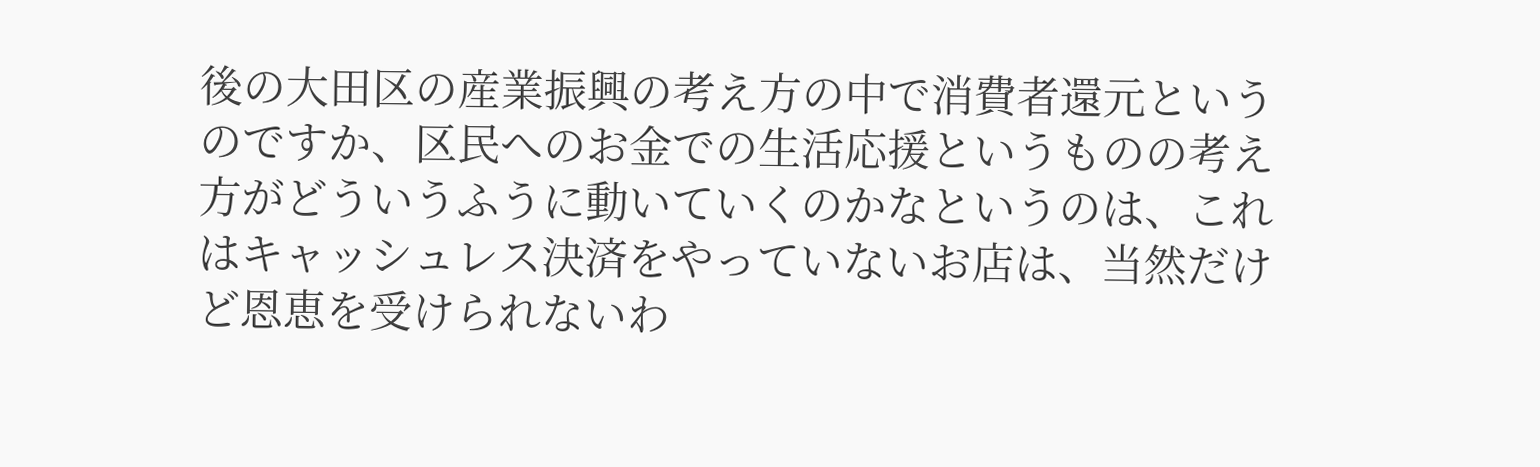後の大田区の産業振興の考え方の中で消費者還元というのですか、区民へのお金での生活応援というものの考え方がどういうふうに動いていくのかなというのは、これはキャッシュレス決済をやっていないお店は、当然だけど恩恵を受けられないわ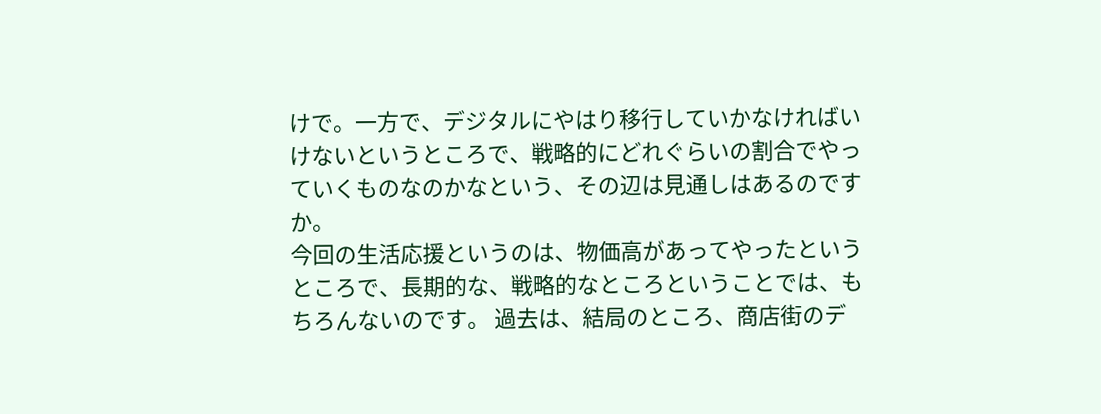けで。一方で、デジタルにやはり移行していかなければいけないというところで、戦略的にどれぐらいの割合でやっていくものなのかなという、その辺は見通しはあるのですか。
今回の生活応援というのは、物価高があってやったというところで、長期的な、戦略的なところということでは、もちろんないのです。 過去は、結局のところ、商店街のデ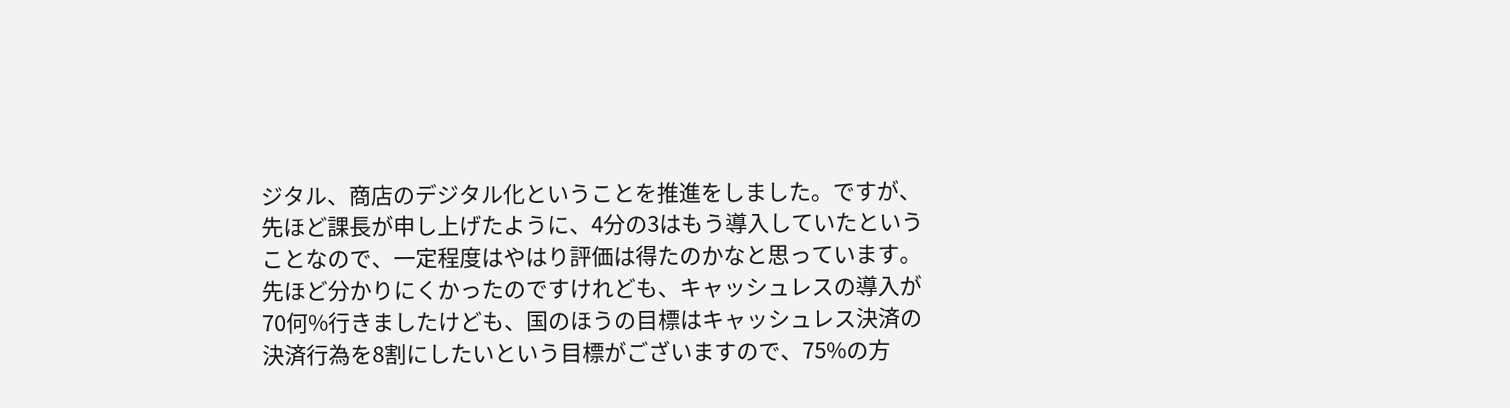ジタル、商店のデジタル化ということを推進をしました。ですが、先ほど課長が申し上げたように、4分の3はもう導入していたということなので、一定程度はやはり評価は得たのかなと思っています。 先ほど分かりにくかったのですけれども、キャッシュレスの導入が70何%行きましたけども、国のほうの目標はキャッシュレス決済の決済行為を8割にしたいという目標がございますので、75%の方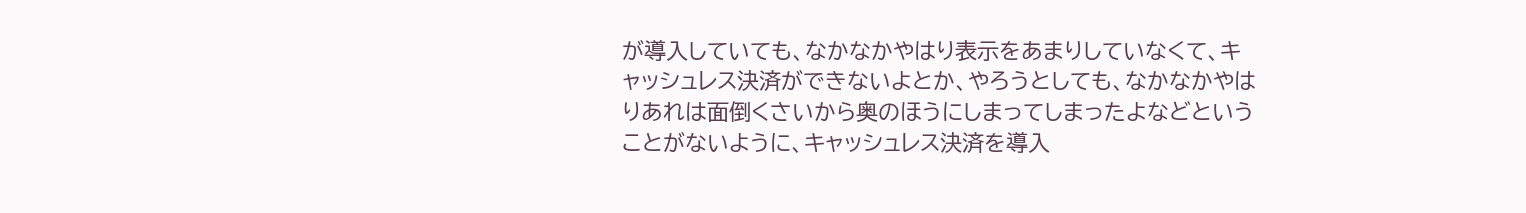が導入していても、なかなかやはり表示をあまりしていなくて、キャッシュレス決済ができないよとか、やろうとしても、なかなかやはりあれは面倒くさいから奥のほうにしまってしまったよなどということがないように、キャッシュレス決済を導入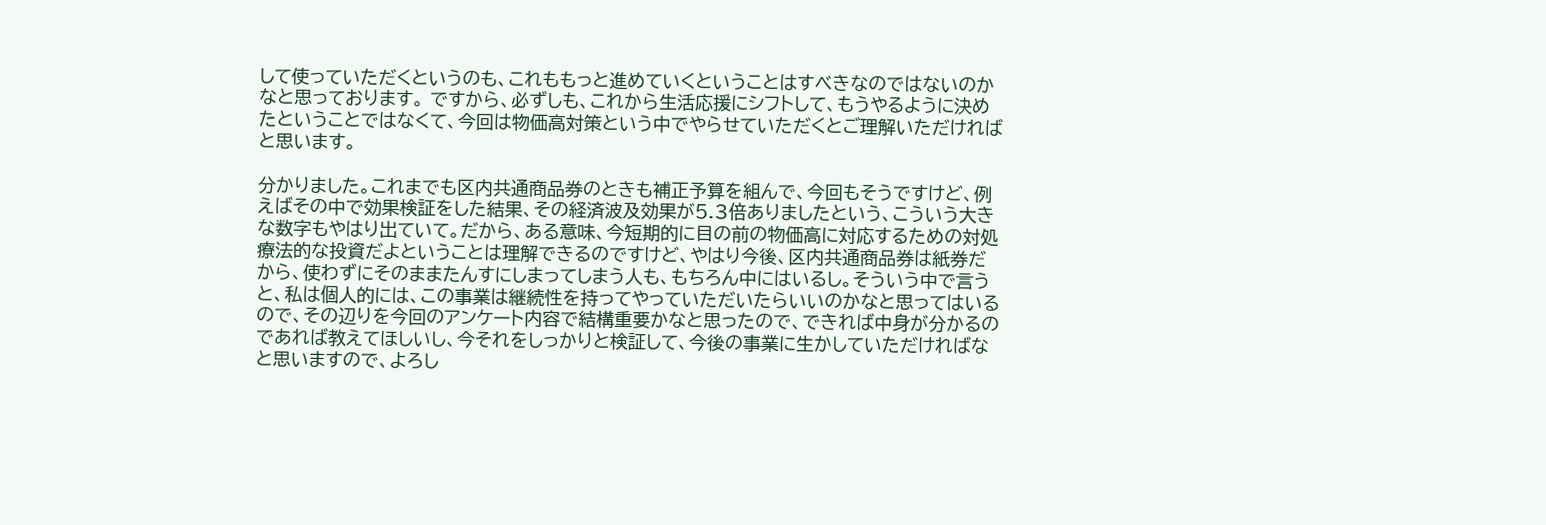して使っていただくというのも、これももっと進めていくということはすべきなのではないのかなと思っております。 ですから、必ずしも、これから生活応援にシフトして、もうやるように決めたということではなくて、今回は物価高対策という中でやらせていただくとご理解いただければと思います。

分かりました。これまでも区内共通商品券のときも補正予算を組んで、今回もそうですけど、例えばその中で効果検証をした結果、その経済波及効果が5.3倍ありましたという、こういう大きな数字もやはり出ていて。だから、ある意味、今短期的に目の前の物価高に対応するための対処療法的な投資だよということは理解できるのですけど、やはり今後、区内共通商品券は紙券だから、使わずにそのままたんすにしまってしまう人も、もちろん中にはいるし。そういう中で言うと、私は個人的には、この事業は継続性を持ってやっていただいたらいいのかなと思ってはいるので、その辺りを今回のアンケート内容で結構重要かなと思ったので、できれば中身が分かるのであれば教えてほしいし、今それをしっかりと検証して、今後の事業に生かしていただければなと思いますので、よろし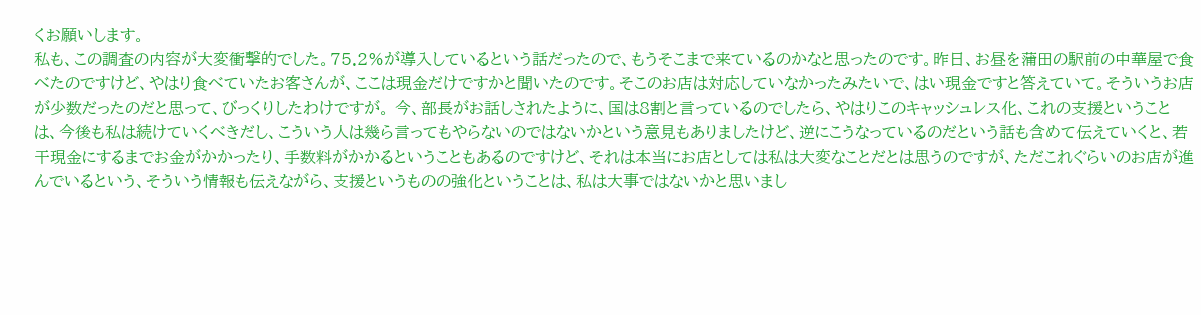くお願いします。
私も、この調査の内容が大変衝撃的でした。75.2%が導入しているという話だったので、もうそこまで来ているのかなと思ったのです。昨日、お昼を蒲田の駅前の中華屋で食べたのですけど、やはり食べていたお客さんが、ここは現金だけですかと聞いたのです。そこのお店は対応していなかったみたいで、はい現金ですと答えていて。そういうお店が少数だったのだと思って、びっくりしたわけですが。 今、部長がお話しされたように、国は8割と言っているのでしたら、やはりこのキャッシュレス化、これの支援ということは、今後も私は続けていくべきだし、こういう人は幾ら言ってもやらないのではないかという意見もありましたけど、逆にこうなっているのだという話も含めて伝えていくと、若干現金にするまでお金がかかったり、手数料がかかるということもあるのですけど、それは本当にお店としては私は大変なことだとは思うのですが、ただこれぐらいのお店が進んでいるという、そういう情報も伝えながら、支援というものの強化ということは、私は大事ではないかと思いまし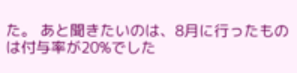た。 あと聞きたいのは、8月に行ったものは付与率が20%でした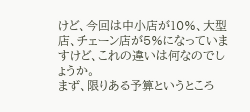けど、今回は中小店が10%、大型店、チェーン店が5%になっていますけど、これの違いは何なのでしょうか。
まず、限りある予算というところ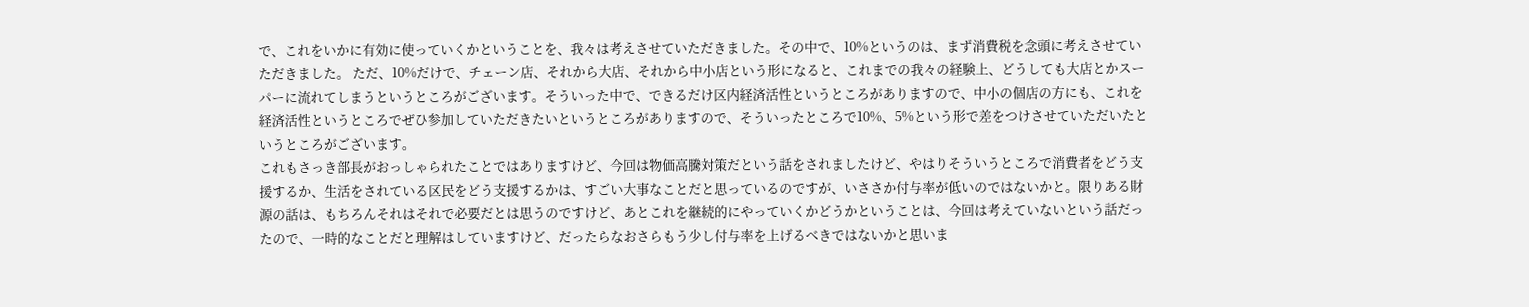で、これをいかに有効に使っていくかということを、我々は考えさせていただきました。その中で、10%というのは、まず消費税を念頭に考えさせていただきました。 ただ、10%だけで、チェーン店、それから大店、それから中小店という形になると、これまでの我々の経験上、どうしても大店とかスーパーに流れてしまうというところがございます。そういった中で、できるだけ区内経済活性というところがありますので、中小の個店の方にも、これを経済活性というところでぜひ参加していただきたいというところがありますので、そういったところで10%、5%という形で差をつけさせていただいたというところがございます。
これもさっき部長がおっしゃられたことではありますけど、今回は物価高騰対策だという話をされましたけど、やはりそういうところで消費者をどう支援するか、生活をされている区民をどう支援するかは、すごい大事なことだと思っているのですが、いささか付与率が低いのではないかと。限りある財源の話は、もちろんそれはそれで必要だとは思うのですけど、あとこれを継続的にやっていくかどうかということは、今回は考えていないという話だったので、一時的なことだと理解はしていますけど、だったらなおさらもう少し付与率を上げるべきではないかと思いま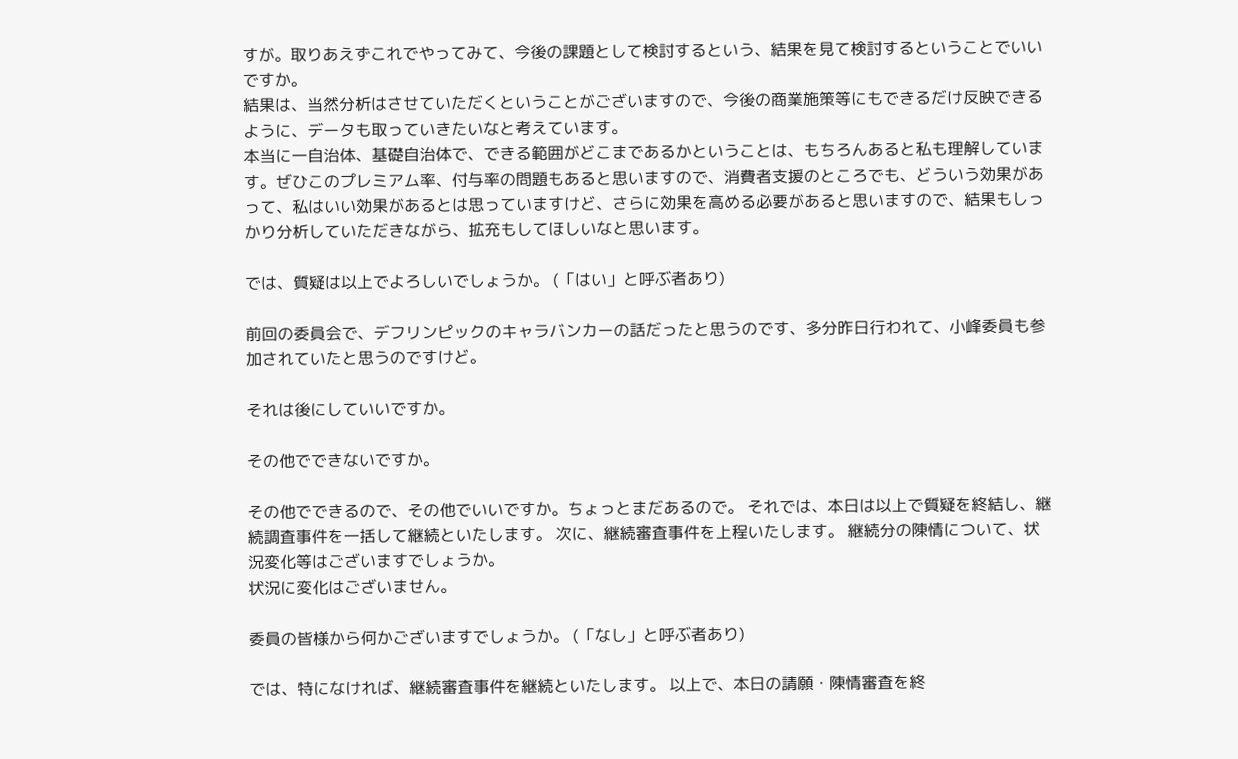すが。取りあえずこれでやってみて、今後の課題として検討するという、結果を見て検討するということでいいですか。
結果は、当然分析はさせていただくということがございますので、今後の商業施策等にもできるだけ反映できるように、データも取っていきたいなと考えています。
本当に一自治体、基礎自治体で、できる範囲がどこまであるかということは、もちろんあると私も理解しています。ぜひこのプレミアム率、付与率の問題もあると思いますので、消費者支援のところでも、どういう効果があって、私はいい効果があるとは思っていますけど、さらに効果を高める必要があると思いますので、結果もしっかり分析していただきながら、拡充もしてほしいなと思います。

では、質疑は以上でよろしいでしょうか。 (「はい」と呼ぶ者あり)

前回の委員会で、デフリンピックのキャラバンカーの話だったと思うのです、多分昨日行われて、小峰委員も参加されていたと思うのですけど。

それは後にしていいですか。

その他でできないですか。

その他でできるので、その他でいいですか。ちょっとまだあるので。 それでは、本日は以上で質疑を終結し、継続調査事件を一括して継続といたします。 次に、継続審査事件を上程いたします。 継続分の陳情について、状況変化等はございますでしょうか。
状況に変化はございません。

委員の皆様から何かございますでしょうか。 (「なし」と呼ぶ者あり)

では、特になければ、継続審査事件を継続といたします。 以上で、本日の請願・陳情審査を終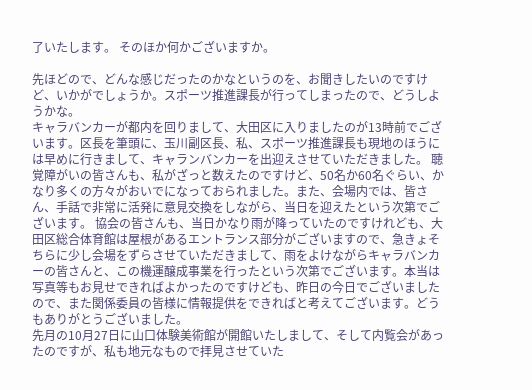了いたします。 そのほか何かございますか。

先ほどので、どんな感じだったのかなというのを、お聞きしたいのですけど、いかがでしょうか。スポーツ推進課長が行ってしまったので、どうしようかな。
キャラバンカーが都内を回りまして、大田区に入りましたのが13時前でございます。区長を筆頭に、玉川副区長、私、スポーツ推進課長も現地のほうには早めに行きまして、キャランバンカーを出迎えさせていただきました。 聴覚障がいの皆さんも、私がざっと数えたのですけど、50名か60名ぐらい、かなり多くの方々がおいでになっておられました。また、会場内では、皆さん、手話で非常に活発に意見交換をしながら、当日を迎えたという次第でございます。 協会の皆さんも、当日かなり雨が降っていたのですけれども、大田区総合体育館は屋根があるエントランス部分がございますので、急きょそちらに少し会場をずらさせていただきまして、雨をよけながらキャラバンカーの皆さんと、この機運醸成事業を行ったという次第でございます。本当は写真等もお見せできればよかったのですけども、昨日の今日でございましたので、また関係委員の皆様に情報提供をできればと考えてございます。どうもありがとうございました。
先月の10月27日に山口体験美術館が開館いたしまして、そして内覧会があったのですが、私も地元なもので拝見させていた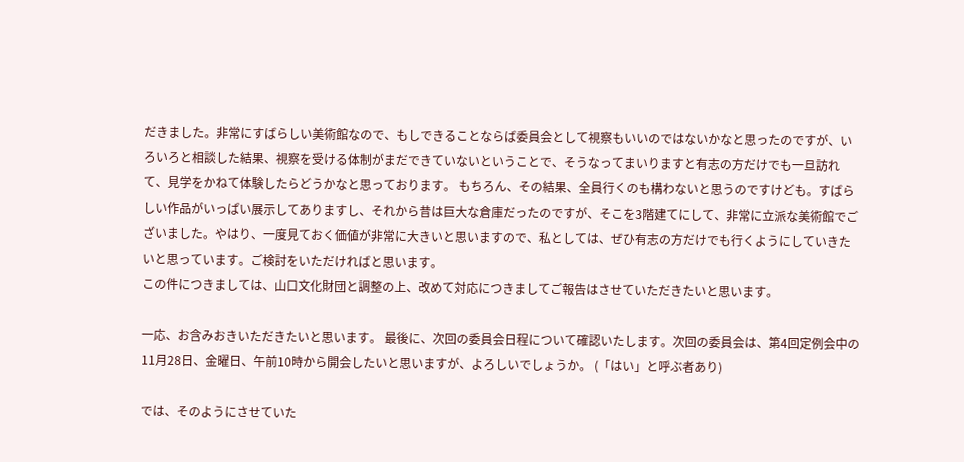だきました。非常にすばらしい美術館なので、もしできることならば委員会として視察もいいのではないかなと思ったのですが、いろいろと相談した結果、視察を受ける体制がまだできていないということで、そうなってまいりますと有志の方だけでも一旦訪れて、見学をかねて体験したらどうかなと思っております。 もちろん、その結果、全員行くのも構わないと思うのですけども。すばらしい作品がいっぱい展示してありますし、それから昔は巨大な倉庫だったのですが、そこを3階建てにして、非常に立派な美術館でございました。やはり、一度見ておく価値が非常に大きいと思いますので、私としては、ぜひ有志の方だけでも行くようにしていきたいと思っています。ご検討をいただければと思います。
この件につきましては、山口文化財団と調整の上、改めて対応につきましてご報告はさせていただきたいと思います。

一応、お含みおきいただきたいと思います。 最後に、次回の委員会日程について確認いたします。次回の委員会は、第4回定例会中の11月28日、金曜日、午前10時から開会したいと思いますが、よろしいでしょうか。 (「はい」と呼ぶ者あり)

では、そのようにさせていた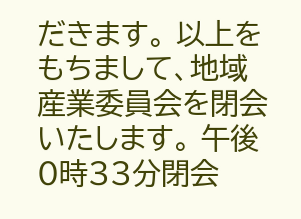だきます。 以上をもちまして、地域産業委員会を閉会いたします。 午後0時33分閉会